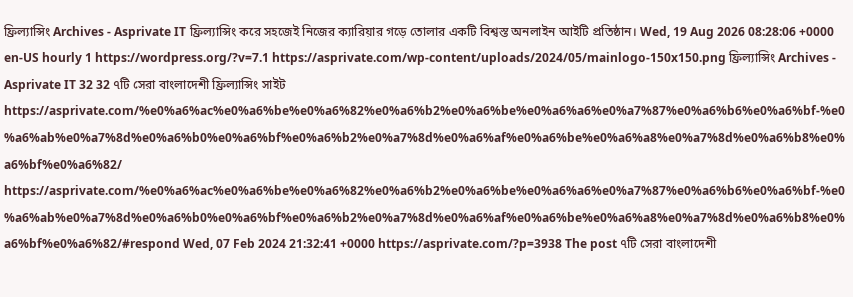ফ্রিল্যান্সিং Archives - Asprivate IT ফ্রিল্যান্সিং করে সহজেই নিজের ক্যারিয়ার গড়ে তোলার একটি বিশ্বস্ত অনলাইন আইটি প্রতিষ্ঠান। Wed, 19 Aug 2026 08:28:06 +0000 en-US hourly 1 https://wordpress.org/?v=7.1 https://asprivate.com/wp-content/uploads/2024/05/mainlogo-150x150.png ফ্রিল্যান্সিং Archives - Asprivate IT 32 32 ৭টি সেরা বাংলাদেশী ফ্রিল্যান্সিং সাইট https://asprivate.com/%e0%a6%ac%e0%a6%be%e0%a6%82%e0%a6%b2%e0%a6%be%e0%a6%a6%e0%a7%87%e0%a6%b6%e0%a6%bf-%e0%a6%ab%e0%a7%8d%e0%a6%b0%e0%a6%bf%e0%a6%b2%e0%a7%8d%e0%a6%af%e0%a6%be%e0%a6%a8%e0%a7%8d%e0%a6%b8%e0%a6%bf%e0%a6%82/ https://asprivate.com/%e0%a6%ac%e0%a6%be%e0%a6%82%e0%a6%b2%e0%a6%be%e0%a6%a6%e0%a7%87%e0%a6%b6%e0%a6%bf-%e0%a6%ab%e0%a7%8d%e0%a6%b0%e0%a6%bf%e0%a6%b2%e0%a7%8d%e0%a6%af%e0%a6%be%e0%a6%a8%e0%a7%8d%e0%a6%b8%e0%a6%bf%e0%a6%82/#respond Wed, 07 Feb 2024 21:32:41 +0000 https://asprivate.com/?p=3938 The post ৭টি সেরা বাংলাদেশী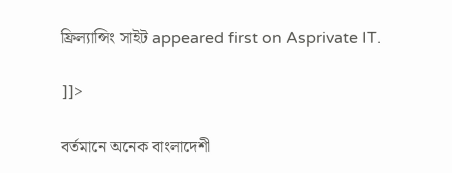ফ্রিল্যান্সিং সাইট appeared first on Asprivate IT.

]]>

বর্তমানে অনেক বাংলাদেশী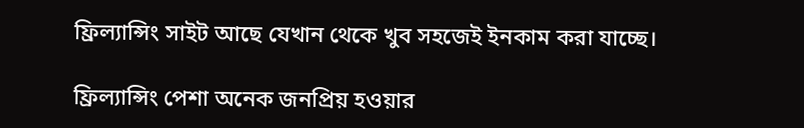ফ্রিল্যান্সিং সাইট আছে যেখান থেকে খুব সহজেই ইনকাম করা যাচ্ছে।

ফ্রিল্যান্সিং পেশা অনেক জনপ্রিয় হওয়ার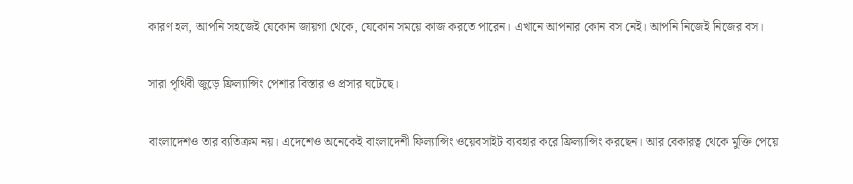কারণ হল, আপনি সহজেই যেকোন জায়গা থেকে, যেকোন সময়ে কাজ করতে পারেন। এখানে আপনার কোন বস নেই। আপনি নিজেই নিজের বস।

সারা পৃথিবী জুড়ে ফ্রিল্যান্সিং পেশার বিস্তার ও প্রসার ঘটেছে।

বাংলাদেশও তার ব্যতিক্রম নয়। এদেশেও অনেকেই বাংলাদেশী ফিল্যান্সিং ওয়েবসাইট ব্যবহার করে ফ্রিল্যান্সিং করছেন। আর বেকারত্ব থেকে মুক্তি পেয়ে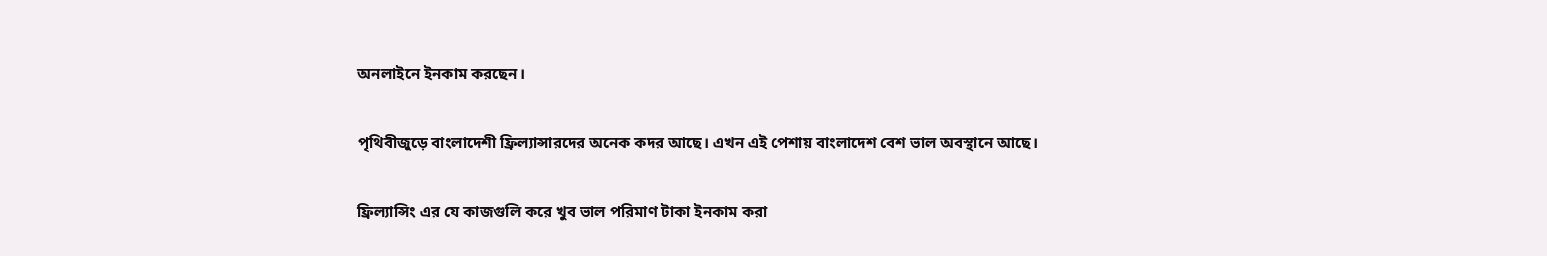অনলাইনে ইনকাম করছেন।

পৃথিবীজুড়ে বাংলাদেশী ফ্রিল্যান্সারদের অনেক কদর আছে। এখন এই পেশায় বাংলাদেশ বেশ ভাল অবস্থানে আছে।

ফ্রিল্যান্সিং এর যে কাজগুলি করে খুব ভাল পরিমাণ টাকা ইনকাম করা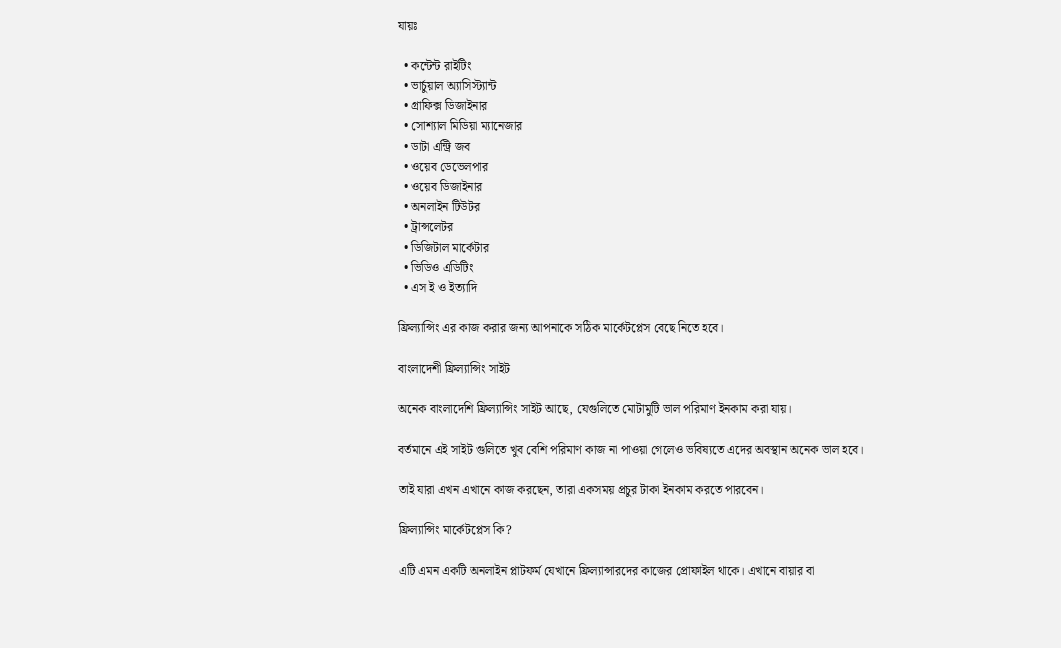যায়ঃ

  • কন্টেন্ট রাইটিং
  • ভার্চুয়াল অ্যাসিস্ট্যান্ট
  • গ্রাফিক্স ডিজাইনার
  • সোশ্যাল মিডিয়া ম্যানেজার
  • ডাটা এন্ট্রি জব
  • ওয়েব ডেভেলপার
  • ওয়েব ডিজাইনার
  • অনলাইন টিউটর
  • ট্রান্সলেটর
  • ডিজিটাল মার্কেটার
  • ভিডিও এডিটিং
  • এস ই ও ইত্যাদি

ফ্রিল্যান্সিং এর কাজ করার জন্য আপনাকে সঠিক মার্কেটপ্লেস বেছে নিতে হবে।

বাংলাদেশী ফ্রিল্যান্সিং সাইট

অনেক বাংলাদেশি ফ্রিল্যান্সিং সাইট আছে, যেগুলিতে মোটামুটি ভাল পরিমাণ ইনকাম করা যায়।

বর্তমানে এই সাইট গুলিতে খুব বেশি পরিমাণ কাজ না পাওয়া গেলেও ভবিষ্যতে এদের অবস্থান অনেক ভাল হবে।

তাই যারা এখন এখানে কাজ করছেন, তারা একসময় প্রচুর টাকা ইনকাম করতে পারবেন।

ফ্রিল্যান্সিং মার্কেটপ্লেস কি?

এটি এমন একটি অনলাইন প্লাটফর্ম যেখানে ফ্রিল্যান্সারদের কাজের প্রোফাইল থাকে। এখানে বায়ার বা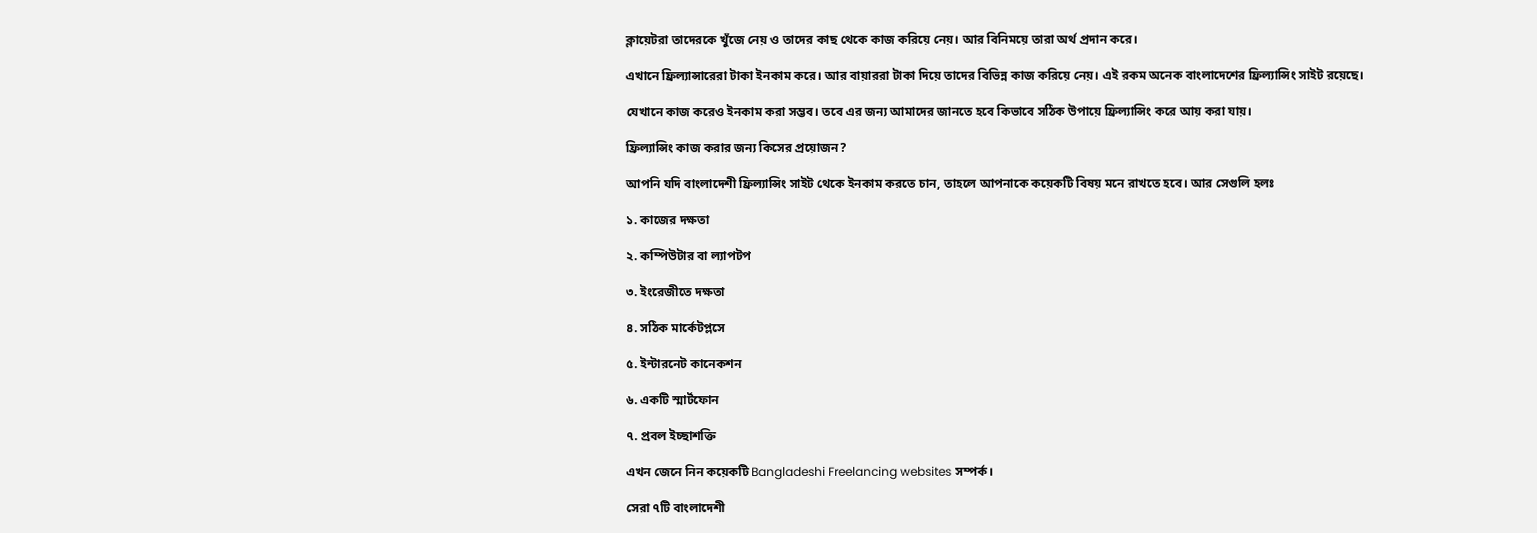ক্লায়েটরা তাদেরকে খুঁজে নেয় ও তাদের কাছ থেকে কাজ করিয়ে নেয়। আর বিনিময়ে তারা অর্থ প্রদান করে।

এখানে ফ্রিল্যান্সারেরা টাকা ইনকাম করে। আর বায়াররা টাকা দিয়ে তাদের বিভিন্ন কাজ করিয়ে নেয়। এই রকম অনেক বাংলাদেশের ফ্রিল্যান্সিং সাইট রয়েছে।

যেখানে কাজ করেও ইনকাম করা সম্ভব। তবে এর জন্য আমাদের জানতে হবে কিভাবে সঠিক উপায়ে ফ্রিল্যান্সিং করে আয় করা যায়।

ফ্রিল্যান্সিং কাজ করার জন্য কিসের প্রয়োজন?

আপনি যদি বাংলাদেশী ফ্রিল্যান্সিং সাইট থেকে ইনকাম করতে চান, তাহলে আপনাকে কয়েকটি বিষয় মনে রাখতে হবে। আর সেগুলি হলঃ

১. কাজের দক্ষতা

২. কম্পিউটার বা ল্যাপটপ

৩. ইংরেজীতে দক্ষতা

৪. সঠিক মার্কেটপ্লসে

৫. ইন্টারনেট কানেকশন

৬. একটি স্মার্টফোন

৭. প্রবল ইচ্ছাশক্তি

এখন জেনে নিন কয়েকটি Bangladeshi Freelancing websites সম্পর্ক।

সেরা ৭টি বাংলাদেশী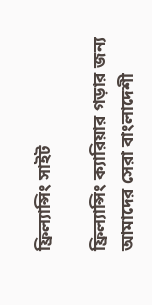ফ্রিল্যান্সিং সাইট

ফ্রিল্যান্সিং ক্যারিয়ার গড়ার জন্য আমাদের সেরা বাংলাদেশী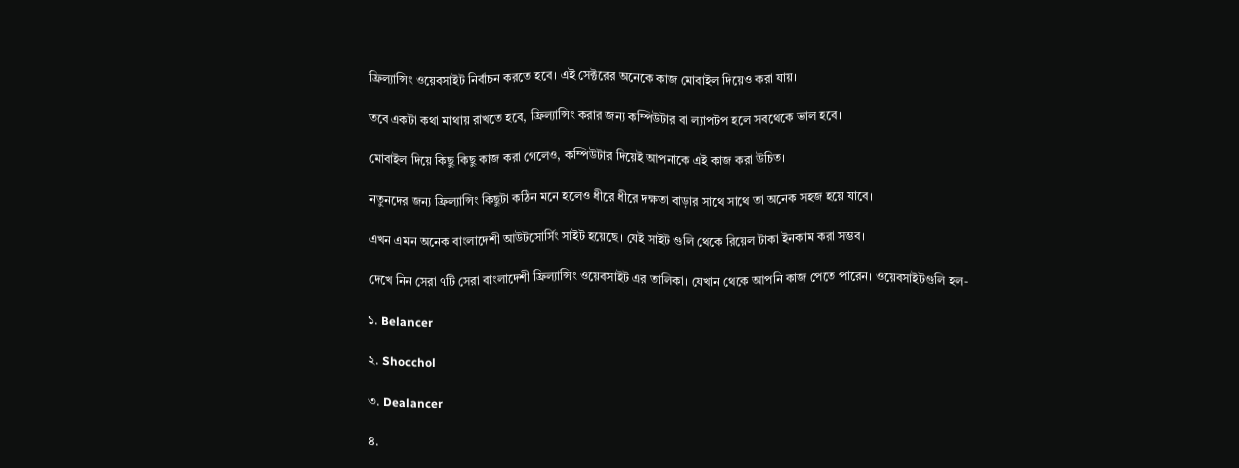ফ্রিল্যান্সিং ওয়েবসাইট নির্বাচন করতে হবে। এই সেক্টরের অনেকে কাজ মোবাইল দিয়েও করা যায়।

তবে একটা কথা মাথায় রাখতে হবে, ফ্রিল্যান্সিং করার জন্য কম্পিউটার বা ল্যাপটপ হলে সবথেকে ভাল হবে।

মোবাইল দিয়ে কিছু কিছু কাজ করা গেলেও, কম্পিউটার দিয়েই আপনাকে এই কাজ করা উচিত।

নতুনদের জন্য ফ্রিল্যান্সিং কিছুটা কঠিন মনে হলেও ধীরে ধীরে দক্ষতা বাড়ার সাথে সাথে তা অনেক সহজ হয়ে যাবে।

এখন এমন অনেক বাংলাদেশী আউটসোর্সিং সাইট হয়েছে। যেই সাইট গুলি থেকে রিয়েল টাকা ইনকাম করা সম্ভব।

দেখে নিন সেরা ৭টি সেরা বাংলাদেশী ফ্রিল্যান্সিং ওয়েবসাইট এর তালিকা। যেখান থেকে আপনি কাজ পেতে পারেন। ওয়েবসাইটগুলি হল-

১. Belancer

২. Shocchol

৩. Dealancer

৪.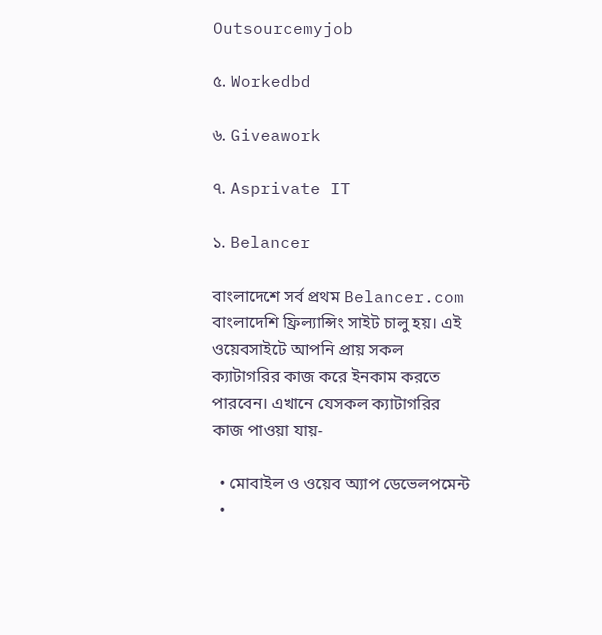Outsourcemyjob

৫. Workedbd

৬. Giveawork

৭. Asprivate IT

১. Belancer

বাংলাদেশে সর্ব প্রথম Belancer.com বাংলাদেশি ফ্রিল্যান্সিং সাইট চালু হয়। এই ওয়েবসাইটে আপনি প্রায় সকল ক্যাটাগরির কাজ করে ইনকাম করতে পারবেন। এখানে যেসকল ক্যাটাগরির কাজ পাওয়া যায়-

  • মোবাইল ও ওয়েব অ্যাপ ডেভেলপমেন্ট
  •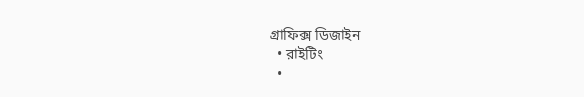গ্রাফিক্স ডিজাইন
  • রাইটিং
  •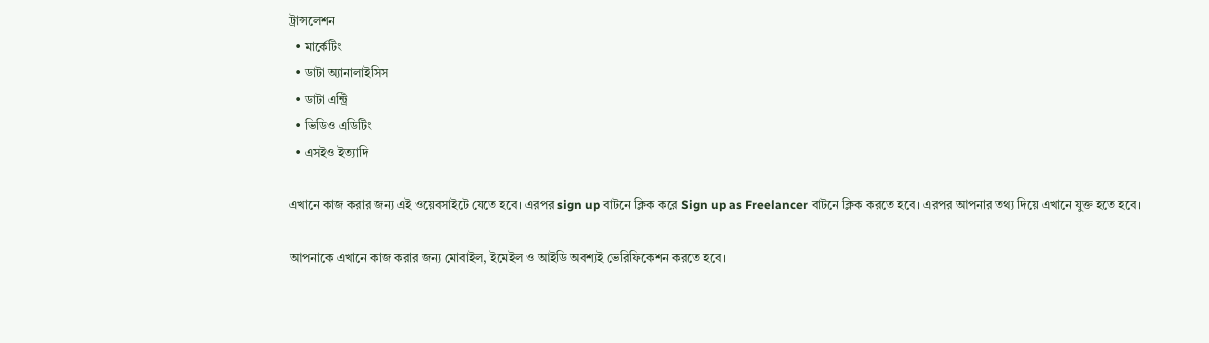ট্রান্সলেশন
  • মার্কেটিং
  • ডাটা অ্যানালাইসিস
  • ডাটা এন্ট্রি
  • ভিডিও এডিটিং
  • এসইও ইত্যাদি

এখানে কাজ করার জন্য এই ওয়েবসাইটে যেতে হবে। এরপর sign up বাটনে ক্লিক করে Sign up as Freelancer বাটনে ক্লিক করতে হবে। এরপর আপনার তথ্য দিয়ে এখানে যুক্ত হতে হবে।

আপনাকে এখানে কাজ করার জন্য মোবাইল, ইমেইল ও আইডি অবশ্যই ভেরিফিকেশন করতে হবে।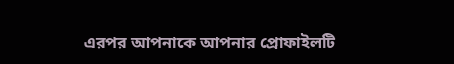এরপর আপনাকে আপনার প্রোফাইলটি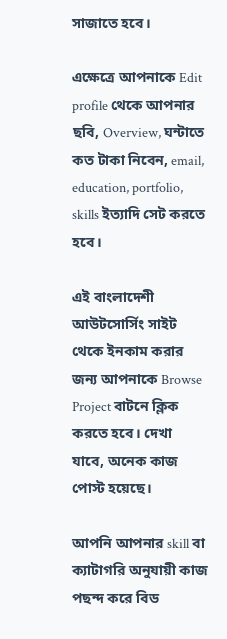সাজাতে হবে।

এক্ষেত্রে আপনাকে Edit profile থেকে আপনার ছবি, Overview, ঘন্টাতে কত টাকা নিবেন, email, education, portfolio, skills ইত্যাদি সেট করতে হবে।

এই বাংলাদেশী আউটসোর্সিং সাইট থেকে ইনকাম করার জন্য আপনাকে Browse Project বাটনে ক্লিক করতে হবে। দেখা যাবে, অনেক কাজ পোস্ট হয়েছে।

আপনি আপনার skill বা ক্যাটাগরি অনুযায়ী কাজ পছন্দ করে বিড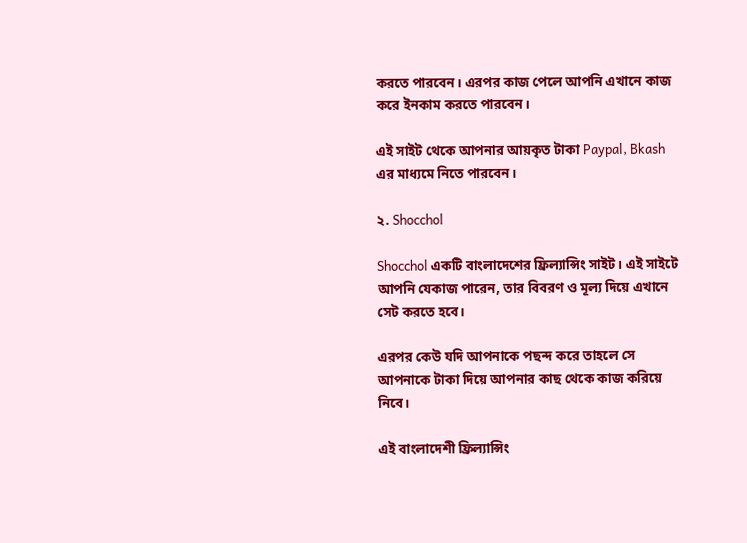করতে পারবেন। এরপর কাজ পেলে আপনি এখানে কাজ করে ইনকাম করতে পারবেন।

এই সাইট থেকে আপনার আয়কৃত টাকা Paypal, Bkash এর মাধ্যমে নিতে পারবেন।

২. Shocchol

Shocchol একটি বাংলাদেশের ফ্রিল্যান্সিং সাইট। এই সাইটে আপনি যেকাজ পারেন, তার বিবরণ ও মূল্য দিয়ে এখানে সেট করতে হবে।

এরপর কেউ যদি আপনাকে পছন্দ করে তাহলে সে আপনাকে টাকা দিয়ে আপনার কাছ থেকে কাজ করিয়ে নিবে।

এই বাংলাদেশী ফ্রিল্যান্সিং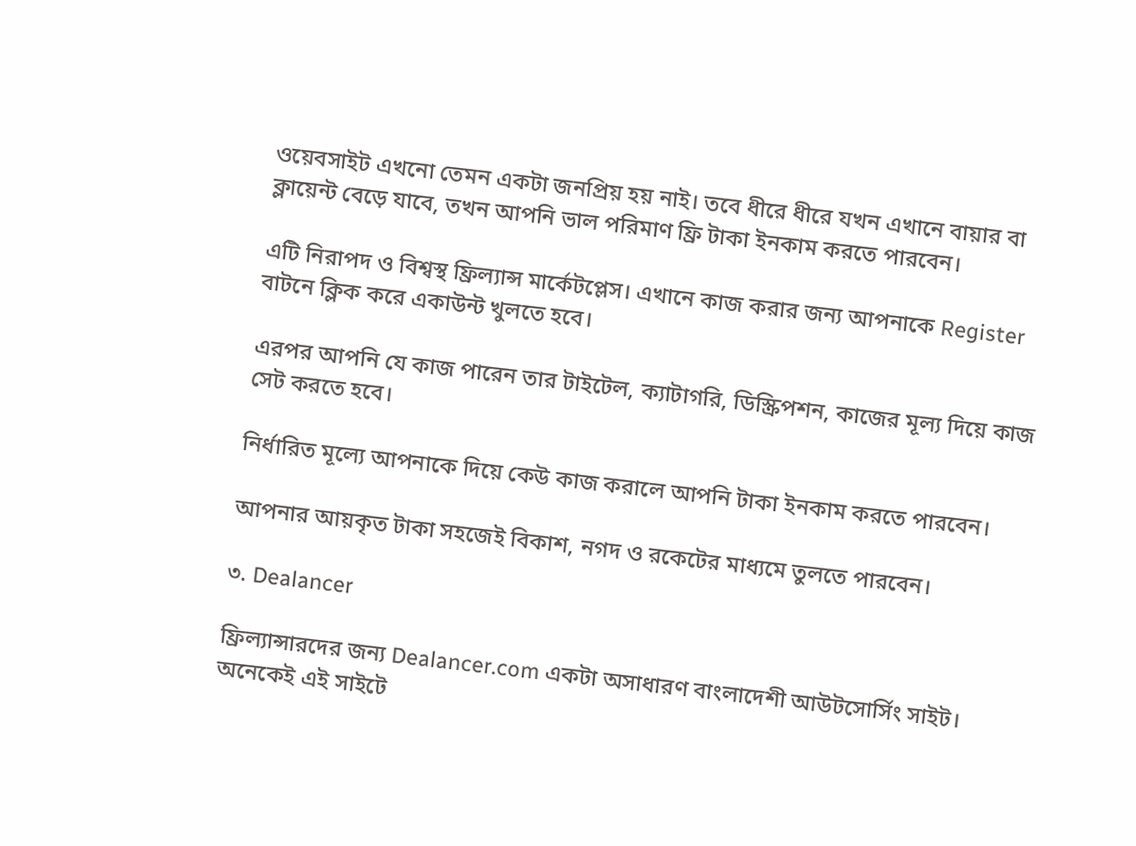ওয়েবসাইট এখনো তেমন একটা জনপ্রিয় হয় নাই। তবে ধীরে ধীরে যখন এখানে বায়ার বা ক্লায়েন্ট বেড়ে যাবে, তখন আপনি ভাল পরিমাণ ফ্রি টাকা ইনকাম করতে পারবেন।

এটি নিরাপদ ও বিশ্বস্থ ফ্রিল্যান্স মার্কেটপ্লেস। এখানে কাজ করার জন্য আপনাকে Register বাটনে ক্লিক করে একাউন্ট খুলতে হবে।

এরপর আপনি যে কাজ পারেন তার টাইটেল, ক্যাটাগরি, ডিস্ক্রিপশন, কাজের মূল্য দিয়ে কাজ সেট করতে হবে।

নির্ধারিত মূল্যে আপনাকে দিয়ে কেউ কাজ করালে আপনি টাকা ইনকাম করতে পারবেন।

আপনার আয়কৃত টাকা সহজেই বিকাশ, নগদ ও রকেটের মাধ্যমে তুলতে পারবেন।

৩. Dealancer

ফ্রিল্যান্সারদের জন্য Dealancer.com একটা অসাধারণ বাংলাদেশী আউটসোর্সিং সাইট। অনেকেই এই সাইটে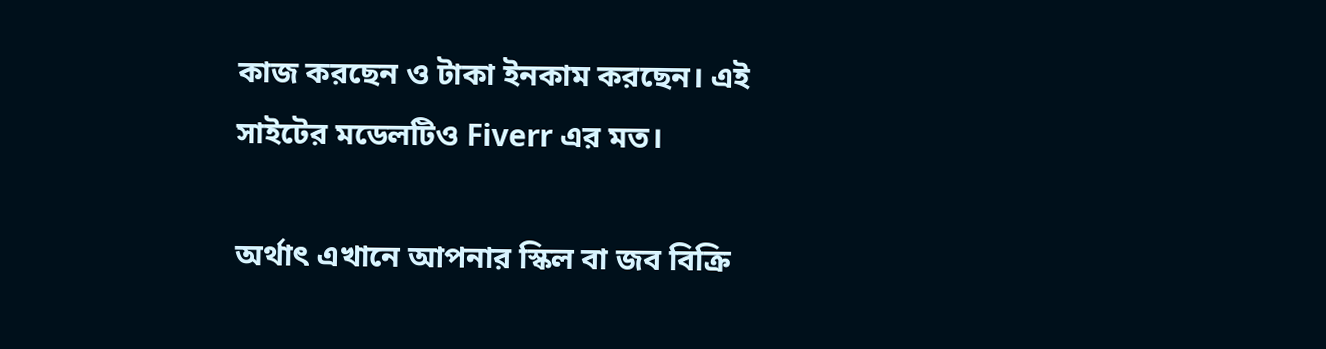কাজ করছেন ও টাকা ইনকাম করছেন। এই সাইটের মডেলটিও Fiverr এর মত।

অর্থাৎ এখানে আপনার স্কিল বা জব বিক্রি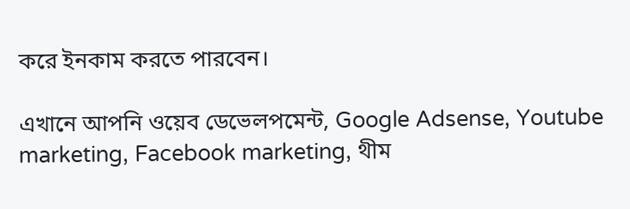করে ইনকাম করতে পারবেন।

এখানে আপনি ওয়েব ডেভেলপমেন্ট, Google Adsense, Youtube marketing, Facebook marketing, থীম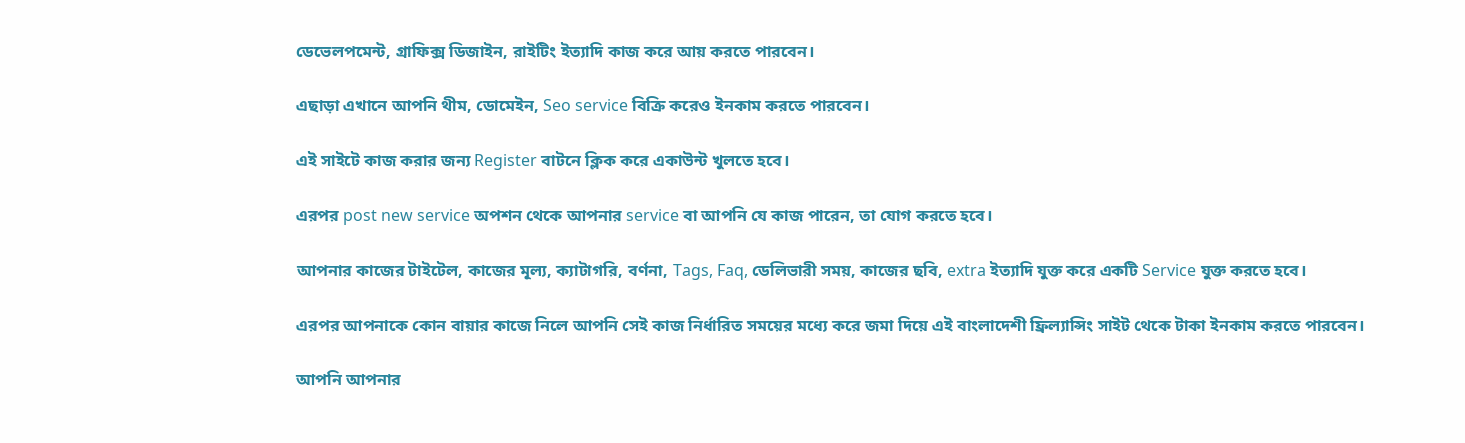ডেভেলপমেন্ট, গ্রাফিক্স ডিজাইন, রাইটিং ইত্যাদি কাজ করে আয় করতে পারবেন।

এছাড়া এখানে আপনি থীম, ডোমেইন, Seo service বিক্রি করেও ইনকাম করতে পারবেন।

এই সাইটে কাজ করার জন্য Register বাটনে ক্লিক করে একাউন্ট খুলতে হবে।

এরপর post new service অপশন থেকে আপনার service বা আপনি যে কাজ পারেন, তা যোগ করতে হবে।

আপনার কাজের টাইটেল, কাজের মূল্য, ক্যাটাগরি, বর্ণনা, Tags, Faq, ডেলিভারী সময়, কাজের ছবি, extra ইত্যাদি যুক্ত করে একটি Service যুক্ত করতে হবে।

এরপর আপনাকে কোন বায়ার কাজে নিলে আপনি সেই কাজ নির্ধারিত সময়ের মধ্যে করে জমা দিয়ে এই বাংলাদেশী ফ্রিল্যান্সিং সাইট থেকে টাকা ইনকাম করতে পারবেন।

আপনি আপনার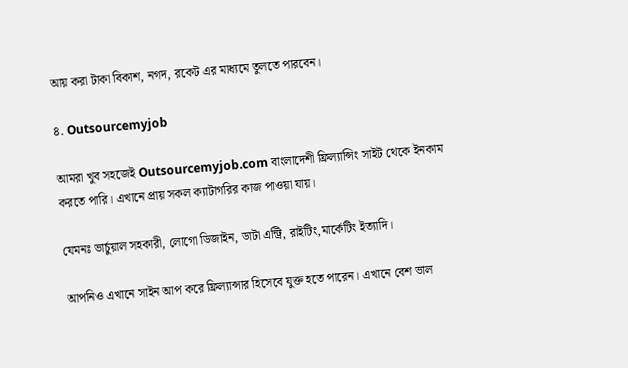আয় করা টাকা বিকাশ, নগদ, রকেট এর মাধ্যমে তুলতে পারবেন।

৪. Outsourcemyjob

আমরা খুব সহজেই Outsourcemyjob.com বাংলাদেশী ফ্রিল্যান্সিং সাইট থেকে ইনকাম করতে পারি। এখানে প্রায় সকল ক্যাটাগরির কাজ পাওয়া যায়।

যেমনঃ ভার্চুয়াল সহকারী, লোগো ডিজাইন, ডাটা এন্ট্রি, রাইটিং,মার্কেটিং ইত্যাদি।

আপনিও এখানে সাইন আপ করে ফ্রিল্যান্সার হিসেবে যুক্ত হতে পারেন। এখানে বেশ ভাল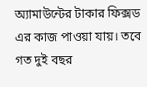অ্যামাউন্টের টাকার ফিক্সড এর কাজ পাওয়া যায়। তবে গত দুই বছর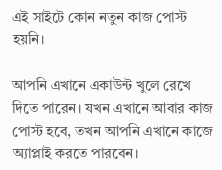এই সাইটে কোন নতুন কাজ পোস্ট হয়নি।

আপনি এখানে একাউন্ট খুলে রেখে দিতে পারেন। যখন এখানে আবার কাজ পোস্ট হবে, তখন আপনি এখানে কাজে অ্যাপ্লাই করতে পারবেন।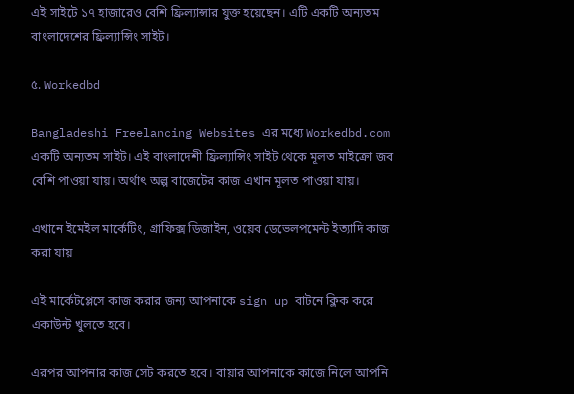এই সাইটে ১৭ হাজারেও বেশি ফ্রিল্যান্সার যুক্ত হয়েছেন। এটি একটি অন্যতম বাংলাদেশের ফ্রিল্যান্সিং সাইট।

৫. Workedbd

Bangladeshi Freelancing Websites এর মধ্যে Workedbd.com একটি অন্যতম সাইট। এই বাংলাদেশী ফ্রিল্যান্সিং সাইট থেকে মূলত মাইক্রো জব বেশি পাওয়া যায়। অর্থাৎ অল্প বাজেটের কাজ এখান মূলত পাওয়া যায়।

এখানে ইমেইল মার্কেটিং, গ্রাফিক্স ডিজাইন, ওয়েব ডেভেলপমেন্ট ইত্যাদি কাজ করা যায়

এই মার্কেটপ্লেসে কাজ করার জন্য আপনাকে sign up বাটনে ক্লিক করে একাউন্ট খুলতে হবে।

এরপর আপনার কাজ সেট করতে হবে। বায়ার আপনাকে কাজে নিলে আপনি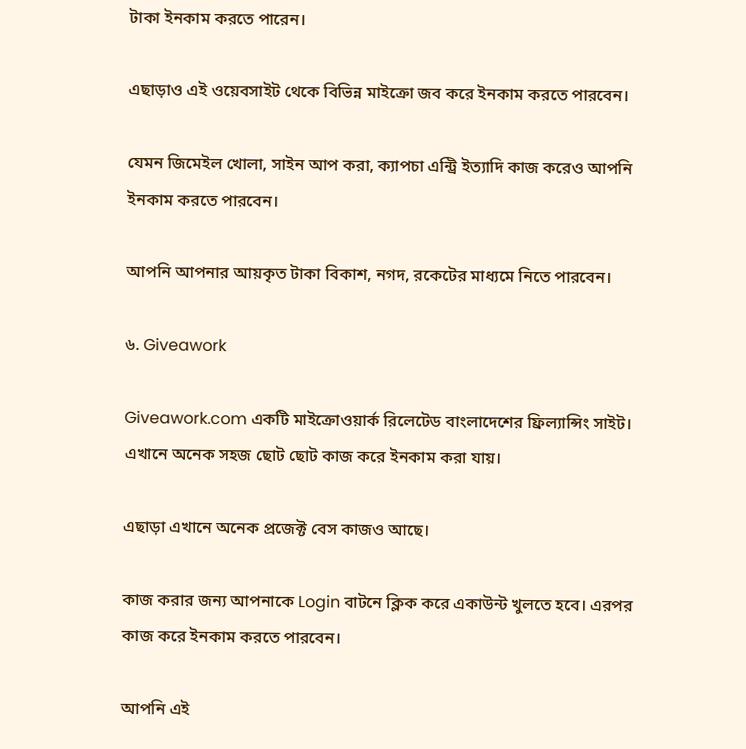টাকা ইনকাম করতে পারেন।

এছাড়াও এই ওয়েবসাইট থেকে বিভিন্ন মাইক্রো জব করে ইনকাম করতে পারবেন।

যেমন জিমেইল খোলা, সাইন আপ করা, ক্যাপচা এন্ট্রি ইত্যাদি কাজ করেও আপনি ইনকাম করতে পারবেন।

আপনি আপনার আয়কৃত টাকা বিকাশ, নগদ, রকেটের মাধ্যমে নিতে পারবেন।

৬. Giveawork

Giveawork.com একটি মাইক্রোওয়ার্ক রিলেটেড বাংলাদেশের ফ্রিল্যান্সিং সাইট। এখানে অনেক সহজ ছোট ছোট কাজ করে ইনকাম করা যায়।

এছাড়া এখানে অনেক প্রজেক্ট বেস কাজও আছে।

কাজ করার জন্য আপনাকে Login বাটনে ক্লিক করে একাউন্ট খুলতে হবে। এরপর কাজ করে ইনকাম করতে পারবেন।

আপনি এই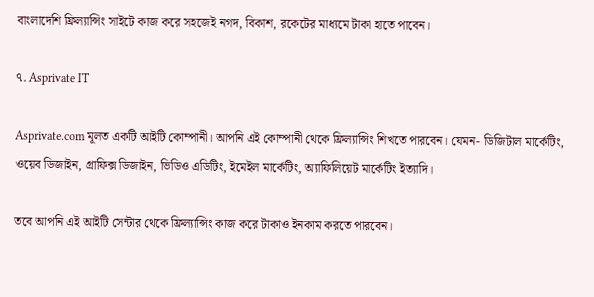বাংলাদেশি ফ্রিল্যান্সিং সাইটে কাজ করে সহজেই নগদ, বিকাশ, রকেটের মাধ্যমে টাকা হাতে পাবেন।

৭. Asprivate IT

Asprivate.com মূলত একটি আইটি কোম্পানী। আপনি এই কোম্পানী থেকে ফ্রিল্যান্সিং শিখতে পারবেন। যেমন- ডিজিটাল মার্কেটিং, ওয়েব ডিজাইন, গ্রাফিক্স ডিজাইন, ভিডিও এডিটিং, ইমেইল মার্কেটিং, অ্যাফিলিয়েট মার্কেটিং ইত্যাদি।

তবে আপনি এই আইটি সেন্টার থেকে ফ্রিল্যান্সিং কাজ করে টাকাও ইনকাম করতে পারবেন।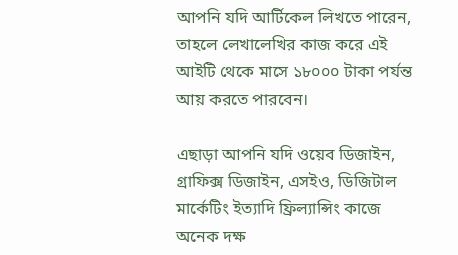আপনি যদি আর্টিকেল লিখতে পারেন, তাহলে লেখালেখির কাজ করে এই আইটি থেকে মাসে ১৮০০০ টাকা পর্যন্ত আয় করতে পারবেন।

এছাড়া আপনি যদি ওয়েব ডিজাইন, গ্রাফিক্স ডিজাইন, এসইও, ডিজিটাল মার্কেটিং ইত্যাদি ফ্রিল্যান্সিং কাজে অনেক দক্ষ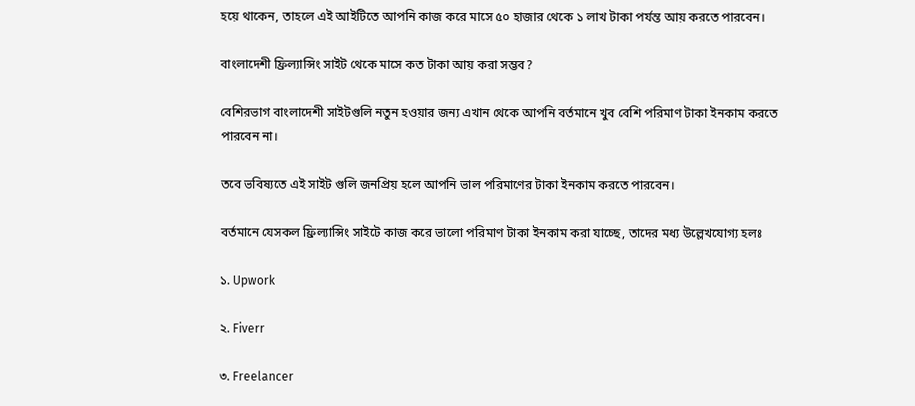হয়ে থাকেন, তাহলে এই আইটিতে আপনি কাজ করে মাসে ৫০ হাজার থেকে ১ লাখ টাকা পর্যন্ত আয় করতে পারবেন।

বাংলাদেশী ফ্রিল্যান্সিং সাইট থেকে মাসে কত টাকা আয় করা সম্ভব?

বেশিরভাগ বাংলাদেশী সাইটগুলি নতুন হওয়ার জন্য এখান থেকে আপনি বর্তমানে খুব বেশি পরিমাণ টাকা ইনকাম করতে পারবেন না।

তবে ভবিষ্যতে এই সাইট গুলি জনপ্রিয় হলে আপনি ভাল পরিমাণের টাকা ইনকাম করতে পারবেন।

বর্তমানে যেসকল ফ্রিল্যান্সিং সাইটে কাজ করে ভালো পরিমাণ টাকা ইনকাম করা যাচ্ছে, তাদের মধ্য উল্লেখযোগ্য হলঃ

১. Upwork

২. Fiverr

৩. Freelancer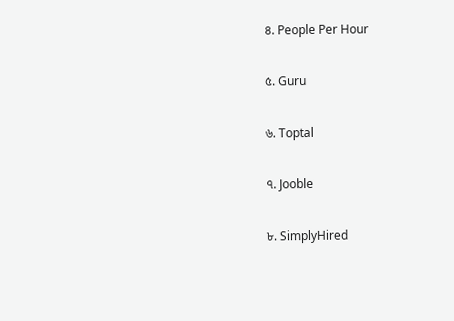৪. People Per Hour

৫. Guru

৬. Toptal

৭. Jooble

৮. SimplyHired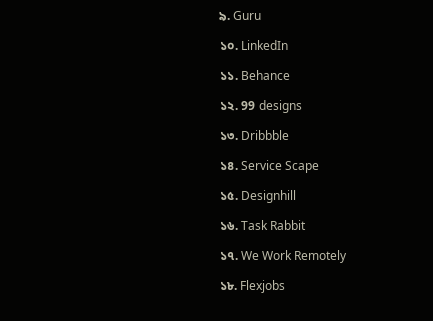৯. Guru

১০. LinkedIn

১১. Behance

১২. 99 designs

১৩. Dribbble

১৪. Service Scape

১৫. Designhill

১৬. Task Rabbit

১৭. We Work Remotely

১৮. Flexjobs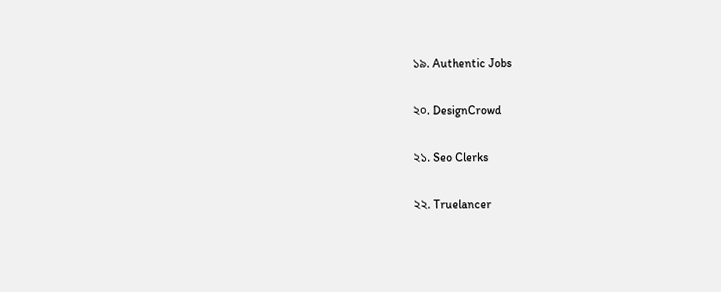১৯. Authentic Jobs

২০. DesignCrowd

২১. Seo Clerks

২২. Truelancer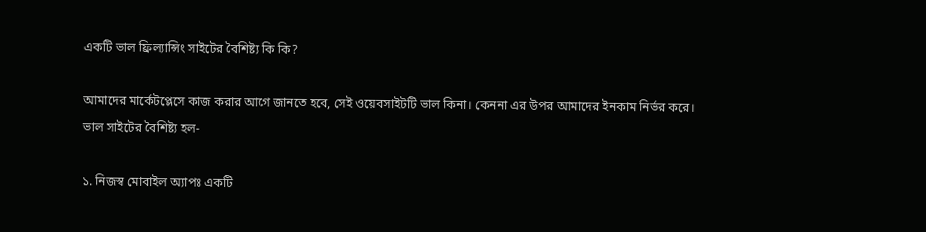একটি ভাল ফ্রিল্যান্সিং সাইটের বৈশিষ্ট্য কি কি?

আমাদের মার্কেটপ্লেসে কাজ করার আগে জানতে হবে, সেই ওয়েবসাইটটি ভাল কিনা। কেননা এর উপর আমাদের ইনকাম নির্ভর করে। ভাল সাইটের বৈশিষ্ট্য হল-

১. নিজস্ব মোবাইল অ্যাপঃ একটি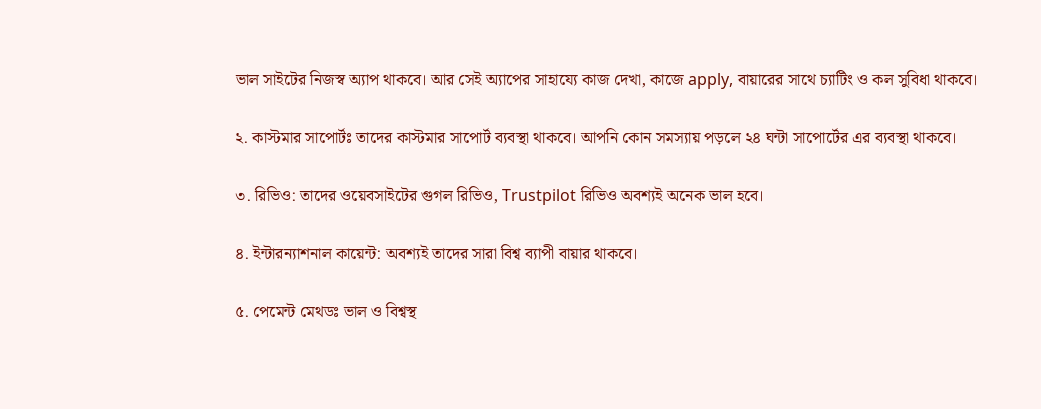ভাল সাইটের নিজস্ব অ্যাপ থাকবে। আর সেই অ্যাপের সাহায্যে কাজ দেখা, কাজে apply, বায়ারের সাথে চ্যাটিং ও কল সুবিধা থাকবে।

২. কাস্টমার সাপোর্টঃ তাদের কাস্টমার সাপোর্ট ব্যবস্থা থাকবে। আপনি কোন সমস্যায় পড়লে ২৪ ঘন্টা সাপোর্টের এর ব্যবস্থা থাকবে।

৩. রিভিও: তাদের ওয়েবসাইটের গুগল রিভিও, Trustpilot রিভিও অবশ্যই অনেক ভাল হবে।

৪. ইন্টারন্যাশনাল কায়েন্ট: অবশ্যই তাদের সারা বিশ্ব ব্যাপী বায়ার থাকবে।

৫. পেমেন্ট মেথডঃ ভাল ও বিশ্বস্থ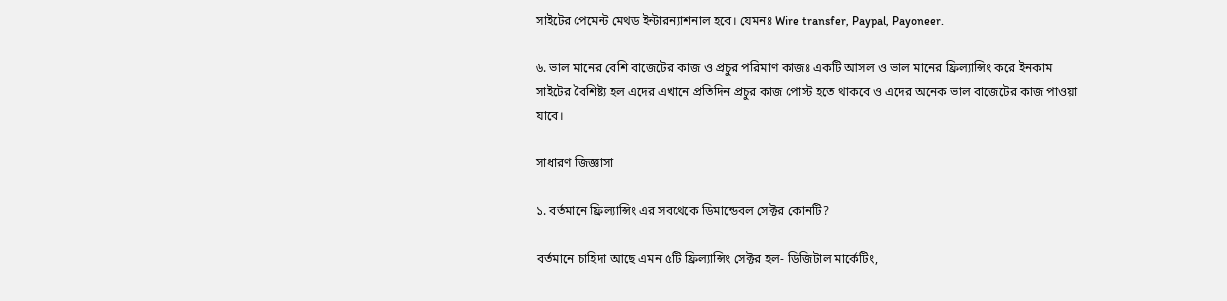সাইটের পেমেন্ট মেথড ইন্টারন্যাশনাল হবে। যেমনঃ Wire transfer, Paypal, Payoneer.

৬. ভাল মানের বেশি বাজেটের কাজ ও প্রচুর পরিমাণ কাজঃ একটি আসল ও ভাল মানের ফ্রিল্যান্সিং করে ইনকাম সাইটের বৈশিষ্ট্য হল এদের এখানে প্রতিদিন প্রচুর কাজ পোস্ট হতে থাকবে ও এদের অনেক ভাল বাজেটের কাজ পাওয়া যাবে।

সাধারণ জিজ্ঞাসা

১. বর্তমানে ফ্রিল্যান্সিং এর সবথেকে ডিমান্ডেবল সেক্টর কোনটি?

বর্তমানে চাহিদা আছে এমন ৫টি ফ্রিল্যান্সিং সেক্টর হল- ডিজিটাল মার্কেটিং,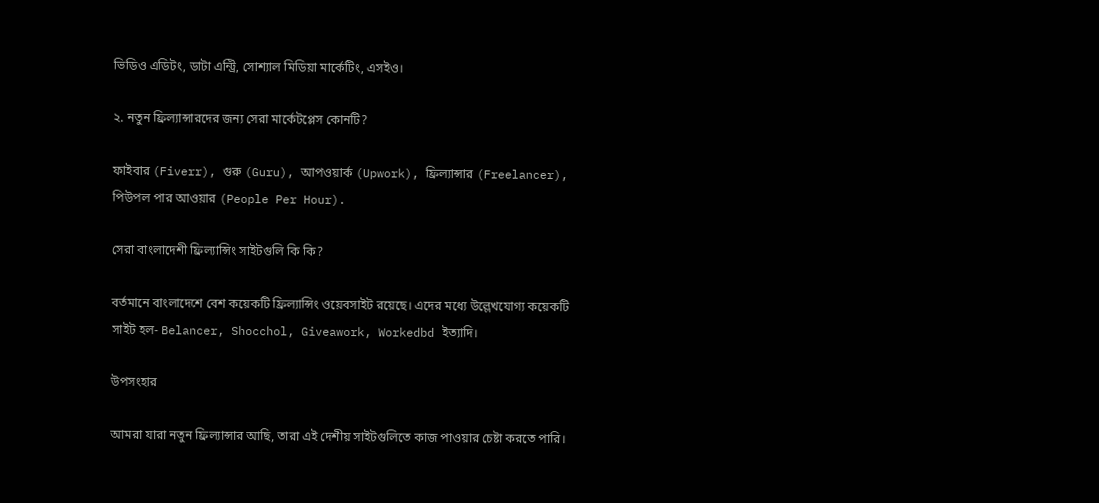ভিডিও এডিটং, ডাটা এন্ট্রি, সোশ্যাল মিডিয়া মার্কেটিং, এসইও।

২. নতুন ফ্রিল্যান্সারদের জন্য সেরা মার্কেটপ্লেস কোনটি?

ফাইবার (Fiverr), গুরু (Guru), আপওয়ার্ক (Upwork), ফ্রিল্যান্সার (Freelancer), পিউপল পার আওয়ার (People Per Hour).

সেরা বাংলাদেশী ফ্রিল্যান্সিং সাইটগুলি কি কি?

বর্তমানে বাংলাদেশে বেশ কয়েকটি ফ্রিল্যান্সিং ওয়েবসাইট রয়েছে। এদের মধ্যে উল্লেখযোগ্য কয়েকটি সাইট হল- Belancer, Shocchol, Giveawork, Workedbd ইত্যাদি।

উপসংহার

আমরা যারা নতুন ফ্রিল্যান্সার আছি, তারা এই দেশীয় সাইটগুলিতে কাজ পাওয়ার চেষ্টা করতে পারি।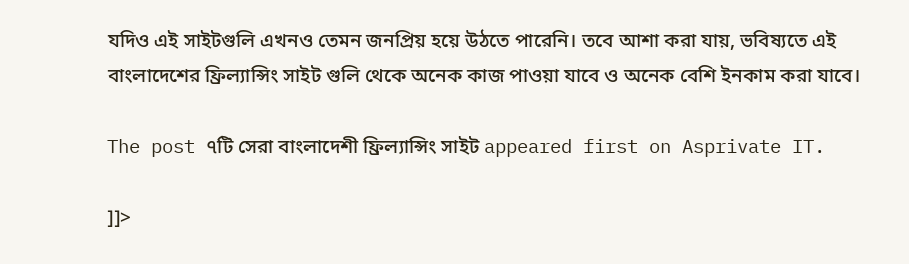যদিও এই সাইটগুলি এখনও তেমন জনপ্রিয় হয়ে উঠতে পারেনি। তবে আশা করা যায়, ভবিষ্যতে এই বাংলাদেশের ফ্রিল্যান্সিং সাইট গুলি থেকে অনেক কাজ পাওয়া যাবে ও অনেক বেশি ইনকাম করা যাবে।

The post ৭টি সেরা বাংলাদেশী ফ্রিল্যান্সিং সাইট appeared first on Asprivate IT.

]]>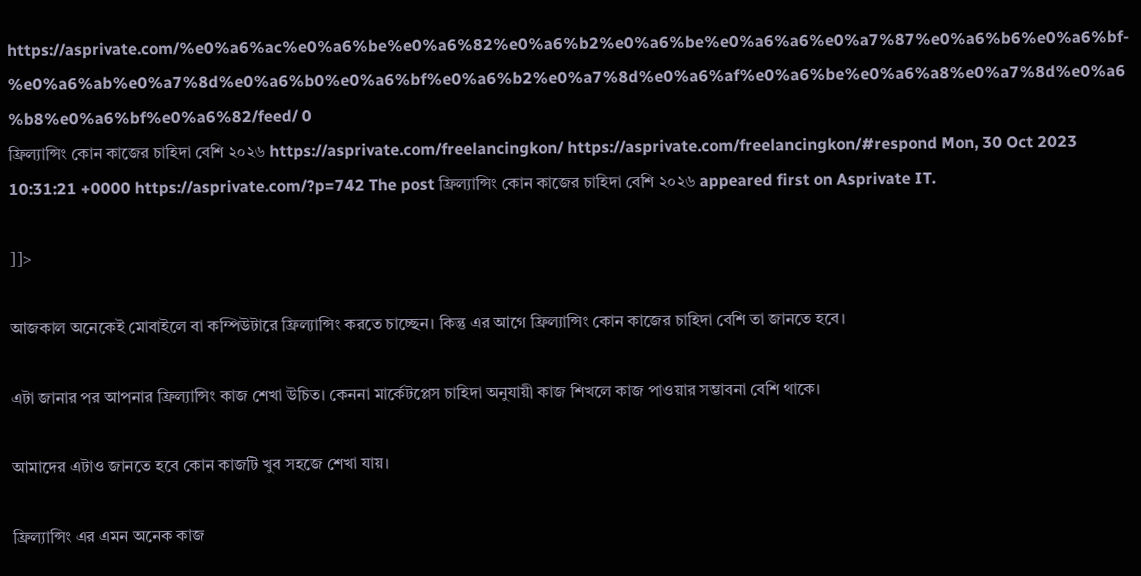https://asprivate.com/%e0%a6%ac%e0%a6%be%e0%a6%82%e0%a6%b2%e0%a6%be%e0%a6%a6%e0%a7%87%e0%a6%b6%e0%a6%bf-%e0%a6%ab%e0%a7%8d%e0%a6%b0%e0%a6%bf%e0%a6%b2%e0%a7%8d%e0%a6%af%e0%a6%be%e0%a6%a8%e0%a7%8d%e0%a6%b8%e0%a6%bf%e0%a6%82/feed/ 0
ফ্রিল্যান্সিং কোন কাজের চাহিদা বেশি ২০২৬ https://asprivate.com/freelancingkon/ https://asprivate.com/freelancingkon/#respond Mon, 30 Oct 2023 10:31:21 +0000 https://asprivate.com/?p=742 The post ফ্রিল্যান্সিং কোন কাজের চাহিদা বেশি ২০২৬ appeared first on Asprivate IT.

]]>

আজকাল অনেকেই মোবাইলে বা কম্পিউটারে ফ্রিল্যান্সিং করতে চাচ্ছেন। কিন্তু এর আগে ফ্রিল্যান্সিং কোন কাজের চাহিদা বেশি তা জানতে হবে।

এটা জানার পর আপনার ফ্রিল্যান্সিং কাজ শেখা উচিত। কেননা মার্কেটপ্লেস চাহিদা অনুযায়ী কাজ শিখলে কাজ পাওয়ার সম্ভাবনা বেশি থাকে।

আমাদের এটাও জানতে হবে কোন কাজটি খুব সহজে শেখা যায়।

ফ্রিল্যান্সিং এর এমন অনেক কাজ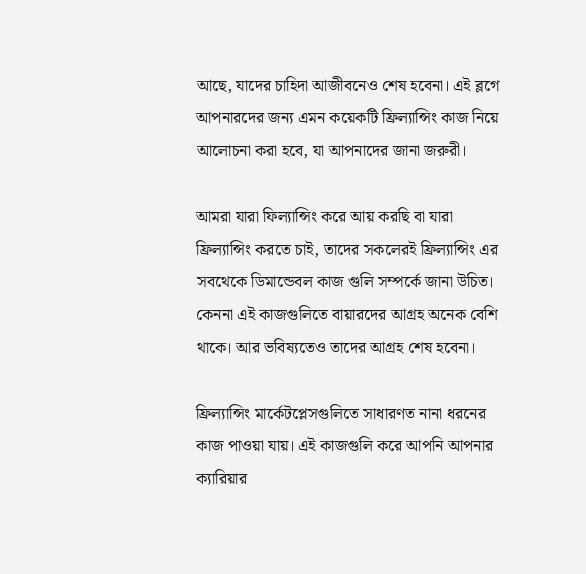আছে, যাদের চাহিদা আজীবনেও শেষ হবেনা। এই ব্লগে আপনারদের জন্য এমন কয়েকটি ফ্রিল্যান্সিং কাজ নিয়ে আলোচনা করা হবে, যা আপনাদের জানা জরুরী।

আমরা যারা ফিল্যান্সিং করে আয় করছি বা যারা ফ্রিল্যান্সিং করতে চাই, তাদের সকলেরই ফ্রিল্যান্সিং এর সবথেকে ডিমান্ডেবল কাজ গুলি সম্পর্কে জানা উচিত। কেননা এই কাজগুলিতে বায়ারদের আগ্রহ অনেক বেশি থাকে। আর ভবিষ্যতেও তাদের আগ্রহ শেষ হবেনা।

ফ্রিল্যান্সিং মার্কেটপ্লেসগুলিতে সাধারণত নানা ধরনের কাজ পাওয়া যায়। এই কাজগুলি করে আপনি আপনার ক্যারিয়ার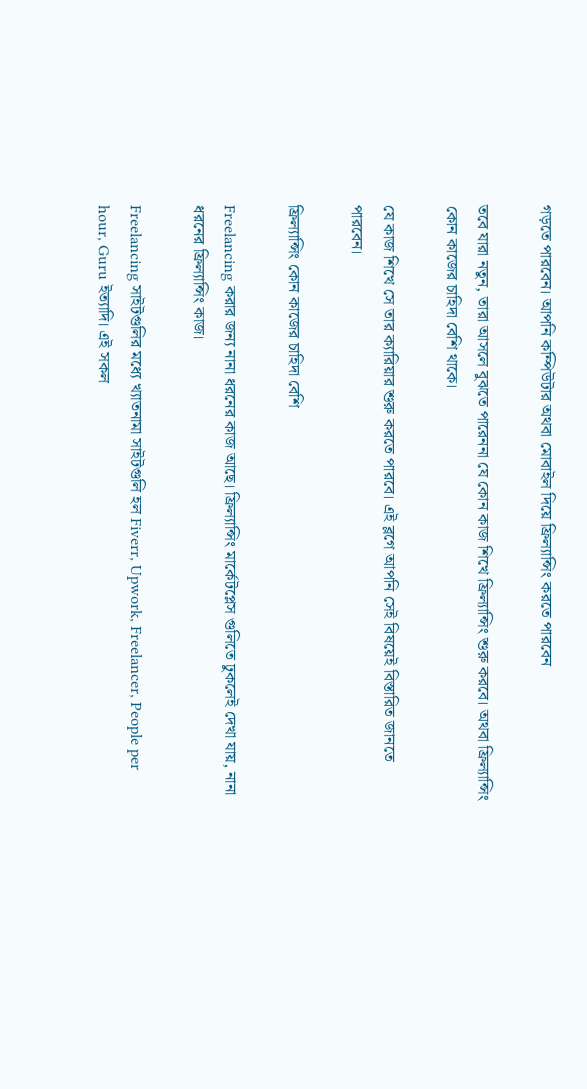গড়তে পারবেন। আপনি কম্পিউটার অথবা মোবাইল দিয়ে ফ্রিল্যান্সিং করতে পারবেন

তবে যারা নতুন, তারা আসলে বুঝতে পারেননা যে কোন কাজ শিখে ফ্রিল্যান্সিং শুরু করবে। অথবা ফ্রিল্যান্সিং কোন কাজের চাহিদা বেশি থাকে।

যে কাজ শিখে সে তার ক্যারিয়ার শুরু করতে পারবে। এই ব্লগে আপনি সেই বিষয়েই বিস্তারিত জানতে পারবেন।

ফ্রিল্যান্সিং কোন কাজের চাহিদা বেশি

Freelancing করার জন্য নানা ধরনের কাজ আছে। ফ্রিল্যান্সিং মার্কেটপ্লেস গুলিতে ঢুকলেই দেখা যায়, নানা ধরনের ফ্রিল্যান্সিং কাজ।

Freelancing সাইটগুলির মধ্যে খ্যাতনামা সাইটগুলি হল Fiverr, Upwork, Freelancer, People per hour, Guru ইত্যাদি। এই সকল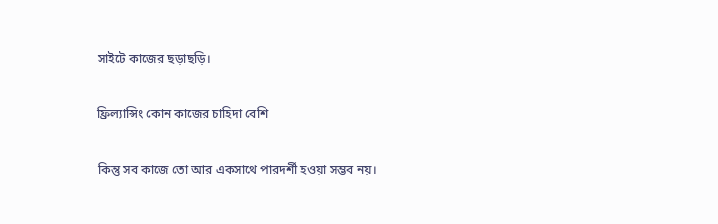সাইটে কাজের ছড়াছড়ি।

ফ্রিল্যান্সিং কোন কাজের চাহিদা বেশি

কিন্তু সব কাজে তো আর একসাথে পারদর্শী হওয়া সম্ভব নয়।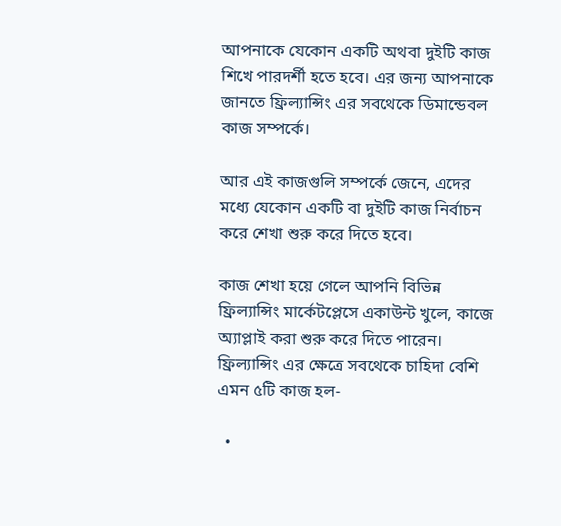আপনাকে যেকোন একটি অথবা দুইটি কাজ শিখে পারদর্শী হতে হবে। এর জন্য আপনাকে জানতে ফ্রিল্যান্সিং এর সবথেকে ডিমান্ডেবল কাজ সম্পর্কে।

আর এই কাজগুলি সম্পর্কে জেনে, এদের মধ্যে যেকোন একটি বা দুইটি কাজ নির্বাচন করে শেখা শুরু করে দিতে হবে।

কাজ শেখা হয়ে গেলে আপনি বিভিন্ন ফ্রিল্যান্সিং মার্কেটপ্লেসে একাউন্ট খুলে, কাজে অ্যাপ্লাই করা শুরু করে দিতে পারেন। ফ্রিল্যান্সিং এর ক্ষেত্রে সবথেকে চাহিদা বেশি এমন ৫টি কাজ হল-

  •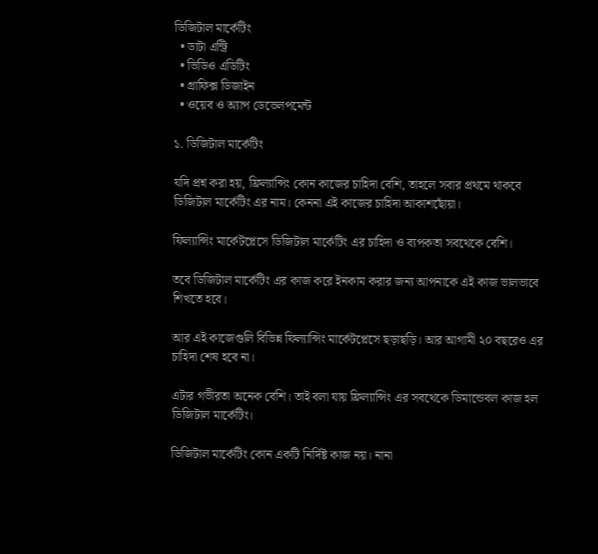ডিজিটাল মার্কেটিং
  • ডাটা এন্ট্রি
  • ভিডিও এডিটিং
  • গ্রাফিক্স ডিজাইন
  • ওয়েব ও অ্যাপ ডেভেলপমেন্ট

১. ডিজিটাল মার্কেটিং

যদি প্রশ্ন করা হয়, ফ্রিল্যান্সিং কোন কাজের চাহিদা বেশি, তাহলে সবার প্রথমে থাকবে ডিজিটাল মার্কেটিং এর নাম। কেননা এই কাজের চাহিদা আকাশছোঁয়া।

ফিল্যান্সিং মার্কেটপ্লেসে ডিজিটাল মার্কেটিং এর চাহিদা ও ব্যপকতা সবথেকে বেশি।

তবে ডিজিটাল মার্কেটিং এর কাজ করে ইনকাম করার জন্য আপনাকে এই কাজ ভালভাবে শিখতে হবে।

আর এই কাজেগুলি বিভিন্ন ফিল্যান্সিং মার্কেটপ্লেসে ছড়াছড়ি। আর আগামী ২০ বছরেও এর চাহিদা শেষ হবে না।

এটার গভীরতা অনেক বেশি। তাই বলা যায় ফ্রিল্যান্সিং এর সবথেকে ডিমান্ডেবল কাজ হল ডিজিটাল মার্কেটিং।

ডিজিটাল মার্কেটিং কোন একটি নির্দিষ্ট কাজ নয়। নানা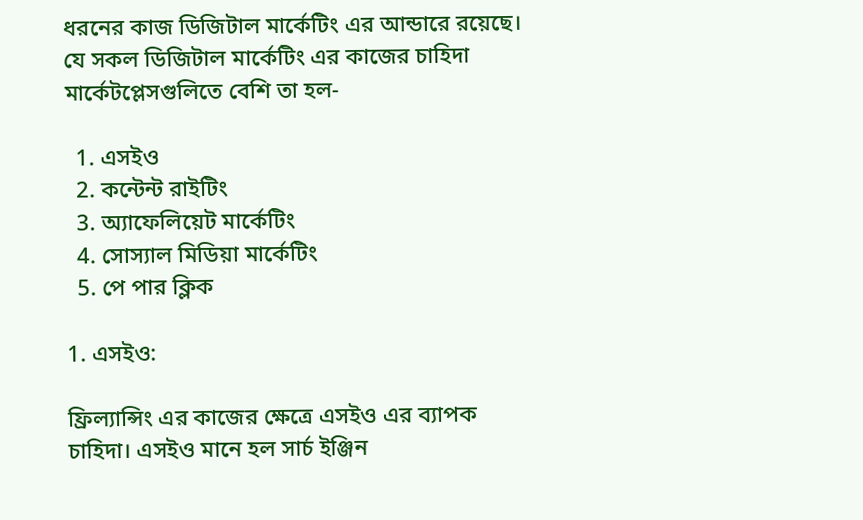ধরনের কাজ ডিজিটাল মার্কেটিং এর আন্ডারে রয়েছে। যে সকল ডিজিটাল মার্কেটিং এর কাজের চাহিদা মার্কেটপ্লেসগুলিতে বেশি তা হল-

  1. এসইও
  2. কন্টেন্ট রাইটিং
  3. অ্যাফেলিয়েট মার্কেটিং
  4. সোস্যাল মিডিয়া মার্কেটিং
  5. পে পার ক্লিক

1. এসইও:

ফ্রিল্যান্সিং এর কাজের ক্ষেত্রে এসইও এর ব্যাপক চাহিদা। এসইও মানে হল সার্চ ইঞ্জিন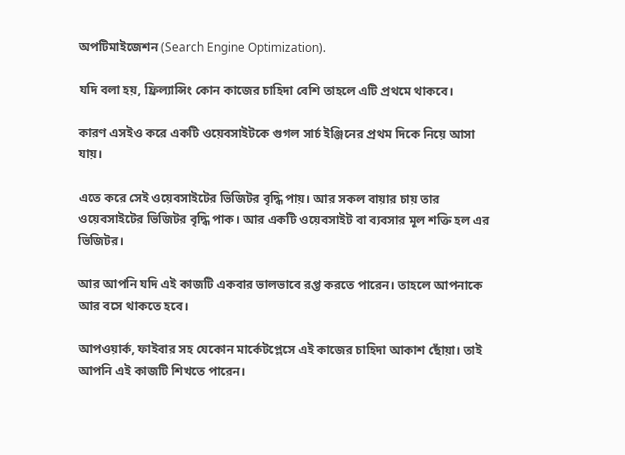অপটিমাইজেশন (Search Engine Optimization).

যদি বলা হয়, ফ্রিল্যান্সিং কোন কাজের চাহিদা বেশি তাহলে এটি প্রথমে থাকবে।

কারণ এসইও করে একটি ওয়েবসাইটকে গুগল সার্চ ইঞ্জিনের প্রথম দিকে নিয়ে আসা যায়।

এতে করে সেই ওয়েবসাইটের ভিজিটর বৃদ্ধি পায়। আর সকল বায়ার চায় তার ওয়েবসাইটের ভিজিটর বৃদ্ধি পাক। আর একটি ওয়েবসাইট বা ব্যবসার মূল শক্তি হল এর ভিজিটর।

আর আপনি যদি এই কাজটি একবার ভালভাবে রপ্ত করতে পারেন। তাহলে আপনাকে আর বসে থাকতে হবে।

আপওয়ার্ক, ফাইবার সহ যেকোন মার্কেটপ্লেসে এই কাজের চাহিদা আকাশ ছোঁয়া। তাই আপনি এই কাজটি শিখতে পারেন।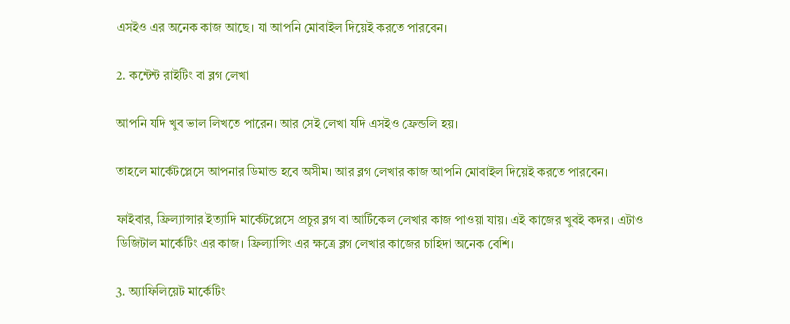এসইও এর অনেক কাজ আছে। যা আপনি মোবাইল দিয়েই করতে পারবেন।

2. কন্টেন্ট রাইটিং বা ব্লগ লেখা

আপনি যদি খুব ভাল লিখতে পারেন। আর সেই লেখা যদি এসইও ফ্রেন্ডলি হয়।

তাহলে মার্কেটপ্লেসে আপনার ডিমান্ড হবে অসীম। আর ব্লগ লেখার কাজ আপনি মোবাইল দিয়েই করতে পারবেন।

ফাইবার, ফ্রিল্যান্সার ইত্যাদি মার্কেটপ্লেসে প্রচুর ব্লগ বা আর্টিকেল লেখার কাজ পাওয়া যায়। এই কাজের খুবই কদর। এটাও ডিজিটাল মার্কেটিং এর কাজ। ফ্রিল্যান্সিং এর ক্ষত্রে ব্লগ লেখার কাজের চাহিদা অনেক বেশি।

3. অ্যাফিলিয়েট মার্কেটিং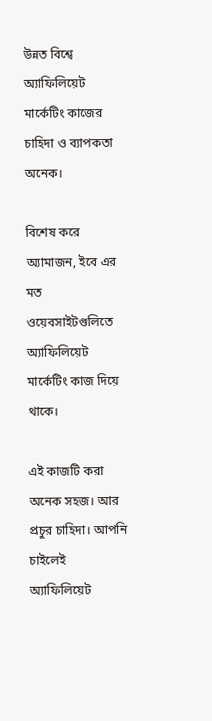উন্নত বিশ্বে অ্যাফিলিয়েট মার্কেটিং কাজের চাহিদা ও ব্যাপকতা অনেক।

বিশেষ করে অ্যামাজন, ইবে এর মত ওয়েবসাইটগুলিতে অ্যাফিলিয়েট মার্কেটিং কাজ দিয়ে থাকে।

এই কাজটি করা অনেক সহজ। আর প্রচুর চাহিদা। আপনি চাইলেই অ্যাফিলিয়েট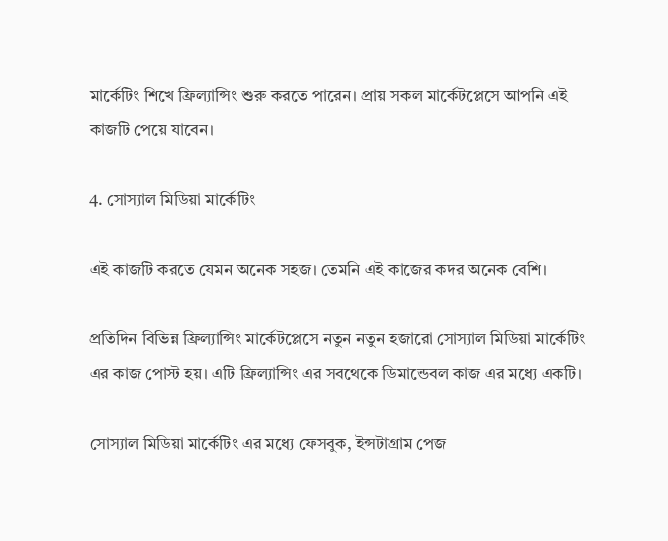মার্কেটিং শিখে ফ্রিল্যান্সিং শুরু করতে পারেন। প্রায় সকল মার্কেটপ্লেসে আপনি এই কাজটি পেয়ে যাবেন।

4. সোস্যাল মিডিয়া মার্কেটিং

এই কাজটি করতে যেমন অনেক সহজ। তেমনি এই কাজের কদর অনেক বেশি।

প্রতিদিন বিভিন্ন ফ্রিল্যান্সিং মার্কেটপ্লেসে নতুন নতুন হজারো সোস্যাল মিডিয়া মার্কেটিং এর কাজ পোস্ট হয়। এটি ফ্রিল্যান্সিং এর সবথেকে ডিমান্ডেবল কাজ এর মধ্যে একটি।

সোস্যাল মিডিয়া মার্কেটিং এর মধ্যে ফেসবুক, ইন্সটাগ্রাম পেজ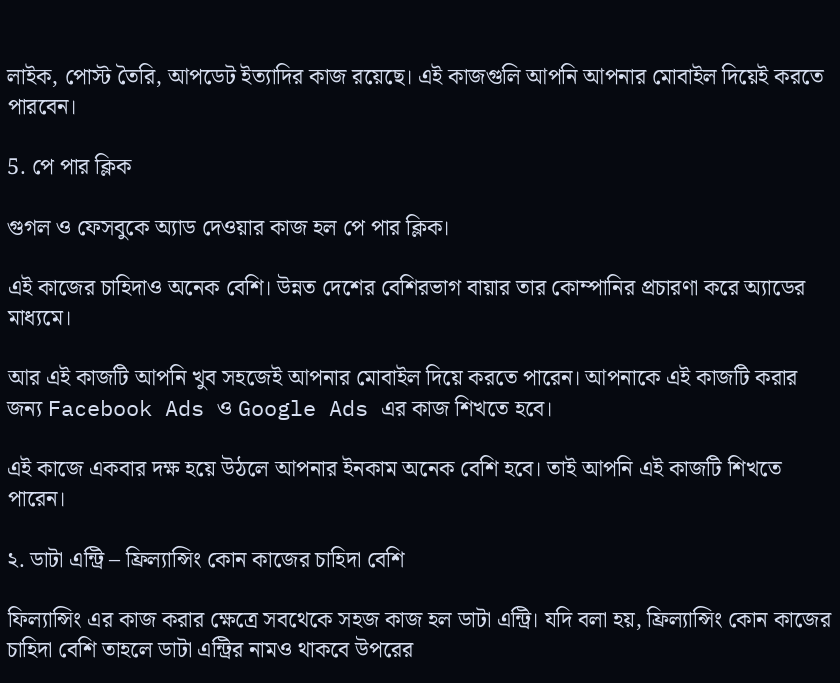লাইক, পোস্ট তৈরি, আপডেট ইত্যাদির কাজ রয়েছে। এই কাজগুলি আপনি আপনার মোবাইল দিয়েই করতে পারবেন।

5. পে পার ক্লিক

গুগল ও ফেসবুকে অ্যাড দেওয়ার কাজ হল পে পার ক্লিক।

এই কাজের চাহিদাও অনেক বেশি। উন্নত দেশের বেশিরভাগ বায়ার তার কোম্পানির প্রচারণা করে অ্যাডের মাধ্যমে।

আর এই কাজটি আপনি খুব সহজেই আপনার মোবাইল দিয়ে করতে পারেন। আপনাকে এই কাজটি করার জন্য Facebook Ads ও Google Ads এর কাজ শিখতে হবে।

এই কাজে একবার দক্ষ হয়ে উঠলে আপনার ইনকাম অনেক বেশি হবে। তাই আপনি এই কাজটি শিখতে পারেন।

২. ডাটা এন্ট্রি – ফ্রিল্যান্সিং কোন কাজের চাহিদা বেশি

ফিল্যান্সিং এর কাজ করার ক্ষেত্রে সবথেকে সহজ কাজ হল ডাটা এন্ট্রি। যদি বলা হয়, ফ্রিল্যান্সিং কোন কাজের চাহিদা বেশি তাহলে ডাটা এন্ট্রির নামও থাকবে উপরের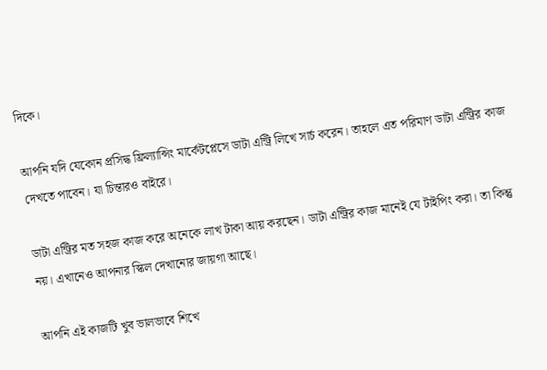দিকে।

আপনি যদি যেকোন প্রসিদ্ধ ফ্রিল্যান্সিং মার্কেটপ্লেসে ডাটা এন্ট্রি লিখে সার্চ করেন। তাহলে এত পরিমাণ ডাটা এন্ট্রির কাজ দেখতে পাবেন। যা চিন্তারও বাইরে।

ডাটা এন্ট্রির মত সহজ কাজ করে অনেকে লাখ টাকা আয় করছেন। ডাটা এন্ট্রির কাজ মানেই যে টাইপিং করা। তা কিন্তু নয়। এখানেও আপনার স্কিল দেখানোর জায়গা আছে।

আপনি এই কাজটি খুব ভালভাবে শিখে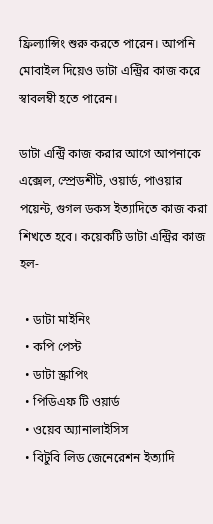ফ্রিল্যান্সিং শুরু করতে পারেন। আপনি মোবাইল দিয়েও ডাটা এন্ট্রির কাজ করে স্বাবলম্বী হতে পারেন।

ডাটা এন্ট্রি কাজ করার আগে আপনাকে এক্সেল, স্প্রেডশীট, ওয়ার্ড, পাওয়ার পয়েন্ট, গুগল ডকস ইত্যাদিতে কাজ করা শিখতে হবে। কয়েকটি ডাটা এন্ট্রির কাজ হল-

  • ডাটা মাইনিং
  • কপি পেস্ট
  • ডাটা স্ক্রাপিং
  • পিডিএফ টি ওয়ার্ড
  • ওয়েব অ্যানালাইসিস
  • বিটুবি লিড জেনেরেশন ইত্যাদি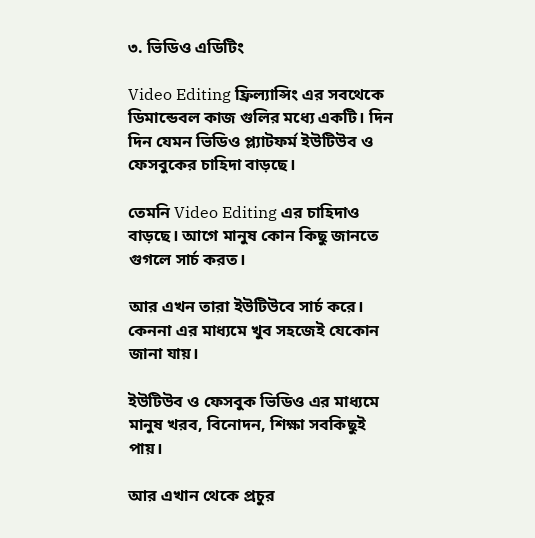৩. ভিডিও এডিটিং

Video Editing ফ্রিল্যান্সিং এর সবথেকে ডিমান্ডেবল কাজ গুলির মধ্যে একটি। দিন দিন যেমন ভিডিও প্ল্যাটফর্ম ইউটিউব ও ফেসবুকের চাহিদা বাড়ছে।

তেমনি Video Editing এর চাহিদাও বাড়ছে। আগে মানুষ কোন কিছু জানতে গুগলে সার্চ করত।

আর এখন তারা ইউটিউবে সার্চ করে। কেননা এর মাধ্যমে খুব সহজেই যেকোন জানা যায়।

ইউটিউব ও ফেসবুক ভিডিও এর মাধ্যমে মানুষ খরব, বিনোদন, শিক্ষা সবকিছুই পায়।

আর এখান থেকে প্রচুর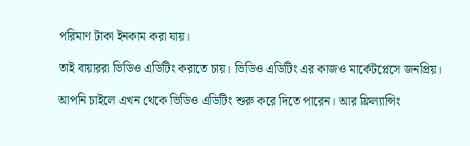পরিমাণ টাকা ইনকাম করা যায়।

তাই বায়াররা ভিডিও এডিটিং করাতে চায়। ভিডিও এডিটিং এর কাজও মার্কেটপ্লেসে জনপ্রিয়।

আপনি চাইলে এখন থেকে ভিডিও এডিটিং শুরু করে দিতে পারেন। আর ফ্রিল্যান্সিং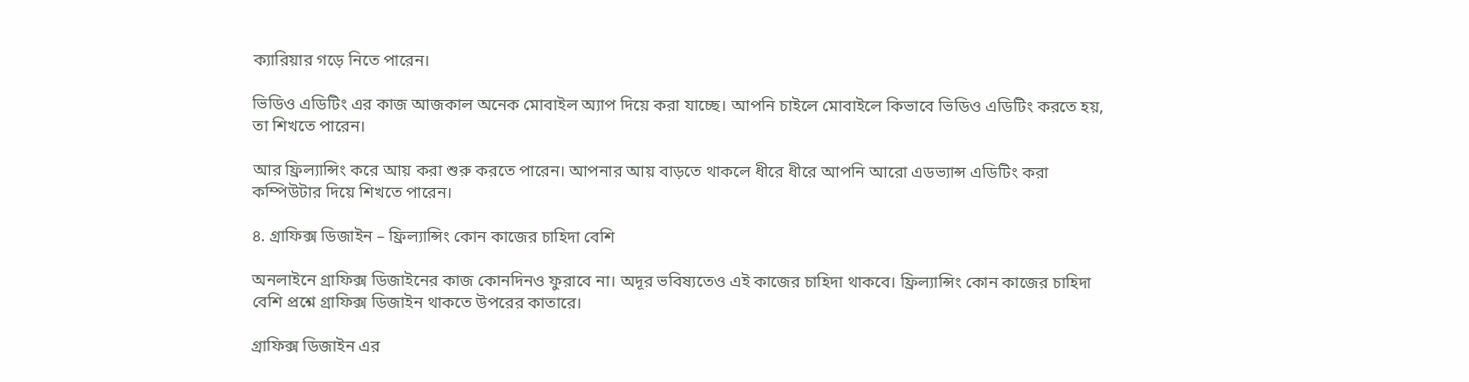ক্যারিয়ার গড়ে নিতে পারেন।

ভিডিও এডিটিং এর কাজ আজকাল অনেক মোবাইল অ্যাপ দিয়ে করা যাচ্ছে। আপনি চাইলে মোবাইলে কিভাবে ভিডিও এডিটিং করতে হয়, তা শিখতে পারেন।

আর ফ্রিল্যান্সিং করে আয় করা শুরু করতে পারেন। আপনার আয় বাড়তে থাকলে ধীরে ধীরে আপনি আরো এডভ্যান্স এডিটিং করা কম্পিউটার দিয়ে শিখতে পারেন।

৪. গ্রাফিক্স ডিজাইন – ফ্রিল্যান্সিং কোন কাজের চাহিদা বেশি

অনলাইনে গ্রাফিক্স ডিজাইনের কাজ কোনদিনও ফুরাবে না। অদূর ভবিষ্যতেও এই কাজের চাহিদা থাকবে। ফ্রিল্যান্সিং কোন কাজের চাহিদা বেশি প্রশ্নে গ্রাফিক্স ডিজাইন থাকতে উপরের কাতারে।

গ্রাফিক্স ডিজাইন এর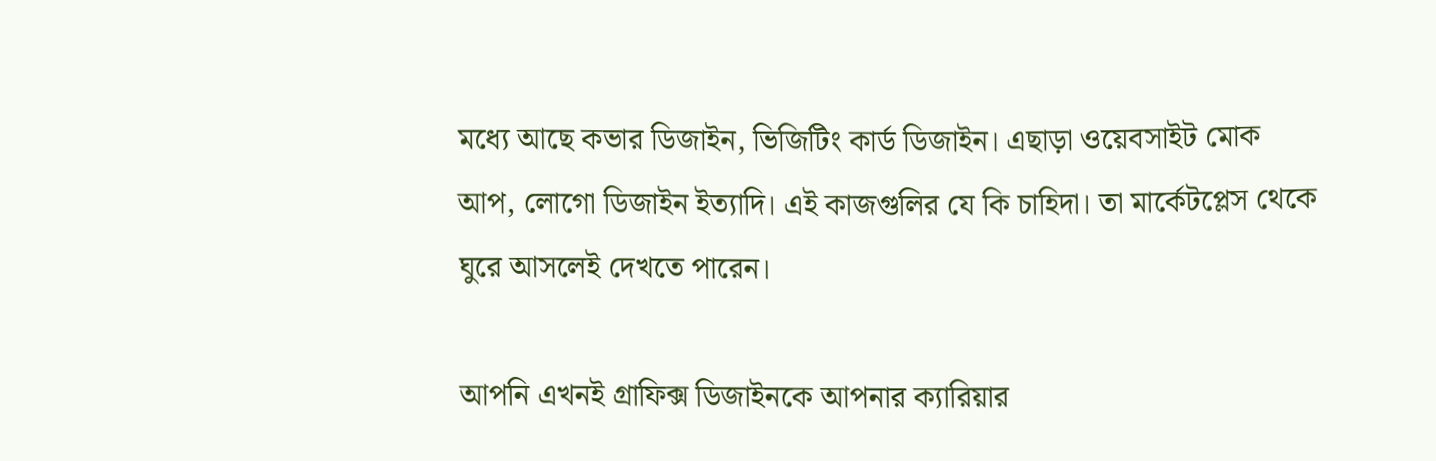মধ্যে আছে কভার ডিজাইন, ভিজিটিং কার্ড ডিজাইন। এছাড়া ওয়েবসাইট মোক আপ, লোগো ডিজাইন ইত্যাদি। এই কাজগুলির যে কি চাহিদা। তা মার্কেটপ্লেস থেকে ঘুরে আসলেই দেখতে পারেন।

আপনি এখনই গ্রাফিক্স ডিজাইনকে আপনার ক্যারিয়ার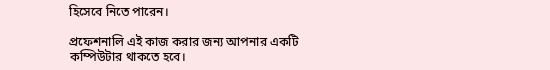হিসেবে নিতে পারেন।

প্রফেশনালি এই কাজ করার জন্য আপনার একটি কম্পিউটার থাকতে হবে।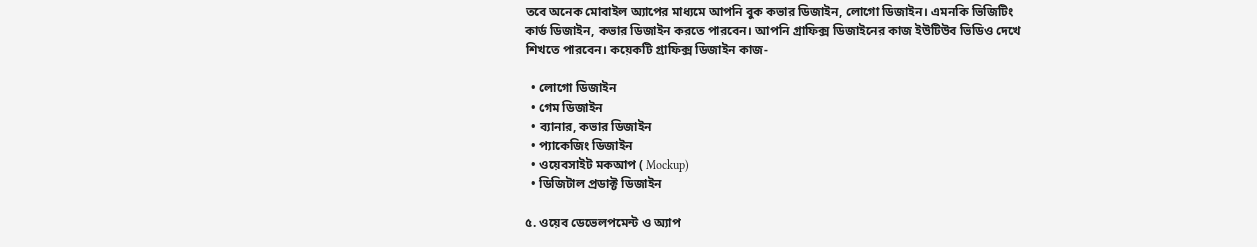তবে অনেক মোবাইল অ্যাপের মাধ্যমে আপনি বুক কভার ডিজাইন, লোগো ডিজাইন। এমনকি ভিজিটিং কার্ড ডিজাইন, কভার ডিজাইন করতে পারবেন। আপনি গ্রাফিক্স ডিজাইনের কাজ ইউটিউব ভিডিও দেখে শিখতে পারবেন। কয়েকটি গ্রাফিক্স ডিজাইন কাজ-

  • লোগো ডিজাইন
  • গেম ডিজাইন
  • ব্যানার, কভার ডিজাইন
  • প্যাকেজিং ডিজাইন
  • ওয়েবসাইট মকআপ ( Mockup)
  • ডিজিটাল প্রডাক্ট ডিজাইন

৫. ওয়েব ডেভেলপমেন্ট ও অ্যাপ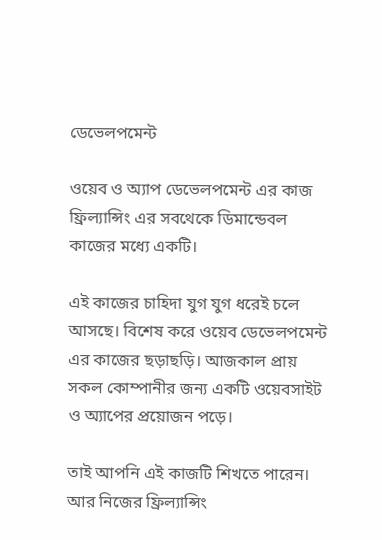ডেভেলপমেন্ট

ওয়েব ও অ্যাপ ডেভেলপমেন্ট এর কাজ ফ্রিল্যান্সিং এর সবথেকে ডিমান্ডেবল কাজের মধ্যে একটি।

এই কাজের চাহিদা যুগ যুগ ধরেই চলে আসছে। বিশেষ করে ওয়েব ডেভেলপমেন্ট এর কাজের ছড়াছড়ি। আজকাল প্রায় সকল কোম্পানীর জন্য একটি ওয়েবসাইট ও অ্যাপের প্রয়োজন পড়ে।

তাই আপনি এই কাজটি শিখতে পারেন। আর নিজের ফ্রিল্যান্সিং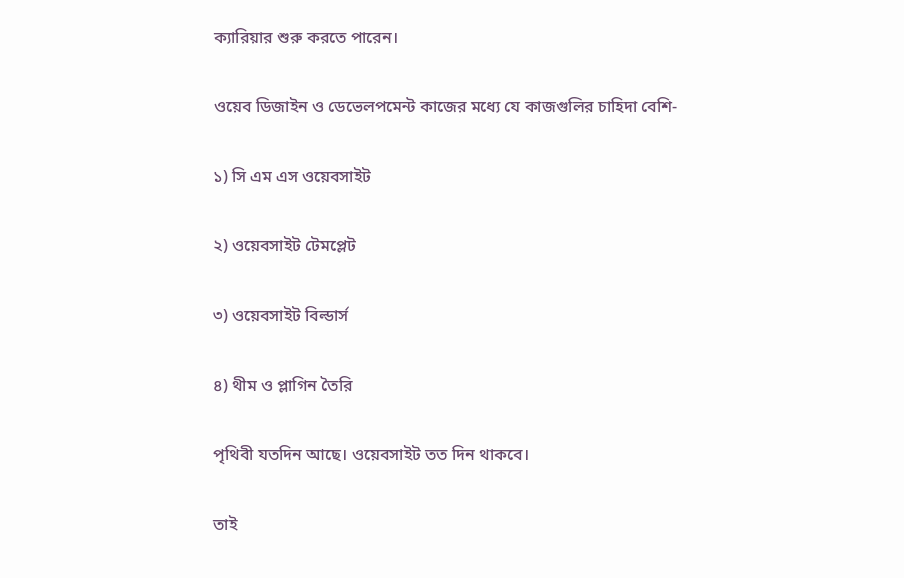ক্যারিয়ার শুরু করতে পারেন।

ওয়েব ডিজাইন ও ডেভেলপমেন্ট কাজের মধ্যে যে কাজগুলির চাহিদা বেশি-

১) সি এম এস ওয়েবসাইট

২) ওয়েবসাইট টেমপ্লেট

৩) ওয়েবসাইট বিল্ডার্স

৪) থীম ও প্লাগিন তৈরি

পৃথিবী যতদিন আছে। ওয়েবসাইট তত দিন থাকবে।

তাই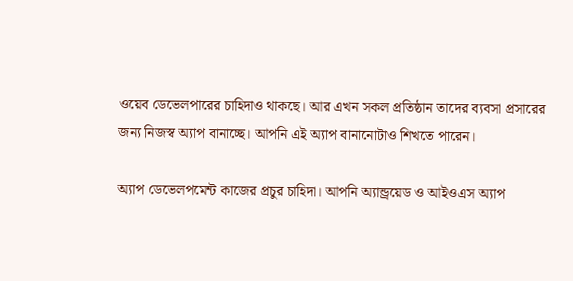ওয়েব ডেভেলপারের চাহিদাও থাকছে। আর এখন সকল প্রতিষ্ঠান তাদের ব্যবসা প্রসারের জন্য নিজস্ব অ্যাপ বানাচ্ছে। আপনি এই অ্যাপ বানানোটাও শিখতে পারেন।

অ্যাপ ডেভেলপমেন্ট কাজের প্রচুর চাহিদা। আপনি অ্যান্ড্রয়েড ও আইওএস অ্যাপ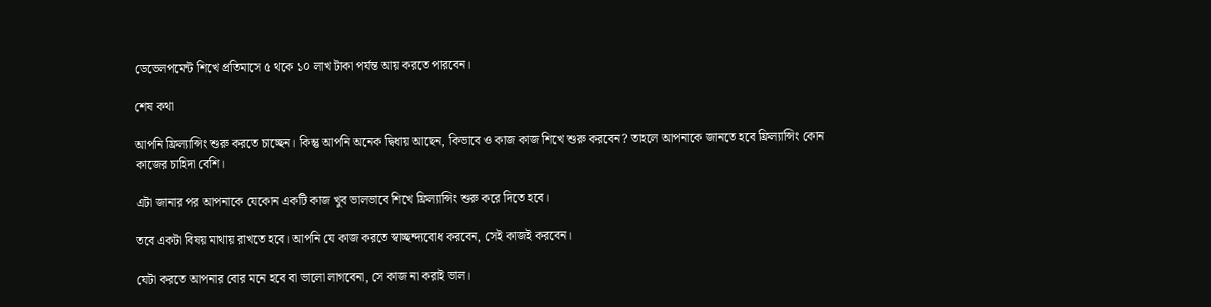ডেভেলপমেন্ট শিখে প্রতিমাসে ৫ থকে ১০ লাখ টাকা পর্যন্ত আয় করতে পারবেন।

শেষ কথা

আপনি ফ্রিল্যান্সিং শুরু করতে চাচ্ছেন। কিন্তু আপনি অনেক দ্বিধায় আছেন, কিভাবে ও কাজ কাজ শিখে শুরু করবেন? তাহলে আপনাকে জানতে হবে ফ্রিল্যান্সিং কোন কাজের চাহিদা বেশি।

এটা জানার পর আপনাকে যেকোন একটি কাজ খুব ভালভাবে শিখে ফ্রিল্যান্সিং শুরু করে দিতে হবে।

তবে একটা বিষয় মাথায় রাখতে হবে। আপনি যে কাজ করতে স্বাচ্ছন্দ্যবোধ করবেন, সেই কাজই করবেন।

যেটা করতে আপনার বোর মনে হবে বা ভালো লাগবেনা, সে কাজ না করাই ভাল।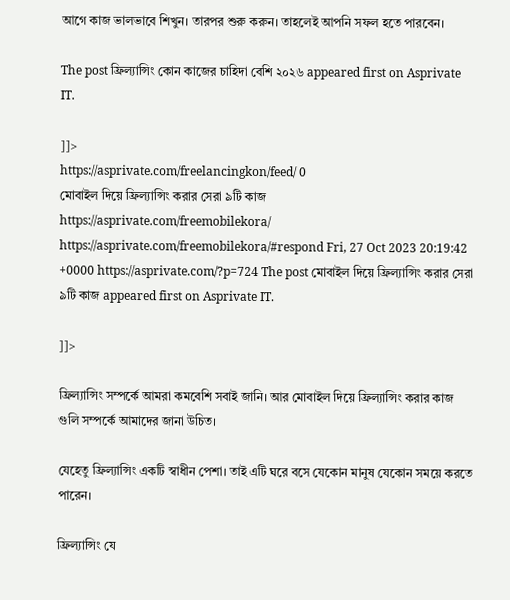আগে কাজ ভালভাবে শিখুন। তারপর শুরু করুন। তাহলেই আপনি সফল হতে পারবেন।

The post ফ্রিল্যান্সিং কোন কাজের চাহিদা বেশি ২০২৬ appeared first on Asprivate IT.

]]>
https://asprivate.com/freelancingkon/feed/ 0
মোবাইল দিয়ে ফ্রিল্যান্সিং করার সেরা ৯টি কাজ https://asprivate.com/freemobilekora/ https://asprivate.com/freemobilekora/#respond Fri, 27 Oct 2023 20:19:42 +0000 https://asprivate.com/?p=724 The post মোবাইল দিয়ে ফ্রিল্যান্সিং করার সেরা ৯টি কাজ appeared first on Asprivate IT.

]]>

ফ্রিল্যান্সিং সম্পর্কে আমরা কমবেশি সবাই জানি। আর মোবাইল দিয়ে ফ্রিল্যান্সিং করার কাজ গুলি সম্পর্কে আমাদের জানা উচিত।

যেহেতু ফ্রিল্যান্সিং একটি স্বাধীন পেশা। তাই এটি ঘরে বসে যেকোন মানুষ যেকোন সময়ে করতে পারেন।

ফ্রিল্যান্সিং যে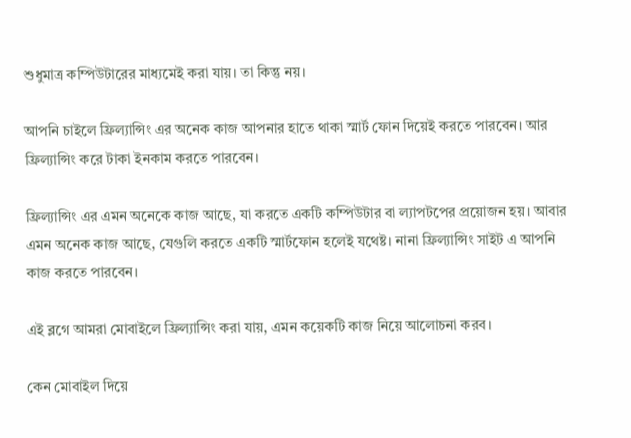শুধুমাত্র কম্পিউটারের মাধ্যমেই করা যায়। তা কিন্তু নয়।

আপনি চাইলে ফ্রিল্যান্সিং এর অনেক কাজ আপনার হাতে থাকা স্মার্ট ফোন দিয়েই করতে পারবেন। আর ফ্রিল্যান্সিং করে টাকা ইনকাম করতে পারবেন।

ফ্রিল্যান্সিং এর এমন অনেকে কাজ আছে, যা করতে একটি কম্পিউটার বা ল্যাপটপের প্রয়োজন হয়। আবার এমন অনেক কাজ আছে, যেগুলি করতে একটি স্মার্টফোন হলেই যথেষ্ট। নানা ফ্রিল্যান্সিং সাইট এ আপনি কাজ করতে পারবেন।

এই ব্লগে আমরা মোবাইলে ফ্রিল্যান্সিং করা যায়, এমন কয়েকটি কাজ নিয়ে আলোচনা করব।

কেন মোবাইল দিয়ে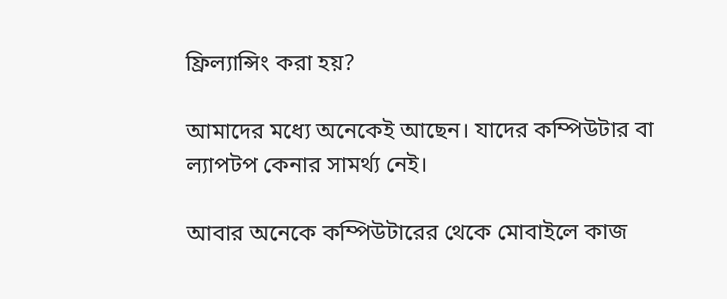ফ্রিল্যান্সিং করা হয়?

আমাদের মধ্যে অনেকেই আছেন। যাদের কম্পিউটার বা ল্যাপটপ কেনার সামর্থ্য নেই।

আবার অনেকে কম্পিউটারের থেকে মোবাইলে কাজ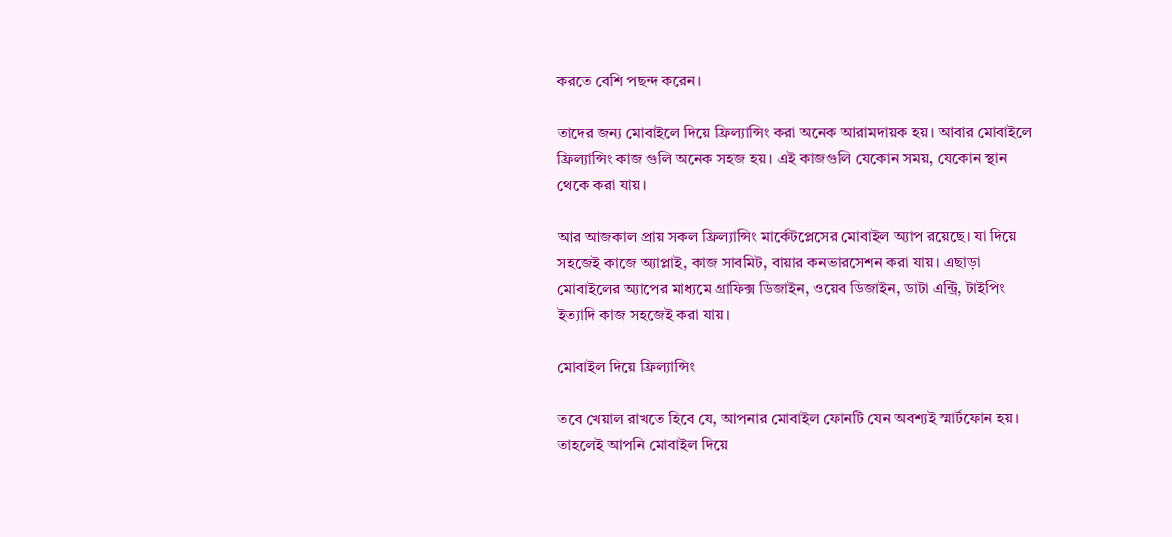করতে বেশি পছন্দ করেন।

তাদের জন্য মোবাইলে দিয়ে ফ্রিল্যান্সিং করা অনেক আরামদায়ক হয়। আবার মোবাইলে ফ্রিল্যান্সিং কাজ গুলি অনেক সহজ হয়। এই কাজগুলি যেকোন সময়, যেকোন স্থান থেকে করা যায়।

আর আজকাল প্রায় সকল ফ্রিল্যান্সিং মার্কেটপ্লেসের মোবাইল অ্যাপ রয়েছে। যা দিয়ে সহজেই কাজে অ্যাপ্লাই, কাজ সাবমিট, বায়ার কনভারসেশন করা যায়। এছাড়া মোবাইলের অ্যাপের মাধ্যমে গ্রাফিক্স ডিজাইন, ওয়েব ডিজাইন, ডাটা এন্ট্রি, টাইপিং ইত্যাদি কাজ সহজেই করা যায়।

মোবাইল দিয়ে ফ্রিল্যান্সিং

তবে খেয়াল রাখতে হিবে যে, আপনার মোবাইল ফোনটি যেন অবশ্যই স্মার্টফোন হয়। তাহলেই আপনি মোবাইল দিয়ে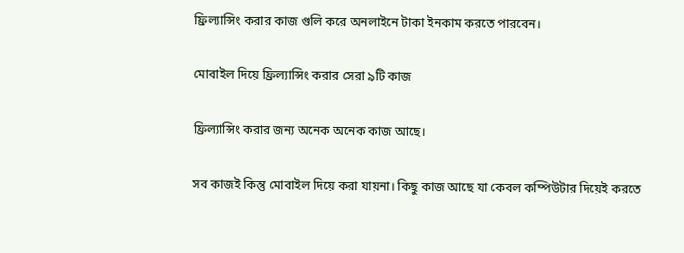ফ্রিল্যান্সিং করার কাজ গুলি করে অনলাইনে টাকা ইনকাম করতে পারবেন।

মোবাইল দিয়ে ফ্রিল্যান্সিং করার সেরা ৯টি কাজ

ফ্রিল্যান্সিং করার জন্য অনেক অনেক কাজ আছে।

সব কাজই কিন্তু মোবাইল দিয়ে করা যায়না। কিছু কাজ আছে যা কেবল কম্পিউটার দিয়েই করতে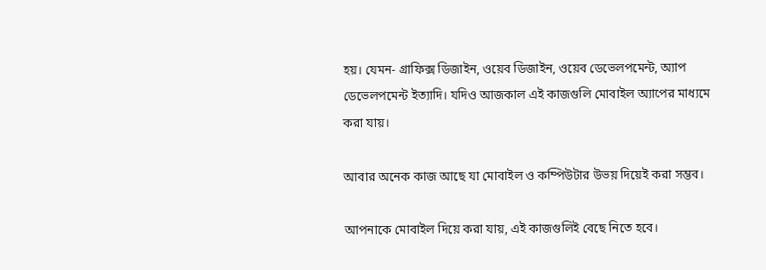হয়। যেমন- গ্রাফিক্স ডিজাইন, ওয়েব ডিজাইন, ওয়েব ডেভেলপমেন্ট, অ্যাপ ডেভেলপমেন্ট ইত্যাদি। যদিও আজকাল এই কাজগুলি মোবাইল অ্যাপের মাধ্যমে করা যায়।

আবার অনেক কাজ আছে যা মোবাইল ও কম্পিউটার উভয় দিয়েই করা সম্ভব।

আপনাকে মোবাইল দিয়ে করা যায়, এই কাজগুলিই বেছে নিতে হবে।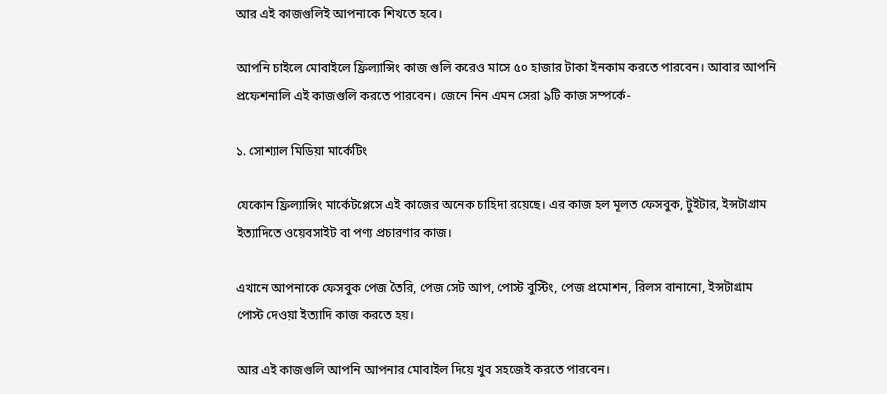আর এই কাজগুলিই আপনাকে শিখতে হবে।

আপনি চাইলে মোবাইলে ফ্রিল্যান্সিং কাজ গুলি করেও মাসে ৫০ হাজার টাকা ইনকাম করতে পারবেন। আবার আপনি প্রফেশনালি এই কাজগুলি করতে পারবেন। জেনে নিন এমন সেরা ৯টি কাজ সম্পর্কে-

১. সোশ্যাল মিডিয়া মার্কেটিং

যেকোন ফ্রিল্যান্সিং মার্কেটপ্লেসে এই কাজের অনেক চাহিদা রয়েছে। এর কাজ হল মূলত ফেসবুক, টুইটার, ইন্সটাগ্রাম ইত্যাদিতে ওয়েবসাইট বা পণ্য প্রচারণার কাজ।

এখানে আপনাকে ফেসবুক পেজ তৈরি, পেজ সেট আপ, পোস্ট বুস্টিং, পেজ প্রমোশন, রিলস বানানো, ইন্সটাগ্রাম পোস্ট দেওয়া ইত্যাদি কাজ করতে হয়।

আর এই কাজগুলি আপনি আপনার মোবাইল দিয়ে খুব সহজেই করতে পারবেন।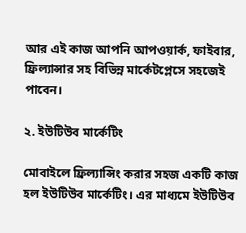আর এই কাজ আপনি আপওয়ার্ক, ফাইবার, ফ্রিল্যান্সার সহ বিভিন্ন মার্কেটপ্লেসে সহজেই পাবেন।

২. ইউটিউব মার্কেটিং

মোবাইলে ফ্রিল্যান্সিং করার সহজ একটি কাজ হল ইউটিউব মার্কেটিং। এর মাধ্যমে ইউটিউব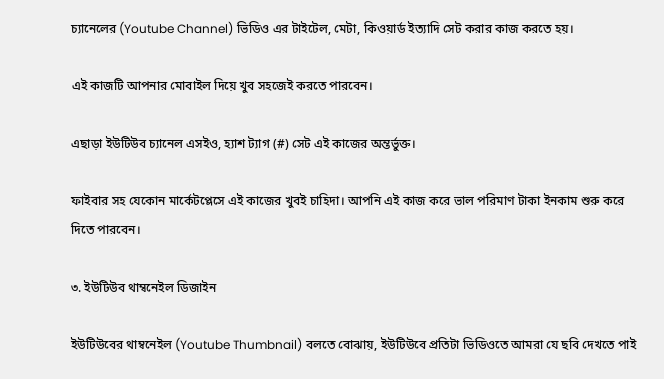চ্যানেলের (Youtube Channel) ভিডিও এর টাইটেল, মেটা, কিওয়ার্ড ইত্যাদি সেট করার কাজ করতে হয়।

এই কাজটি আপনার মোবাইল দিয়ে খুব সহজেই করতে পারবেন।

এছাড়া ইউটিউব চ্যানেল এসইও, হ্যাশ ট্যাগ (#) সেট এই কাজের অন্তর্ভুক্ত।

ফাইবার সহ যেকোন মার্কেটপ্লেসে এই কাজের খুবই চাহিদা। আপনি এই কাজ করে ভাল পরিমাণ টাকা ইনকাম শুরু করে দিতে পারবেন।

৩. ইউটিউব থাম্বনেইল ডিজাইন

ইউটিউবের থাম্বনেইল (Youtube Thumbnail) বলতে বোঝায়, ইউটিউবে প্রতিটা ভিডিওতে আমরা যে ছবি দেখতে পাই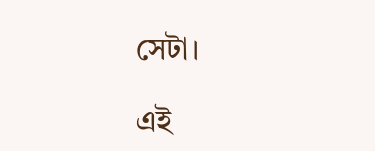সেটা।

এই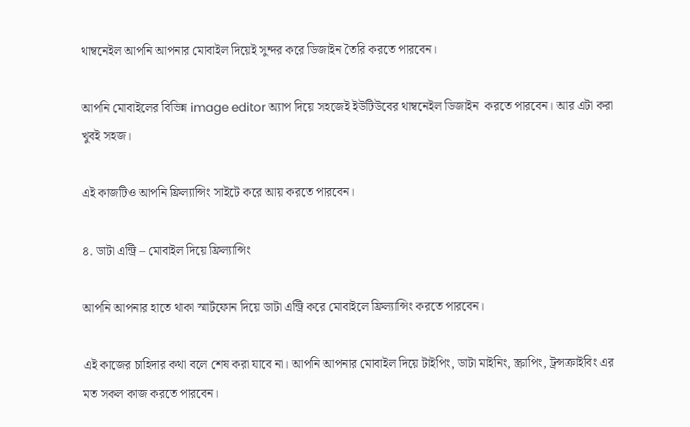থাম্বনেইল আপনি আপনার মোবাইল দিয়েই সুন্দর করে ডিজাইন তৈরি করতে পারবেন।

আপনি মোবাইলের বিভিন্ন image editor অ্যাপ দিয়ে সহজেই ইউটিউবের থাম্বনেইল ডিজাইন  করতে পারবেন। আর এটা করা খুবই সহজ।

এই কাজটিও আপনি ফ্রিল্যান্সিং সাইটে করে আয় করতে পারবেন।

৪. ডাটা এন্ট্রি – মোবাইল দিয়ে ফ্রিল্যান্সিং

আপনি আপনার হাতে থাকা স্মার্টফোন দিয়ে ডাটা এন্ট্রি করে মোবাইলে ফ্রিল্যান্সিং করতে পারবেন।

এই কাজের চাহিদার কথা বলে শেষ করা যাবে না। আপনি আপনার মোবাইল দিয়ে টাইপিং, ডাটা মাইনিং, স্ক্রাপিং, ট্রন্সক্রাইবিং এর মত সকল কাজ করতে পারবেন।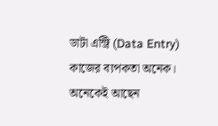ডাটা এন্ট্রি (Data Entry) কাজের ব্যপকতা অনেক। অনেকেই আছেন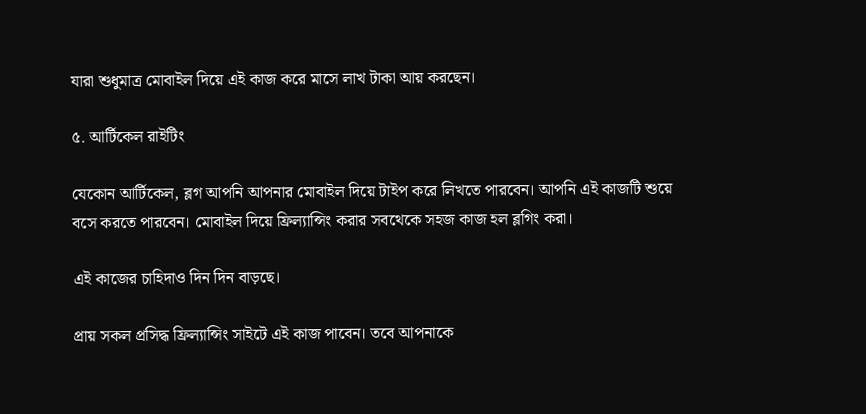যারা শুধুমাত্র মোবাইল দিয়ে এই কাজ করে মাসে লাখ টাকা আয় করছেন।

৫. আর্টিকেল রাইটিং

যেকোন আর্টিকেল, ব্লগ আপনি আপনার মোবাইল দিয়ে টাইপ করে লিখতে পারবেন। আপনি এই কাজটি শুয়ে বসে করতে পারবেন। মোবাইল দিয়ে ফ্রিল্যান্সিং করার সবথেকে সহজ কাজ হল ব্লগিং করা।

এই কাজের চাহিদাও দিন দিন বাড়ছে।

প্রায় সকল প্রসিদ্ধ ফ্রিল্যান্সিং সাইটে এই কাজ পাবেন। তবে আপনাকে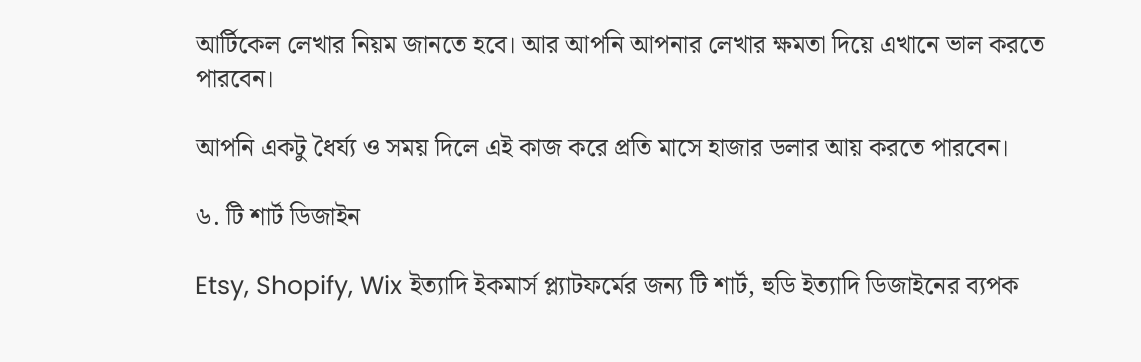আর্টিকেল লেখার নিয়ম জানতে হবে। আর আপনি আপনার লেখার ক্ষমতা দিয়ে এখানে ভাল করতে পারবেন।

আপনি একটু ধৈর্য্য ও সময় দিলে এই কাজ করে প্রতি মাসে হাজার ডলার আয় করতে পারবেন।

৬. টি শার্ট ডিজাইন

Etsy, Shopify, Wix ইত্যাদি ইকমার্স প্ল্যাটফর্মের জন্য টি শার্ট, হুডি ইত্যাদি ডিজাইনের ব্যপক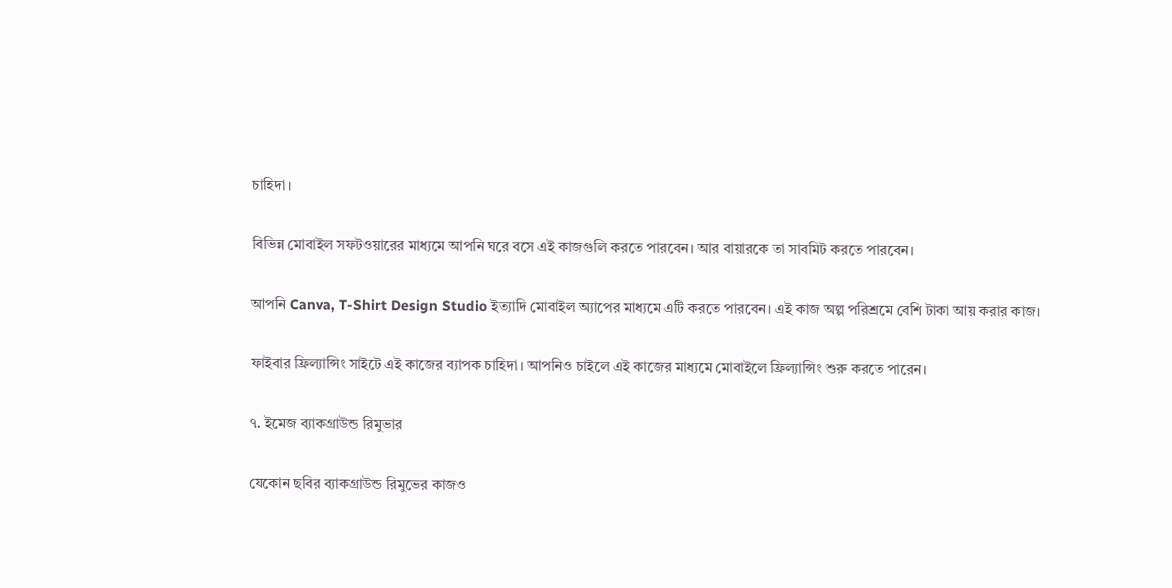চাহিদা।

বিভিন্ন মোবাইল সফটওয়ারের মাধ্যমে আপনি ঘরে বসে এই কাজগুলি করতে পারবেন। আর বায়ারকে তা সাবমিট করতে পারবেন।

আপনি Canva, T-Shirt Design Studio ইত্যাদি মোবাইল অ্যাপের মাধ্যমে এটি করতে পারবেন। এই কাজ অল্প পরিশ্রমে বেশি টাকা আয় করার কাজ।

ফাইবার ফ্রিল্যান্সিং সাইটে এই কাজের ব্যাপক চাহিদা। আপনিও চাইলে এই কাজের মাধ্যমে মোবাইলে ফ্রিল্যান্সিং শুরু করতে পারেন।

৭. ইমেজ ব্যাকগ্রাউন্ড রিমুভার

যেকোন ছবির ব্যাকগ্রাউন্ড রিমুভের কাজও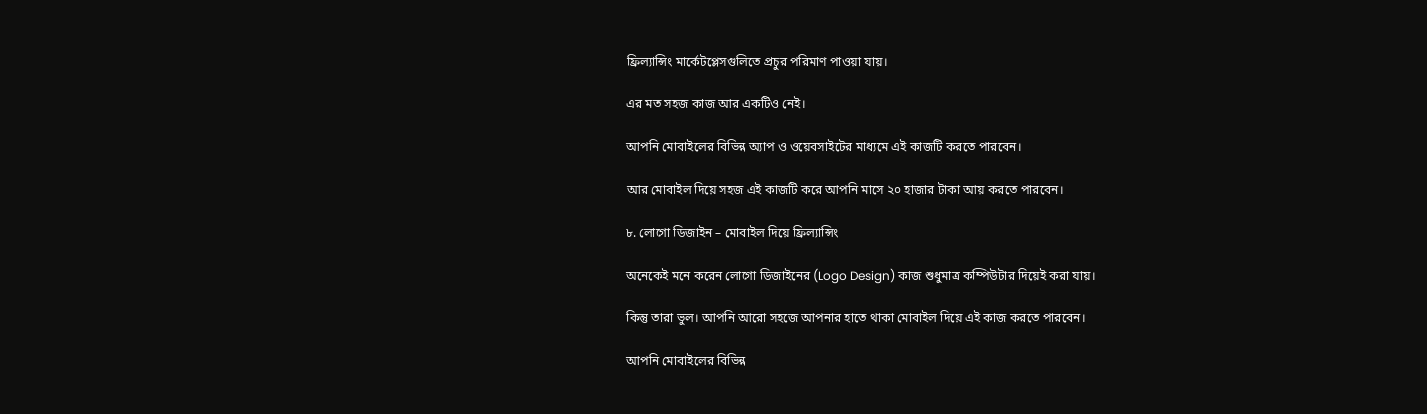ফ্রিল্যান্সিং মার্কেটপ্লেসগুলিতে প্রচুর পরিমাণ পাওয়া যায়।

এর মত সহজ কাজ আর একটিও নেই।

আপনি মোবাইলের বিভিন্ন অ্যাপ ও ওয়েবসাইটের মাধ্যমে এই কাজটি করতে পারবেন।

আর মোবাইল দিয়ে সহজ এই কাজটি করে আপনি মাসে ২০ হাজার টাকা আয় করতে পারবেন।

৮. লোগো ডিজাইন – মোবাইল দিয়ে ফ্রিল্যান্সিং

অনেকেই মনে করেন লোগো ডিজাইনের (Logo Design) কাজ শুধুমাত্র কম্পিউটার দিয়েই করা যায়।

কিন্তু তারা ভুল। আপনি আরো সহজে আপনার হাতে থাকা মোবাইল দিয়ে এই কাজ করতে পারবেন।

আপনি মোবাইলের বিভিন্ন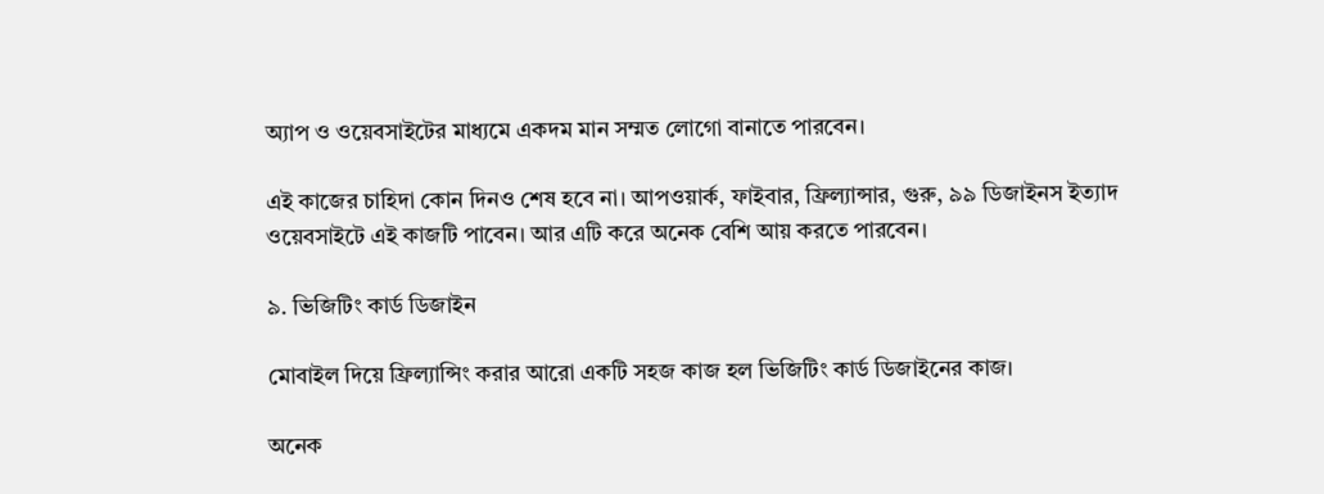অ্যাপ ও ওয়েবসাইটের মাধ্যমে একদম মান সম্মত লোগো বানাতে পারবেন।

এই কাজের চাহিদা কোন দিনও শেষ হবে না। আপওয়ার্ক, ফাইবার, ফ্রিল্যান্সার, গুরু, ৯৯ ডিজাইনস ইত্যাদ ওয়েবসাইটে এই কাজটি পাবেন। আর এটি করে অনেক বেশি আয় করতে পারবেন।

৯. ভিজিটিং কার্ড ডিজাইন

মোবাইল দিয়ে ফ্রিল্যান্সিং করার আরো একটি সহজ কাজ হল ভিজিটিং কার্ড ডিজাইনের কাজ।

অনেক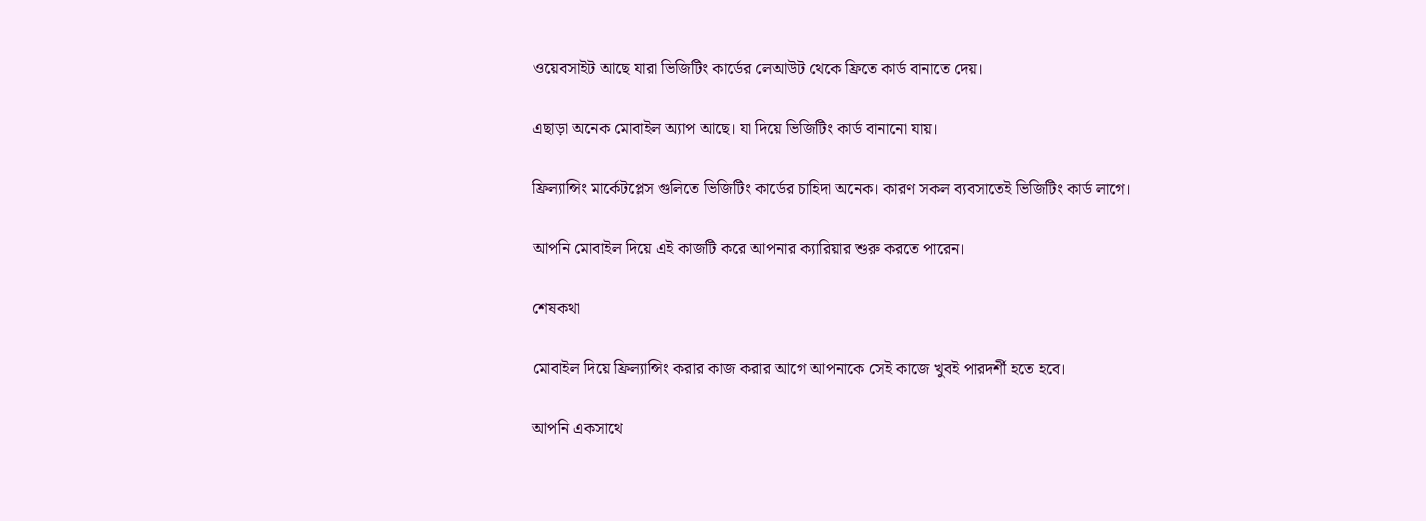ওয়েবসাইট আছে যারা ভিজিটিং কার্ডের লেআউট থেকে ফ্রিতে কার্ড বানাতে দেয়।

এছাড়া অনেক মোবাইল অ্যাপ আছে। যা দিয়ে ভিজিটিং কার্ড বানানো যায়।

ফ্রিল্যান্সিং মার্কেটপ্লেস গুলিতে ভিজিটিং কার্ডের চাহিদা অনেক। কারণ সকল ব্যবসাতেই ভিজিটিং কার্ড লাগে।

আপনি মোবাইল দিয়ে এই কাজটি করে আপনার ক্যারিয়ার শুরু করতে পারেন।

শেষকথা

মোবাইল দিয়ে ফ্রিল্যান্সিং করার কাজ করার আগে আপনাকে সেই কাজে খুবই পারদর্শী হতে হবে।

আপনি একসাথে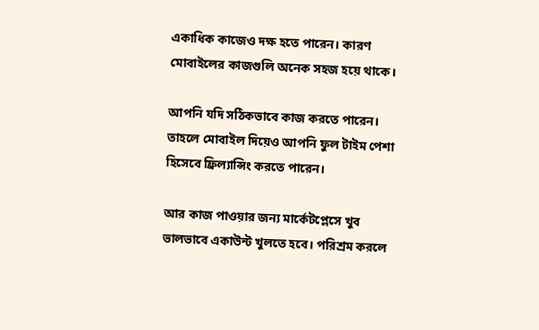একাধিক কাজেও দক্ষ হতে পারেন। কারণ মোবাইলের কাজগুলি অনেক সহজ হয়ে থাকে।

আপনি যদি সঠিকভাবে কাজ করতে পারেন। তাহলে মোবাইল দিয়েও আপনি ফুল টাইম পেশা হিসেবে ফ্রিল্যান্সিং করতে পারেন।

আর কাজ পাওয়ার জন্য মার্কেটপ্লেসে খুব ভালভাবে একাউন্ট খুলতে হবে। পরিশ্রম করলে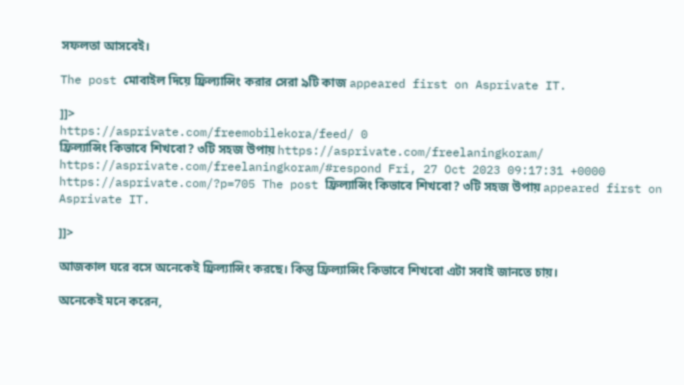সফলতা আসবেই।

The post মোবাইল দিয়ে ফ্রিল্যান্সিং করার সেরা ৯টি কাজ appeared first on Asprivate IT.

]]>
https://asprivate.com/freemobilekora/feed/ 0
ফ্রিল্যান্সিং কিভাবে শিখবো? ৩টি সহজ উপায় https://asprivate.com/freelaningkoram/ https://asprivate.com/freelaningkoram/#respond Fri, 27 Oct 2023 09:17:31 +0000 https://asprivate.com/?p=705 The post ফ্রিল্যান্সিং কিভাবে শিখবো? ৩টি সহজ উপায় appeared first on Asprivate IT.

]]>

আজকাল ঘরে বসে অনেকেই ফ্রিল্যান্সিং করছে। কিন্তু ফ্রিল্যান্সিং কিভাবে শিখবো এটা সবাই জানতে চায়।

অনেকেই মনে করেন,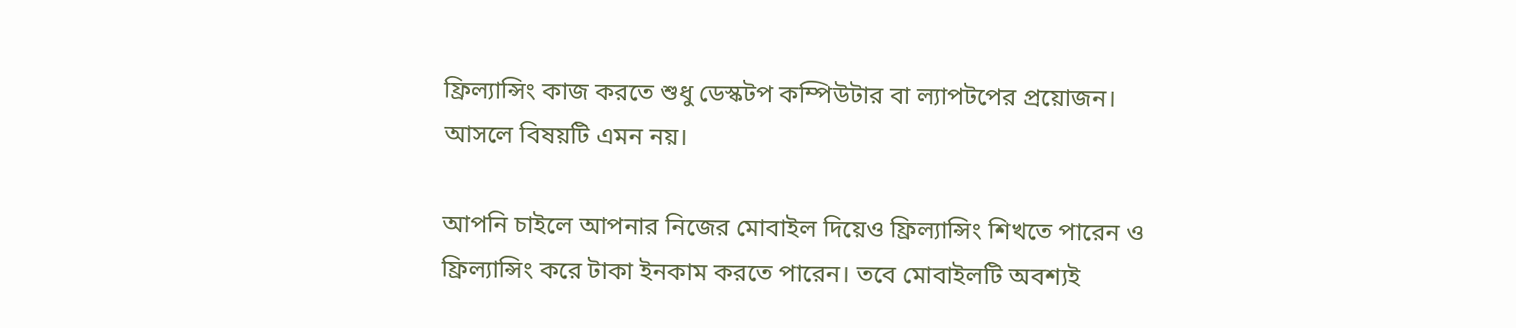ফ্রিল্যান্সিং কাজ করতে শুধু ডেস্কটপ কম্পিউটার বা ল্যাপটপের প্রয়োজন। আসলে বিষয়টি এমন নয়।

আপনি চাইলে আপনার নিজের মোবাইল দিয়েও ফ্রিল্যান্সিং শিখতে পারেন ও ফ্রিল্যান্সিং করে টাকা ইনকাম করতে পারেন। তবে মোবাইলটি অবশ্যই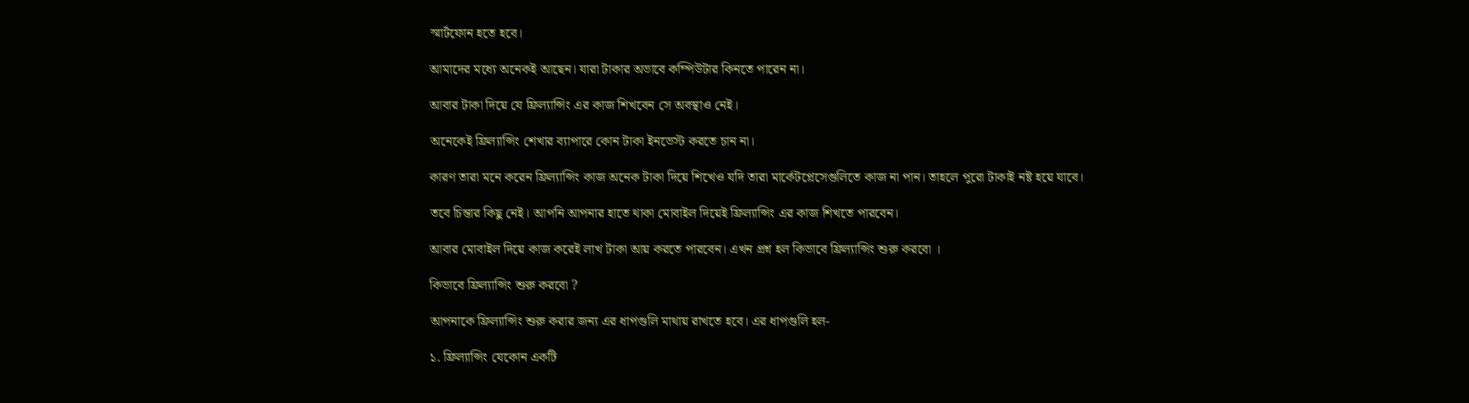স্মার্টফোন হতে হবে।

আমাদের মধ্যে অনেকই আছেন। যারা টাকার অভাবে কম্পিউটার কিনতে পারেন না।

আবার টাকা দিয়ে যে ফ্রিল্যান্সিং এর কাজ শিখবেন সে অবস্থাও নেই।

অনেকেই ফ্রিল্যান্সিং শেখার ব্যাপারে কোন টাকা ইনভেস্ট করতে চান না।

কারণ তারা মনে করেন ফ্রিল্যান্সিং কাজ অনেক টাকা দিয়ে শিখেও যদি তারা মার্কেটপ্লেসেগুলিতে কাজ না পান। তাহলে পুরো টাকাই নষ্ট হয়ে যাবে।

তবে চিন্তার কিছু নেই। আপনি আপনার হাতে থাকা মোবাইল দিয়েই ফ্রিল্যান্সিং এর কাজ শিখতে পারবেন।

আবার মোবাইল দিয়ে কাজ করেই লাখ টাকা আয় করতে পারবেন। এখন প্রশ্ন হল কিভাবে ফ্রিল্যান্সিং শুরু করবো ।

কিভাবে ফ্রিল্যান্সিং শুরু করবো ?

আপনাকে ফ্রিল্যান্সিং শুরু করার জন্য এর ধাপগুলি মাথায় রাখতে হবে। এর ধাপগুলি হল-

১. ফ্রিল্যান্সিং যেকোন একটি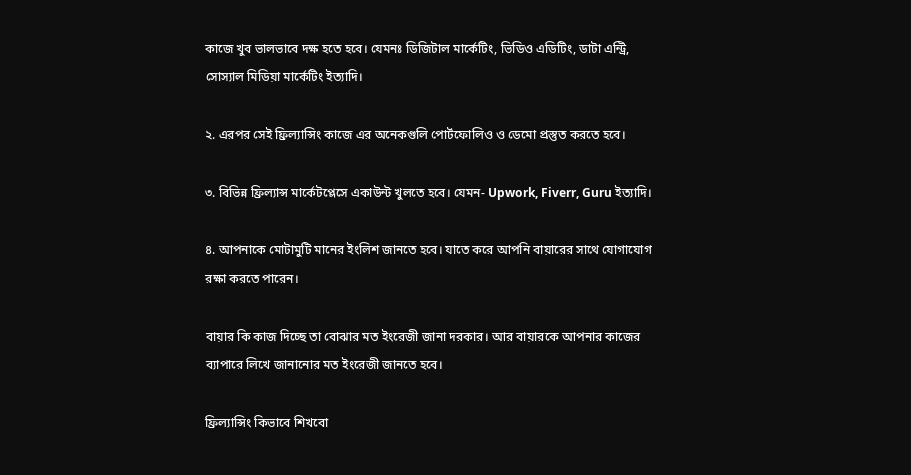কাজে খুব ভালভাবে দক্ষ হতে হবে। যেমনঃ ডিজিটাল মার্কেটিং, ভিডিও এডিটিং, ডাটা এন্ট্রি, সোস্যাল মিডিয়া মার্কেটিং ইত্যাদি।

২. এরপর সেই ফ্রিল্যান্সিং কাজে এর অনেকগুলি পোর্টফোলিও ও ডেমো প্রস্তুত করতে হবে।

৩. বিভিন্ন ফ্রিল্যান্স মার্কেটপ্লেসে একাউন্ট খুলতে হবে। যেমন- Upwork, Fiverr, Guru ইত্যাদি।

৪. আপনাকে মোটামুটি মানের ইংলিশ জানতে হবে। যাতে করে আপনি বায়ারের সাথে যোগাযোগ রক্ষা করতে পারেন।

বায়ার কি কাজ দিচ্ছে তা বোঝার মত ইংরেজী জানা দরকার। আর বায়ারকে আপনার কাজের ব্যাপারে লিখে জানানোর মত ইংরেজী জানতে হবে।

ফ্রিল্যান্সিং কিভাবে শিখবো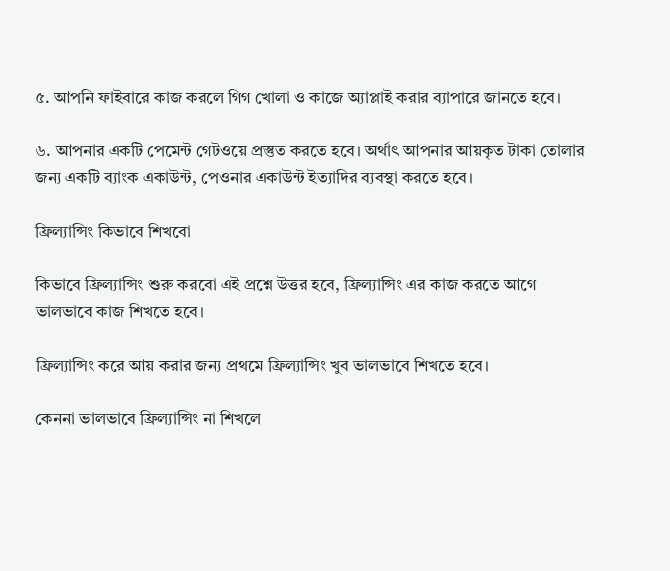৫. আপনি ফাইবারে কাজ করলে গিগ খোলা ও কাজে অ্যাপ্লাই করার ব্যাপারে জানতে হবে।

৬. আপনার একটি পেমেন্ট গেটওয়ে প্রস্তুত করতে হবে। অর্থাৎ আপনার আয়কৃত টাকা তোলার জন্য একটি ব্যাংক একাউন্ট, পেওনার একাউন্ট ইত্যাদির ব্যবস্থা করতে হবে।

ফ্রিল্যান্সিং কিভাবে শিখবো

কিভাবে ফ্রিল্যান্সিং শুরু করবো এই প্রশ্নে উত্তর হবে, ফ্রিল্যান্সিং এর কাজ করতে আগে ভালভাবে কাজ শিখতে হবে।

ফ্রিল্যান্সিং করে আয় করার জন্য প্রথমে ফ্রিল্যান্সিং খুব ভালভাবে শিখতে হবে।

কেননা ভালভাবে ফ্রিল্যান্সিং না শিখলে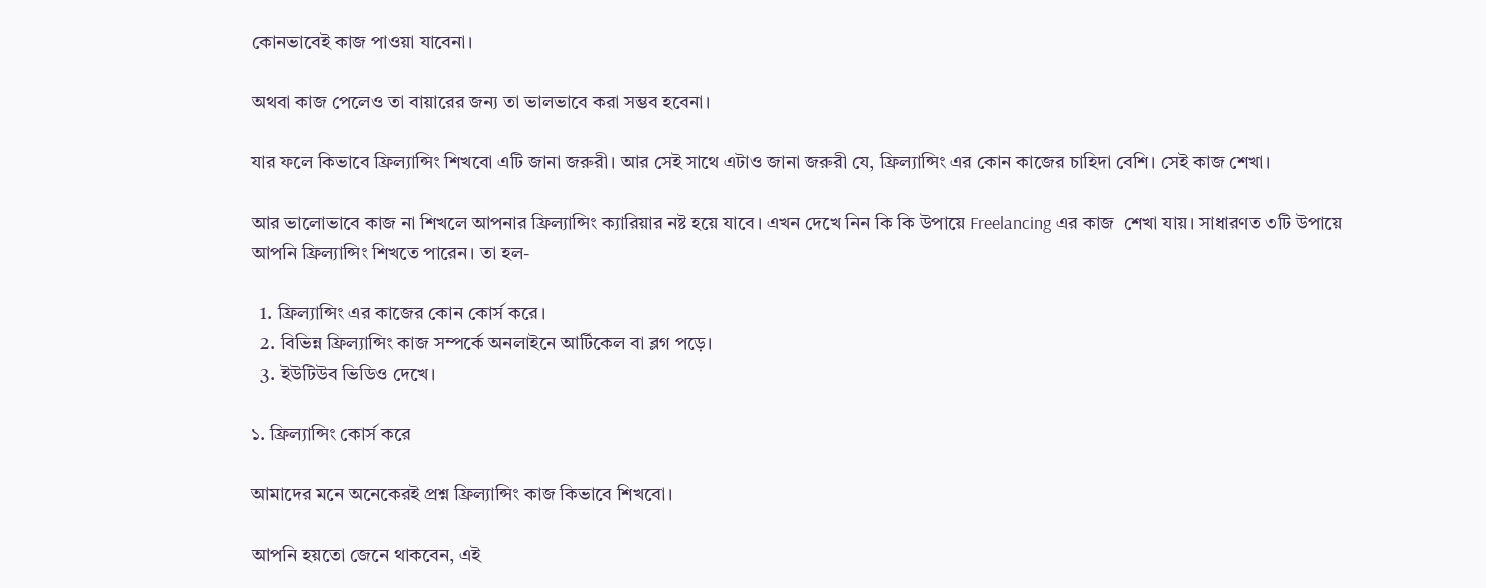কোনভাবেই কাজ পাওয়া যাবেনা।

অথবা কাজ পেলেও তা বায়ারের জন্য তা ভালভাবে করা সম্ভব হবেনা।

যার ফলে কিভাবে ফ্রিল্যান্সিং শিখবো এটি জানা জরুরী। আর সেই সাথে এটাও জানা জরুরী যে, ফ্রিল্যান্সিং এর কোন কাজের চাহিদা বেশি। সেই কাজ শেখা।

আর ভালোভাবে কাজ না শিখলে আপনার ফ্রিল্যান্সিং ক্যারিয়ার নষ্ট হয়ে যাবে। এখন দেখে নিন কি কি উপায়ে Freelancing এর কাজ  শেখা যায়। সাধারণত ৩টি উপায়ে আপনি ফ্রিল্যান্সিং শিখতে পারেন। তা হল-

  1. ফ্রিল্যান্সিং এর কাজের কোন কোর্স করে।
  2. বিভিন্ন ফ্রিল্যান্সিং কাজ সম্পর্কে অনলাইনে আর্টিকেল বা ব্লগ পড়ে।
  3. ইউটিউব ভিডিও দেখে।

১. ফ্রিল্যান্সিং কোর্স করে

আমাদের মনে অনেকেরই প্রশ্ন ফ্রিল্যান্সিং কাজ কিভাবে শিখবো।

আপনি হয়তো জেনে থাকবেন, এই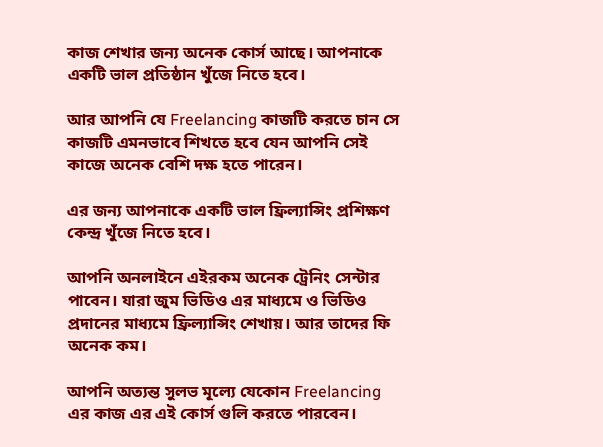কাজ শেখার জন্য অনেক কোর্স আছে। আপনাকে একটি ভাল প্রতিষ্ঠান খুঁজে নিতে হবে।

আর আপনি যে Freelancing কাজটি করতে চান সে কাজটি এমনভাবে শিখতে হবে যেন আপনি সেই কাজে অনেক বেশি দক্ষ হতে পারেন।

এর জন্য আপনাকে একটি ভাল ফ্রিল্যান্সিং প্রশিক্ষণ কেন্দ্র খুঁজে নিতে হবে।

আপনি অনলাইনে এইরকম অনেক ট্রেনিং সেন্টার পাবেন। যারা জুম ভিডিও এর মাধ্যমে ও ভিডিও প্রদানের মাধ্যমে ফ্রিল্যান্সিং শেখায়। আর তাদের ফি অনেক কম।

আপনি অত্যন্ত সুলভ মূল্যে যেকোন Freelancing এর কাজ এর এই কোর্স গুলি করতে পারবেন।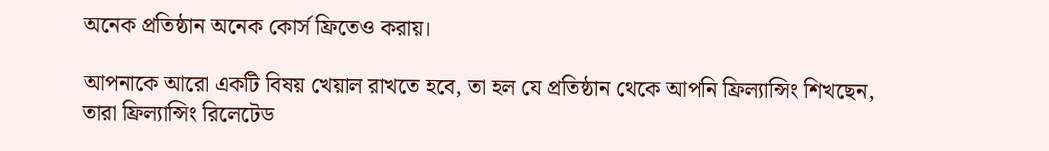অনেক প্রতিষ্ঠান অনেক কোর্স ফ্রিতেও করায়।

আপনাকে আরো একটি বিষয় খেয়াল রাখতে হবে, তা হল যে প্রতিষ্ঠান থেকে আপনি ফ্রিল্যান্সিং শিখছেন, তারা ফ্রিল্যান্সিং রিলেটেড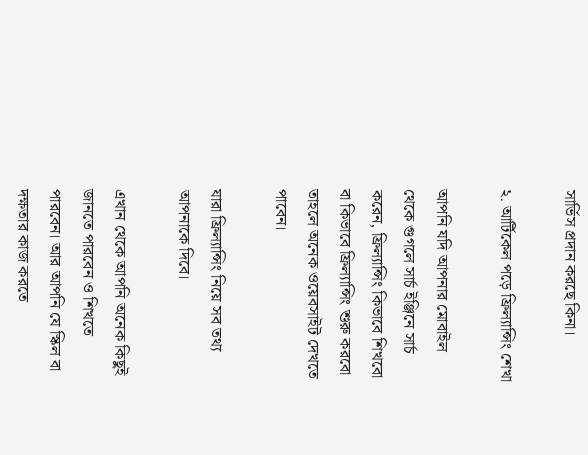সার্ভিস প্রদান করছে কিনা।

২. আর্টিকেল পড়ে ফ্রিল্যান্সিং শেখা

আপনি যদি আপনার মোবাইল থেকে গুগলে সার্চ ইঞ্জিনে সার্চ করেন, ফ্রিল্যান্সিং কিভাবে শিখবো বা কিভাবে ফ্রিল্যান্সিং শুরু করবো তাহলে অনেক ওয়েবসাইট দেখতে পাবেন।

যারা ফ্রিল্যান্সিং নিয়ে সব তথ্য আপনাকে দিবে।

এখান থেকে আপনি অনেক কিছুই জানতে পারবেন ও শিখতে পারবেন। আর আপনি যে স্কিল বা দক্ষতার কাজ করতে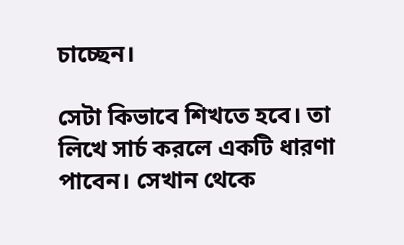চাচ্ছেন।

সেটা কিভাবে শিখতে হবে। তা লিখে সার্চ করলে একটি ধারণা পাবেন। সেখান থেকে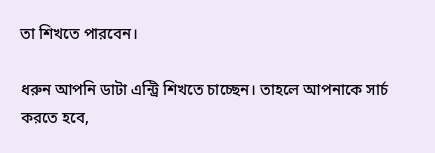তা শিখতে পারবেন।

ধরুন আপনি ডাটা এন্ট্রি শিখতে চাচ্ছেন। তাহলে আপনাকে সার্চ করতে হবে,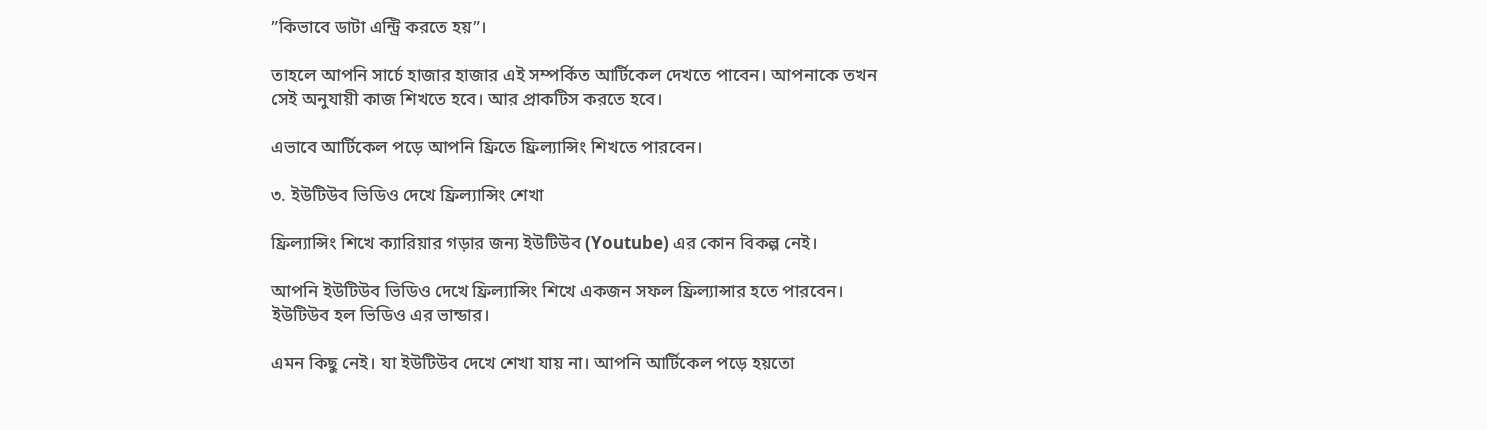”কিভাবে ডাটা এন্ট্রি করতে হয়”।

তাহলে আপনি সার্চে হাজার হাজার এই সম্পর্কিত আর্টিকেল দেখতে পাবেন। আপনাকে তখন সেই অনুযায়ী কাজ শিখতে হবে। আর প্রাকটিস করতে হবে।

এভাবে আর্টিকেল পড়ে আপনি ফ্রিতে ফ্রিল্যান্সিং শিখতে পারবেন।

৩. ইউটিউব ভিডিও দেখে ফ্রিল্যান্সিং শেখা

ফ্রিল্যান্সিং শিখে ক্যারিয়ার গড়ার জন্য ইউটিউব (Youtube) এর কোন বিকল্প নেই।

আপনি ইউটিউব ভিডিও দেখে ফ্রিল্যান্সিং শিখে একজন সফল ফ্রিল্যান্সার হতে পারবেন। ইউটিউব হল ভিডিও এর ভান্ডার।

এমন কিছু নেই। যা ইউটিউব দেখে শেখা যায় না। আপনি আর্টিকেল পড়ে হয়তো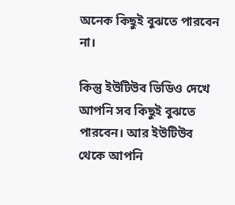অনেক কিছুই বুঝতে পারবেন না।

কিন্তু ইউটিউব ভিডিও দেখে আপনি সব কিছুই বুঝতে পারবেন। আর ইউটিউব থেকে আপনি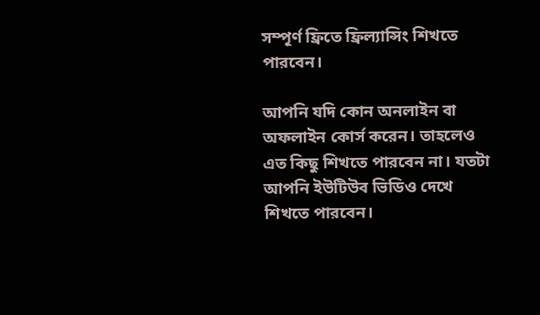সম্পূর্ণ ফ্রিতে ফ্রিল্যান্সিং শিখতে পারবেন।

আপনি যদি কোন অনলাইন বা অফলাইন কোর্স করেন। তাহলেও এত কিছু শিখতে পারবেন না। যতটা আপনি ইউটিউব ভিডিও দেখে শিখতে পারবেন।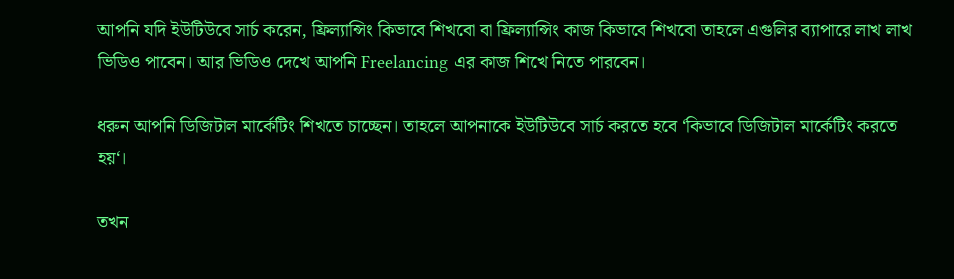আপনি যদি ইউটিউবে সার্চ করেন, ফ্রিল্যান্সিং কিভাবে শিখবো বা ফ্রিল্যান্সিং কাজ কিভাবে শিখবো তাহলে এগুলির ব্যাপারে লাখ লাখ ভিডিও পাবেন। আর ভিডিও দেখে আপনি Freelancing এর কাজ শিখে নিতে পারবেন।

ধরুন আপনি ডিজিটাল মার্কেটিং শিখতে চাচ্ছেন। তাহলে আপনাকে ইউটিউবে সার্চ করতে হবে ‘কিভাবে ডিজিটাল মার্কেটিং করতে হয়‘।

তখন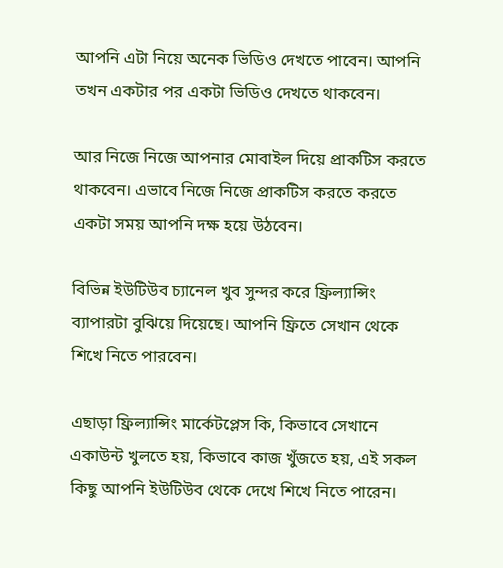আপনি এটা নিয়ে অনেক ভিডিও দেখতে পাবেন। আপনি তখন একটার পর একটা ভিডিও দেখতে থাকবেন।

আর নিজে নিজে আপনার মোবাইল দিয়ে প্রাকটিস করতে থাকবেন। এভাবে নিজে নিজে প্রাকটিস করতে করতে একটা সময় আপনি দক্ষ হয়ে উঠবেন।

বিভিন্ন ইউটিউব চ্যানেল খুব সুন্দর করে ফ্রিল্যান্সিং ব্যাপারটা বুঝিয়ে দিয়েছে। আপনি ফ্রিতে সেখান থেকে শিখে নিতে পারবেন।

এছাড়া ফ্রিল্যান্সিং মার্কেটপ্লেস কি, কিভাবে সেখানে একাউন্ট খুলতে হয়, কিভাবে কাজ খুঁজতে হয়, এই সকল কিছু আপনি ইউটিউব থেকে দেখে শিখে নিতে পারেন।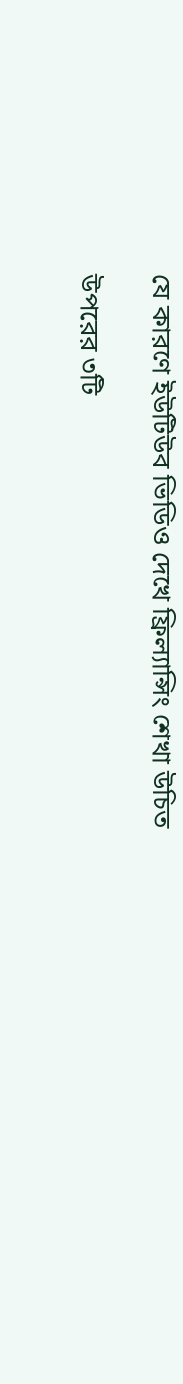যে কারণে ইউটিউব ভিডিও দেখে ফ্রিল্যান্সিং শেখা উচিত

উপরের ৩টি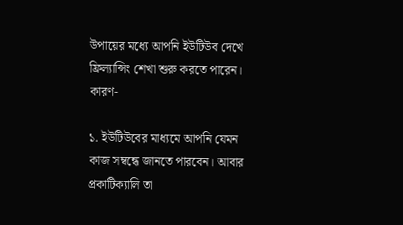উপায়ের মধ্যে আপনি ইউটিউব দেখে ফ্রিল্যান্সিং শেখা শুরু করতে পারেন। কারণ-

১. ইউটিউবের মাধ্যমে আপনি যেমন কাজ সম্বন্ধে জানতে পারবেন। আবার প্রকাটিক্যালি তা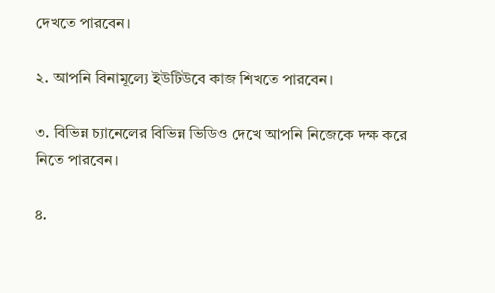দেখতে পারবেন।

২. আপনি বিনামূল্যে ইউটিউবে কাজ শিখতে পারবেন।

৩. বিভিন্ন চ্যানেলের বিভিন্ন ভিডিও দেখে আপনি নিজেকে দক্ষ করে নিতে পারবেন।

৪.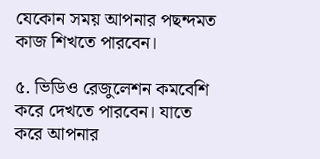যেকোন সময় আপনার পছন্দমত কাজ শিখতে পারবেন।

৫. ভিডিও রেজুলেশন কমবেশি করে দেখতে পারবেন। যাতে করে আপনার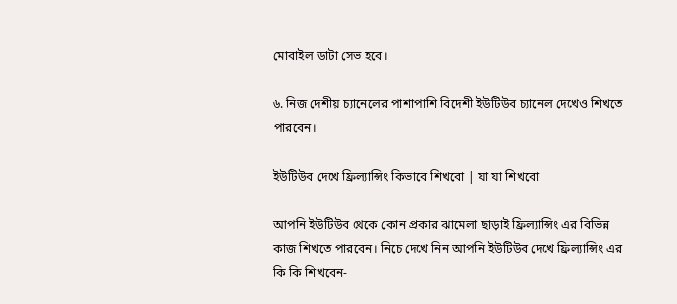মোবাইল ডাটা সেভ হবে।

৬. নিজ দেশীয় চ্যানেলের পাশাপাশি বিদেশী ইউটিউব চ্যানেল দেখেও শিখতে পারবেন।

ইউটিউব দেখে ফ্রিল্যান্সিং কিভাবে শিখবো | যা যা শিখবো

আপনি ইউটিউব থেকে কোন প্রকার ঝামেলা ছাড়াই ফ্রিল্যান্সিং এর বিভিন্ন কাজ শিখতে পারবেন। নিচে দেখে নিন আপনি ইউটিউব দেখে ফ্রিল্যান্সিং এর কি কি শিখবেন-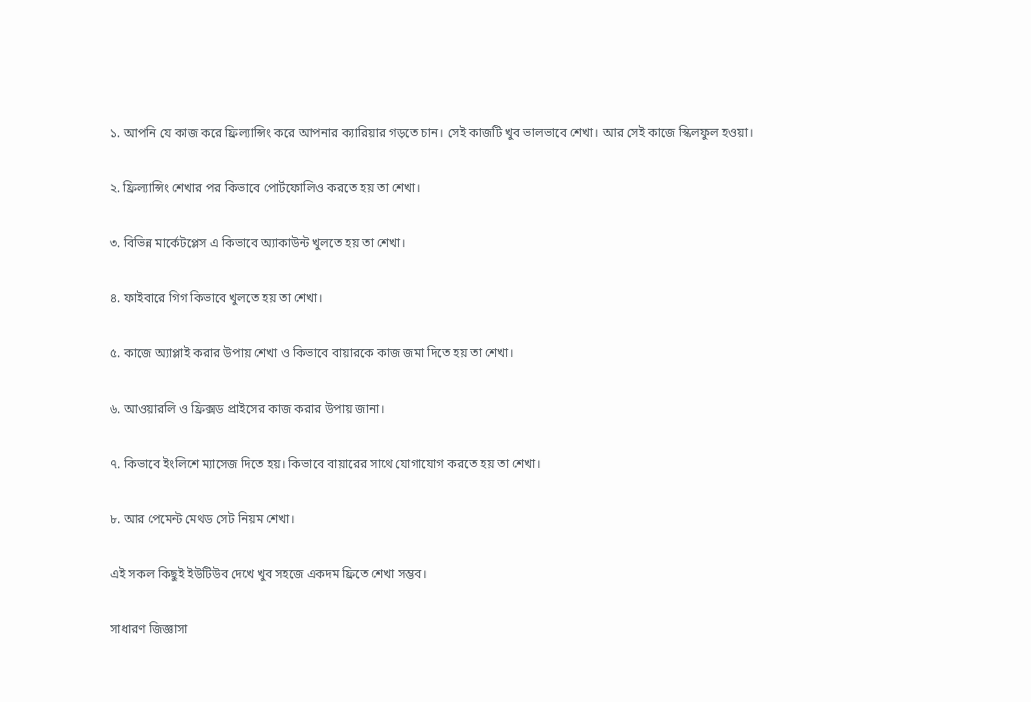১. আপনি যে কাজ করে ফ্রিল্যান্সিং করে আপনার ক্যারিয়ার গড়তে চান। সেই কাজটি খুব ভালভাবে শেখা। আর সেই কাজে স্কিলফুল হওয়া।

২. ফ্রিল্যান্সিং শেখার পর কিভাবে পোর্টফোলিও করতে হয় তা শেখা।

৩. বিভিন্ন মার্কেটপ্লেস এ কিভাবে অ্যাকাউন্ট খুলতে হয় তা শেখা।

৪. ফাইবারে গিগ কিভাবে খুলতে হয় তা শেখা।

৫. কাজে অ্যাপ্লাই করার উপায় শেখা ও কিভাবে বায়ারকে কাজ জমা দিতে হয় তা শেখা।

৬. আওয়ারলি ও ফ্রিক্সড প্রাইসের কাজ করার উপায় জানা।

৭. কিভাবে ইংলিশে ম্যাসেজ দিতে হয়। কিভাবে বায়ারের সাথে যোগাযোগ করতে হয় তা শেখা।

৮. আর পেমেন্ট মেথড সেট নিয়ম শেখা।

এই সকল কিছুই ইউটিউব দেখে খুব সহজে একদম ফ্রিতে শেখা সম্ভব।

সাধারণ জিজ্ঞাসা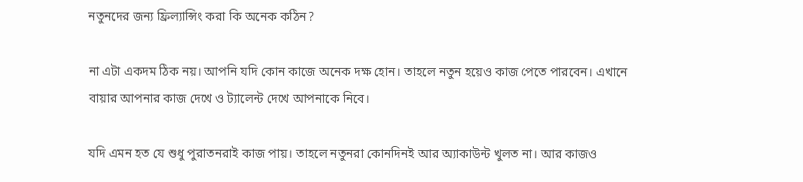নতুনদের জন্য ফ্রিল্যান্সিং করা কি অনেক কঠিন?

না এটা একদম ঠিক নয়। আপনি যদি কোন কাজে অনেক দক্ষ হোন। তাহলে নতুন হয়েও কাজ পেতে পারবেন। এখানে বায়ার আপনার কাজ দেখে ও ট্যালেন্ট দেখে আপনাকে নিবে।

যদি এমন হত যে শুধু পুরাতনরাই কাজ পায়। তাহলে নতুনরা কোনদিনই আর অ্যাকাউন্ট খুলত না। আর কাজও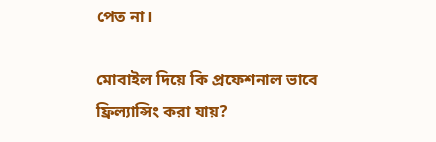পেত না।

মোবাইল দিয়ে কি প্রফেশনাল ভাবে ফ্রিল্যান্সিং করা যায়?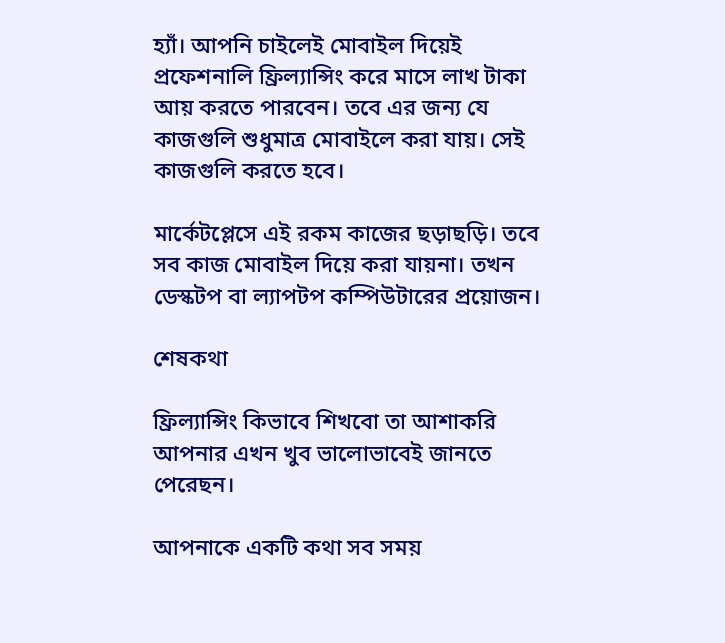হ্যাঁ। আপনি চাইলেই মোবাইল দিয়েই প্রফেশনালি ফ্রিল্যান্সিং করে মাসে লাখ টাকা আয় করতে পারবেন। তবে এর জন্য যে কাজগুলি শুধুমাত্র মোবাইলে করা যায়। সেই কাজগুলি করতে হবে।

মার্কেটপ্লেসে এই রকম কাজের ছড়াছড়ি। তবে সব কাজ মোবাইল দিয়ে করা যায়না। তখন ডেস্কটপ বা ল্যাপটপ কম্পিউটারের প্রয়োজন।

শেষকথা

ফ্রিল্যান্সিং কিভাবে শিখবো তা আশাকরি আপনার এখন খুব ভালোভাবেই জানতে পেরেছন।

আপনাকে একটি কথা সব সময়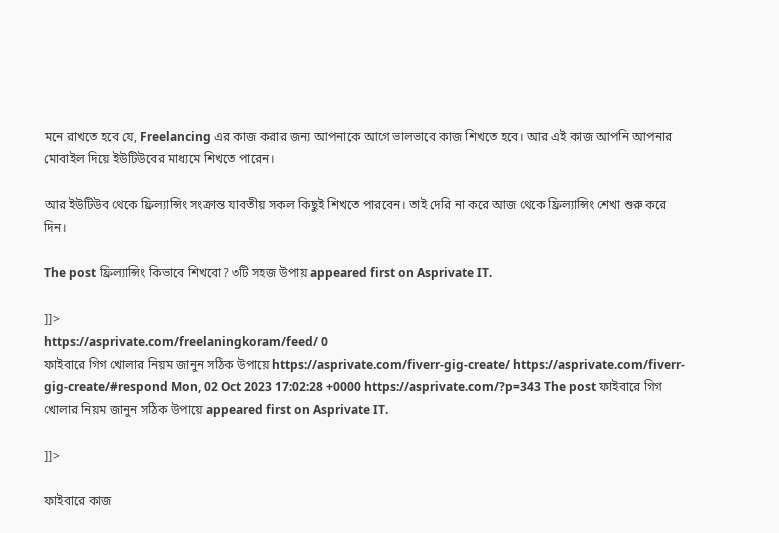মনে রাখতে হবে যে, Freelancing এর কাজ করার জন্য আপনাকে আগে ভালভাবে কাজ শিখতে হবে। আর এই কাজ আপনি আপনার মোবাইল দিয়ে ইউটিউবের মাধ্যমে শিখতে পারেন।

আর ইউটিউব থেকে ফ্রিল্যান্সিং সংক্রান্ত যাবতীয় সকল কিছুই শিখতে পারবেন। তাই দেরি না করে আজ থেকে ফ্রিল্যান্সিং শেখা শুরু করে দিন।

The post ফ্রিল্যান্সিং কিভাবে শিখবো? ৩টি সহজ উপায় appeared first on Asprivate IT.

]]>
https://asprivate.com/freelaningkoram/feed/ 0
ফাইবারে গিগ খোলার নিয়ম জানুন সঠিক উপায়ে https://asprivate.com/fiverr-gig-create/ https://asprivate.com/fiverr-gig-create/#respond Mon, 02 Oct 2023 17:02:28 +0000 https://asprivate.com/?p=343 The post ফাইবারে গিগ খোলার নিয়ম জানুন সঠিক উপায়ে appeared first on Asprivate IT.

]]>

ফাইবারে কাজ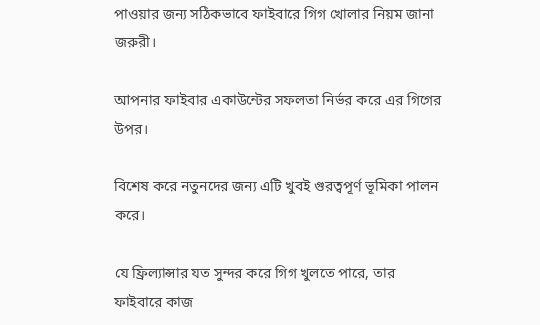পাওয়ার জন্য সঠিকভাবে ফাইবারে গিগ খোলার নিয়ম জানা জরুরী।

আপনার ফাইবার একাউন্টের সফলতা নির্ভর করে এর গিগের উপর।

বিশেষ করে নতুনদের জন্য এটি খুবই গুরত্বপূর্ণ ভূমিকা পালন করে।

যে ফ্রিল্যান্সার যত সুন্দর করে গিগ খুলতে পারে, তার ফাইবারে কাজ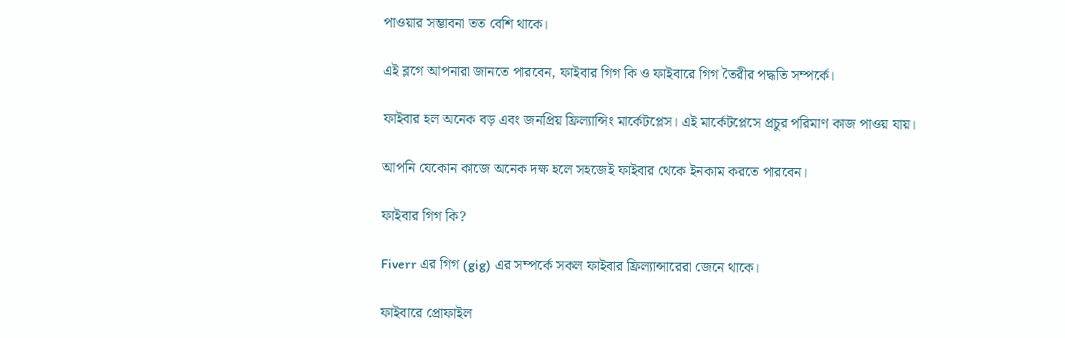পাওয়ার সম্ভাবনা তত বেশি থাকে।

এই ব্লগে আপনারা জানতে পারবেন, ফাইবার গিগ কি ও ফাইবারে গিগ তৈরীর পদ্ধতি সম্পর্কে।

ফাইবার হল অনেক বড় এবং জনপ্রিয় ফ্রিল্যান্সিং মার্কেটপ্লেস। এই মার্কেটপ্লেসে প্রচুর পরিমাণ কাজ পাওয় যায়।

আপনি যেকোন কাজে অনেক দক্ষ হলে সহজেই ফাইবার থেকে ইনকাম করতে পারবেন।

ফাইবার গিগ কি?

Fiverr এর গিগ (gig) এর সম্পর্কে সকল ফাইবার ফ্রিল্যান্সারেরা জেনে থাকে।

ফাইবারে প্রোফাইল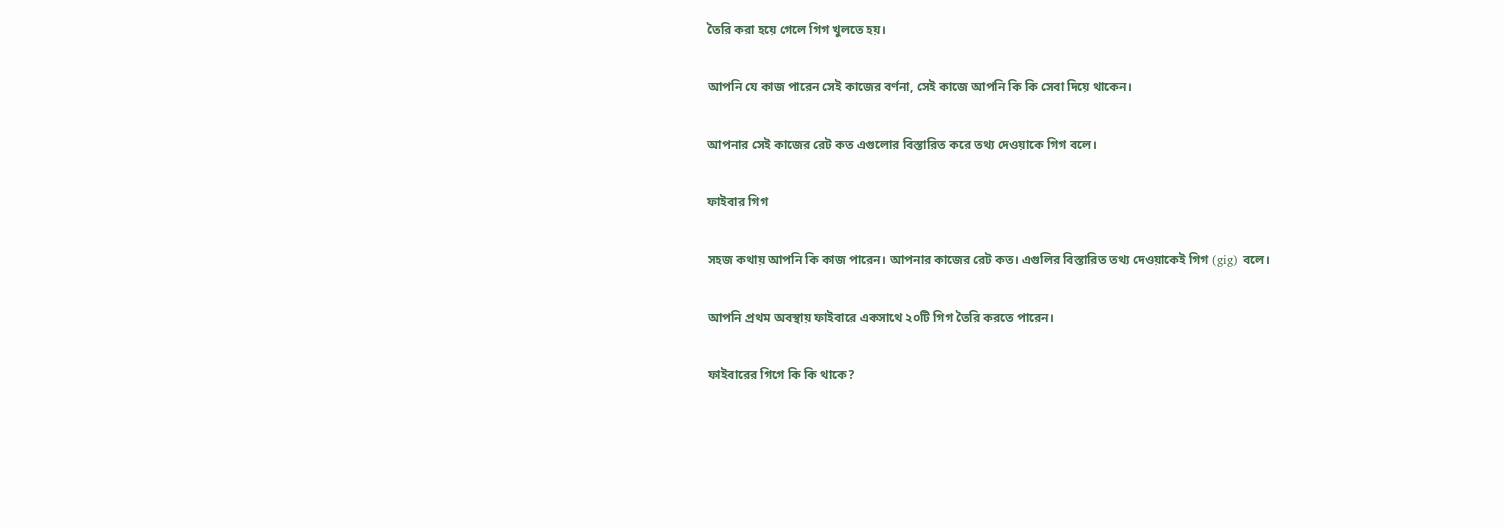তৈরি করা হয়ে গেলে গিগ খুলতে হয়।

আপনি যে কাজ পারেন সেই কাজের বর্ণনা, সেই কাজে আপনি কি কি সেবা দিয়ে থাকেন।

আপনার সেই কাজের রেট কত এগুলোর বিস্তারিত করে তথ্য দেওয়াকে গিগ বলে।

ফাইবার গিগ

সহজ কথায় আপনি কি কাজ পারেন। আপনার কাজের রেট কত। এগুলির বিস্তারিত তথ্য দেওয়াকেই গিগ (gig) বলে।

আপনি প্রথম অবস্থায় ফাইবারে একসাথে ২০টি গিগ তৈরি করতে পারেন।

ফাইবারের গিগে কি কি থাকে?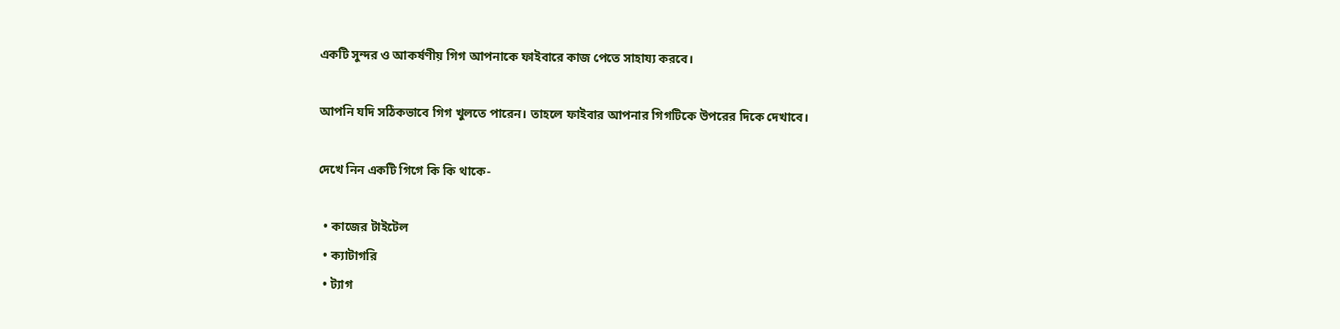একটি সুন্দর ও আকর্ষণীয় গিগ আপনাকে ফাইবারে কাজ পেতে সাহায্য করবে।

আপনি যদি সঠিকভাবে গিগ খুলতে পারেন। তাহলে ফাইবার আপনার গিগটিকে উপরের দিকে দেখাবে।

দেখে নিন একটি গিগে কি কি থাকে-

  • কাজের টাইটেল
  • ক্যাটাগরি
  • ট্যাগ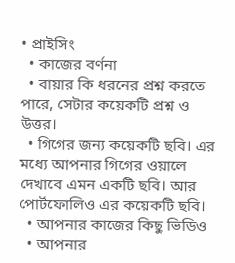• প্রাইসিং
  • কাজের বর্ণনা
  • বায়ার কি ধরনের প্রশ্ন করতে পারে, সেটার কয়েকটি প্রশ্ন ও উত্তর।
  • গিগের জন্য কয়েকটি ছবি। এর মধ্যে আপনার গিগের ওয়ালে দেখাবে এমন একটি ছবি। আর পোর্টফোলিও এর কয়েকটি ছবি।
  • আপনার কাজের কিছু ভিডিও
  • আপনার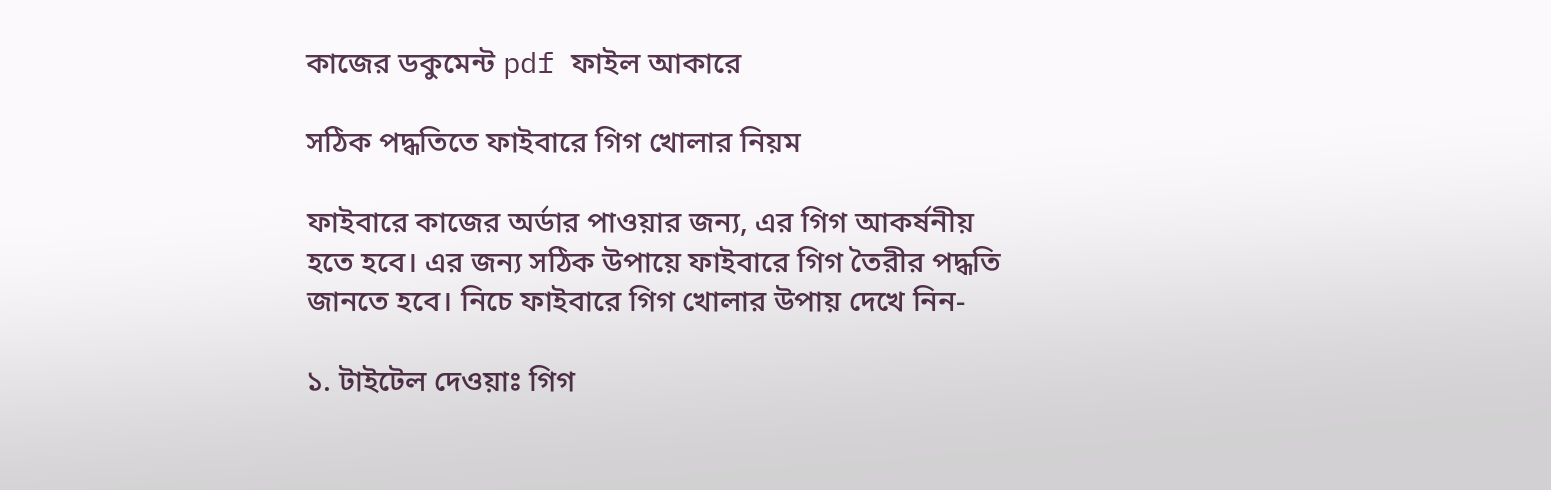কাজের ডকুমেন্ট pdf ফাইল আকারে

সঠিক পদ্ধতিতে ফাইবারে গিগ খোলার নিয়ম

ফাইবারে কাজের অর্ডার পাওয়ার জন্য, এর গিগ আকর্ষনীয় হতে হবে। এর জন্য সঠিক উপায়ে ফাইবারে গিগ তৈরীর পদ্ধতি জানতে হবে। নিচে ফাইবারে গিগ খোলার উপায় দেখে নিন-

১. টাইটেল দেওয়াঃ গিগ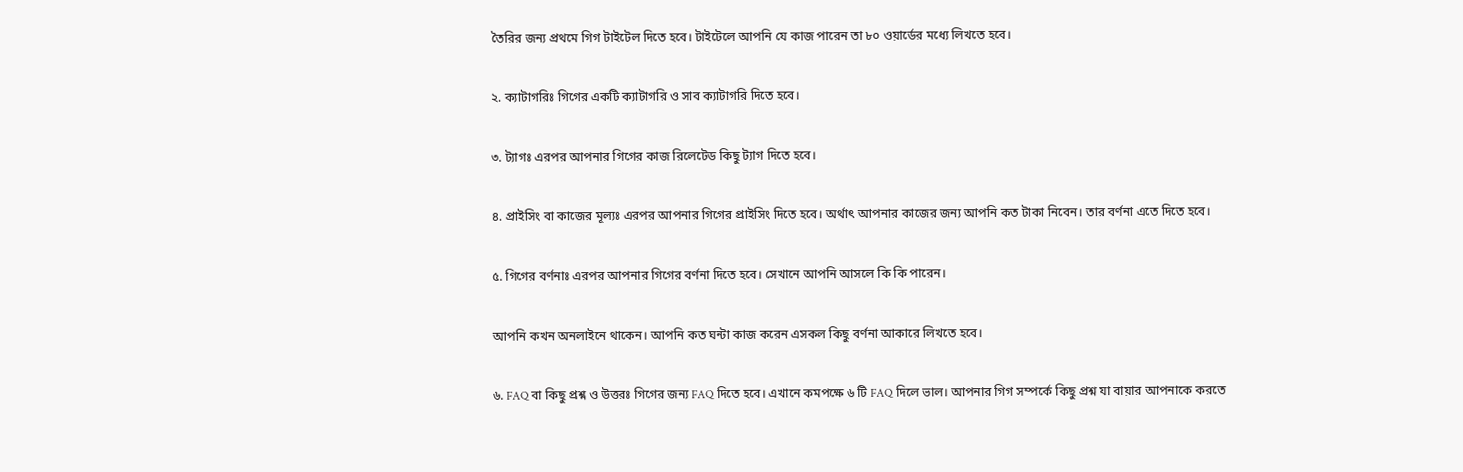তৈরির জন্য প্রথমে গিগ টাইটেল দিতে হবে। টাইটেলে আপনি যে কাজ পারেন তা ৮০ ওয়ার্ডের মধ্যে লিখতে হবে।

২. ক্যাটাগরিঃ গিগের একটি ক্যাটাগরি ও সাব ক্যাটাগরি দিতে হবে।

৩. ট্যাগঃ এরপর আপনার গিগের কাজ রিলেটেড কিছু ট্যাগ দিতে হবে।

৪. প্রাইসিং বা কাজের মূল্যঃ এরপর আপনার গিগের প্রাইসিং দিতে হবে। অর্থাৎ আপনার কাজের জন্য আপনি কত টাকা নিবেন। তার বর্ণনা এতে দিতে হবে।

৫. গিগের বর্ণনাঃ এরপর আপনার গিগের বর্ণনা দিতে হবে। সেখানে আপনি আসলে কি কি পারেন।

আপনি কখন অনলাইনে থাকেন। আপনি কত ঘন্টা কাজ করেন এসকল কিছু বর্ণনা আকারে লিখতে হবে।

৬. FAQ বা কিছু প্রশ্ন ও উত্তরঃ গিগের জন্য FAQ দিতে হবে। এখানে কমপক্ষে ৬ টি FAQ দিলে ভাল। আপনার গিগ সম্পর্কে কিছু প্রশ্ন যা বায়ার আপনাকে করতে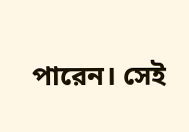পারেন। সেই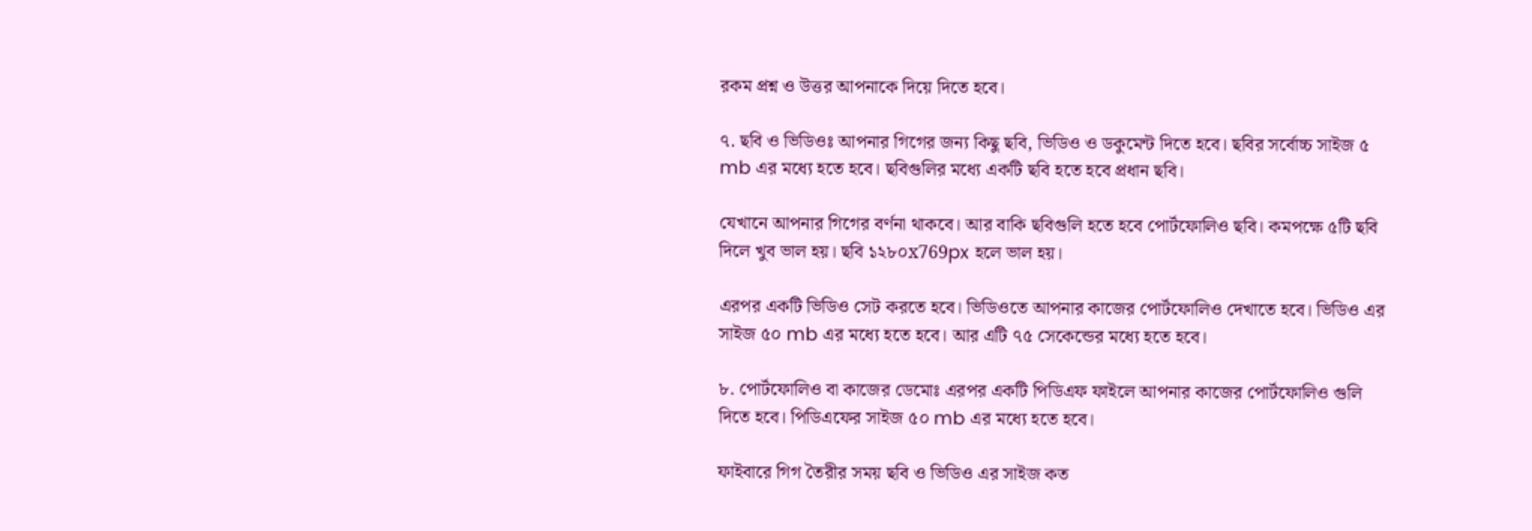রকম প্রশ্ন ও উত্তর আপনাকে দিয়ে দিতে হবে।

৭. ছবি ও ভিডিওঃ আপনার গিগের জন্য কিছু ছবি, ভিডিও ও ডকুমেন্ট দিতে হবে। ছবির সর্বোচ্চ সাইজ ৫ mb এর মধ্যে হতে হবে। ছবিগুলির মধ্যে একটি ছবি হতে হবে প্রধান ছবি।

যেখানে আপনার গিগের বর্ণনা থাকবে। আর বাকি ছবিগুলি হতে হবে পোর্টফোলিও ছবি। কমপক্ষে ৫টি ছবি দিলে খুব ভাল হয়। ছবি ১২৮০x769px হলে ভাল হয়।

এরপর একটি ভিডিও সেট করতে হবে। ভিডিওতে আপনার কাজের পোর্টফোলিও দেখাতে হবে। ভিডিও এর সাইজ ৫০ mb এর মধ্যে হতে হবে। আর এটি ৭৫ সেকেন্ডের মধ্যে হতে হবে।

৮. পোর্টফোলিও বা কাজের ডেমোঃ এরপর একটি পিডিএফ ফাইলে আপনার কাজের পোর্টফোলিও গুলি দিতে হবে। পিডিএফের সাইজ ৫০ mb এর মধ্যে হতে হবে।

ফাইবারে গিগ তৈরীর সময় ছবি ও ভিডিও এর সাইজ কত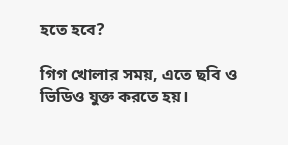হতে হবে?

গিগ খোলার সময়, এতে ছবি ও ভিডিও যুক্ত করতে হয়।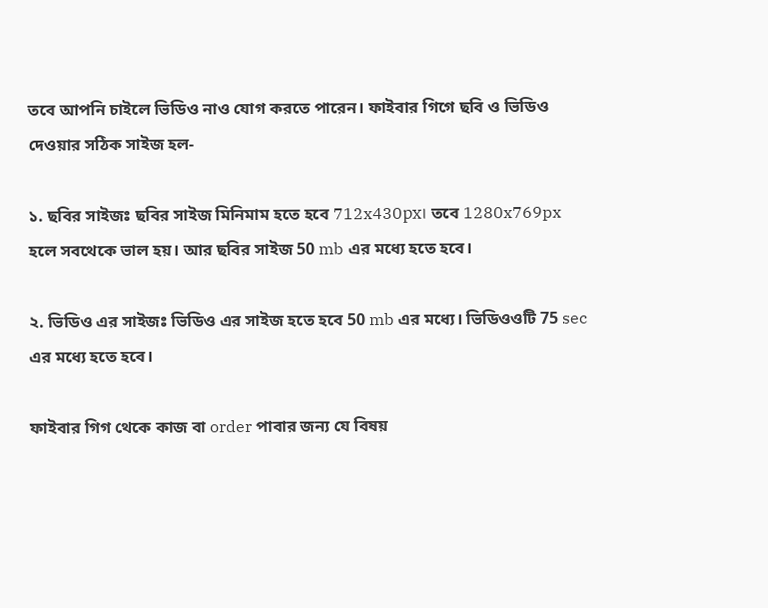তবে আপনি চাইলে ভিডিও নাও যোগ করতে পারেন। ফাইবার গিগে ছবি ও ভিডিও দেওয়ার সঠিক সাইজ হল-

১. ছবির সাইজঃ ছবির সাইজ মিনিমাম হতে হবে 712x430px। তবে 1280x769px হলে সবথেকে ভাল হয়। আর ছবির সাইজ 50 mb এর মধ্যে হতে হবে।

২. ভিডিও এর সাইজঃ ভিডিও এর সাইজ হতে হবে 50 mb এর মধ্যে। ভিডিওওটি 75 sec এর মধ্যে হতে হবে।

ফাইবার গিগ থেকে কাজ বা order পাবার জন্য যে বিষয়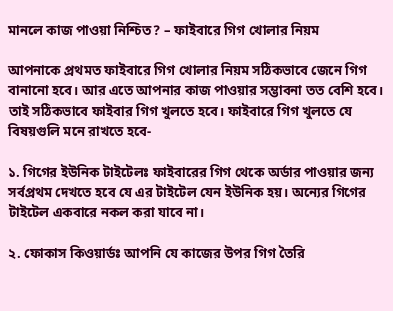মানলে কাজ পাওয়া নিশ্চিত? – ফাইবারে গিগ খোলার নিয়ম

আপনাকে প্রথমত ফাইবারে গিগ খোলার নিয়ম সঠিকভাবে জেনে গিগ বানানো হবে। আর এতে আপনার কাজ পাওয়ার সম্ভাবনা তত বেশি হবে। তাই সঠিকভাবে ফাইবার গিগ খুলতে হবে। ফাইবারে গিগ খুলতে যে বিষয়গুলি মনে রাখতে হবে-

১. গিগের ইউনিক টাইটেলঃ ফাইবারের গিগ থেকে অর্ডার পাওয়ার জন্য সর্বপ্রথম দেখতে হবে যে এর টাইটেল যেন ইউনিক হয়। অন্যের গিগের টাইটেল একবারে নকল করা যাবে না।

২. ফোকাস কিওয়ার্ডঃ আপনি যে কাজের উপর গিগ তৈরি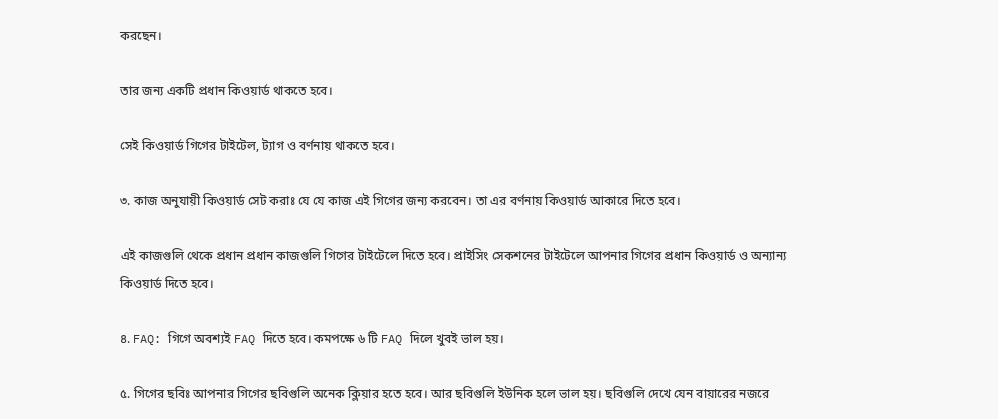করছেন।

তার জন্য একটি প্রধান কিওয়ার্ড থাকতে হবে।

সেই কিওয়ার্ড গিগের টাইটেল, ট্যাগ ও বর্ণনায় থাকতে হবে।

৩. কাজ অনুযায়ী কিওয়ার্ড সেট করাঃ যে যে কাজ এই গিগের জন্য করবেন। তা এর বর্ণনায় কিওয়ার্ড আকারে দিতে হবে।

এই কাজগুলি থেকে প্রধান প্রধান কাজগুলি গিগের টাইটেলে দিতে হবে। প্রাইসিং সেকশনের টাইটেলে আপনার গিগের প্রধান কিওয়ার্ড ও অন্যান্য কিওয়ার্ড দিতে হবে।

৪. FAQ: গিগে অবশ্যই FAQ দিতে হবে। কমপক্ষে ৬ টি FAQ দিলে খুবই ভাল হয়।

৫. গিগের ছবিঃ আপনার গিগের ছবিগুলি অনেক ক্লিয়ার হতে হবে। আর ছবিগুলি ইউনিক হলে ভাল হয়। ছবিগুলি দেখে যেন বায়ারের নজরে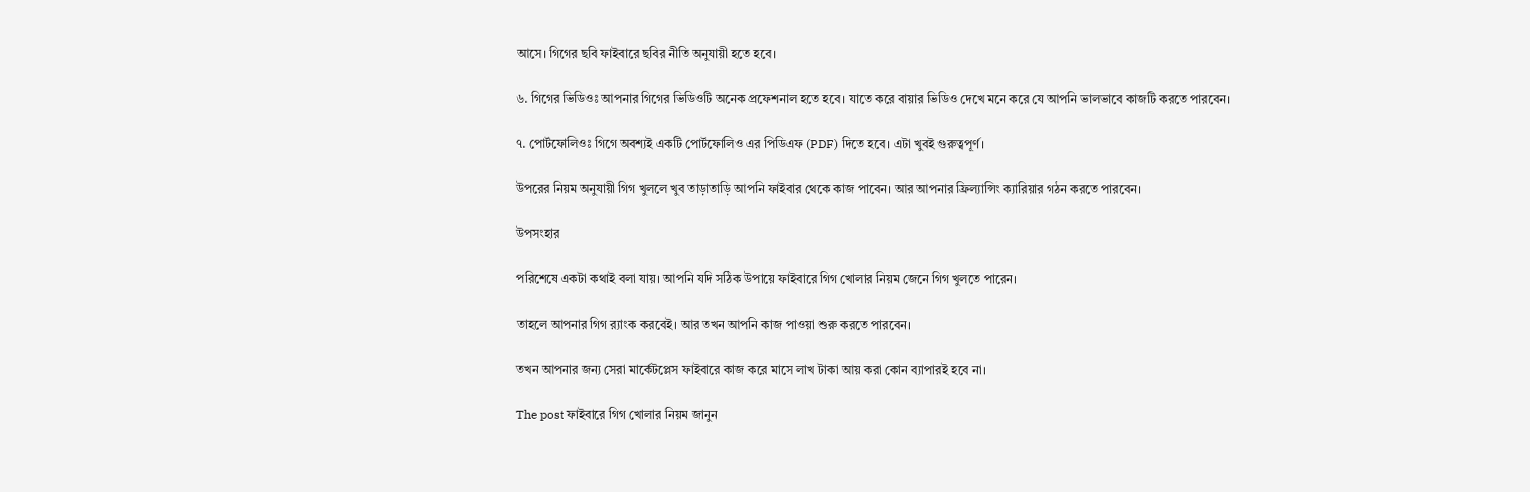আসে। গিগের ছবি ফাইবারে ছবির নীতি অনুযায়ী হতে হবে।

৬. গিগের ভিডিওঃ আপনার গিগের ভিডিওটি অনেক প্রফেশনাল হতে হবে। যাতে করে বায়ার ভিডিও দেখে মনে করে যে আপনি ভালভাবে কাজটি করতে পারবেন।

৭. পোর্টফোলিওঃ গিগে অবশ্যই একটি পোর্টফোলিও এর পিডিএফ (PDF) দিতে হবে। এটা খুবই গুরুত্বপূর্ণ।

উপরের নিয়ম অনুযায়ী গিগ খুললে খুব তাড়াতাড়ি আপনি ফাইবার থেকে কাজ পাবেন। আর আপনার ফ্রিল্যান্সিং ক্যারিয়ার গঠন করতে পারবেন।

উপসংহার

পরিশেষে একটা কথাই বলা যায়। আপনি যদি সঠিক উপায়ে ফাইবারে গিগ খোলার নিয়ম জেনে গিগ খুলতে পারেন।

তাহলে আপনার গিগ র‍্যাংক করবেই। আর তখন আপনি কাজ পাওয়া শুরু করতে পারবেন।

তখন আপনার জন্য সেরা মার্কেটপ্লেস ফাইবারে কাজ করে মাসে লাখ টাকা আয় করা কোন ব্যাপারই হবে না।

The post ফাইবারে গিগ খোলার নিয়ম জানুন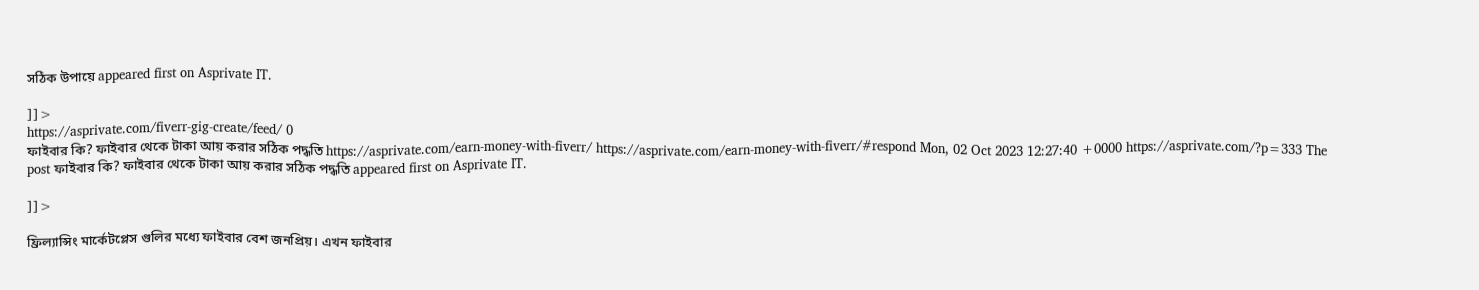সঠিক উপায়ে appeared first on Asprivate IT.

]]>
https://asprivate.com/fiverr-gig-create/feed/ 0
ফাইবার কি? ফাইবার থেকে টাকা আয় করার সঠিক পদ্ধতি https://asprivate.com/earn-money-with-fiverr/ https://asprivate.com/earn-money-with-fiverr/#respond Mon, 02 Oct 2023 12:27:40 +0000 https://asprivate.com/?p=333 The post ফাইবার কি? ফাইবার থেকে টাকা আয় করার সঠিক পদ্ধতি appeared first on Asprivate IT.

]]>

ফ্রিল্যান্সিং মার্কেটপ্লেস গুলির মধ্যে ফাইবার বেশ জনপ্রিয়। এখন ফাইবার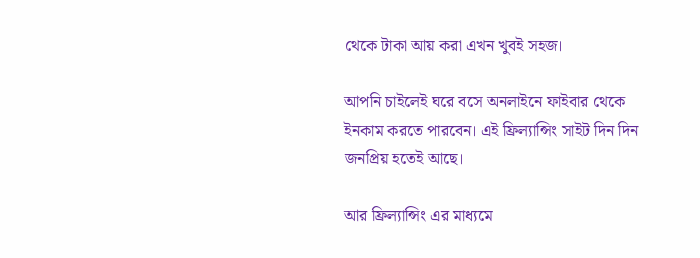থেকে টাকা আয় করা এখন খুবই সহজ।

আপনি চাইলেই ঘরে বসে অনলাইনে ফাইবার থেকে ইনকাম করতে পারবেন। এই ফ্রিল্যান্সিং সাইট দিন দিন জনপ্রিয় হতেই আছে।

আর ফ্রিল্যান্সিং এর মাধ্যমে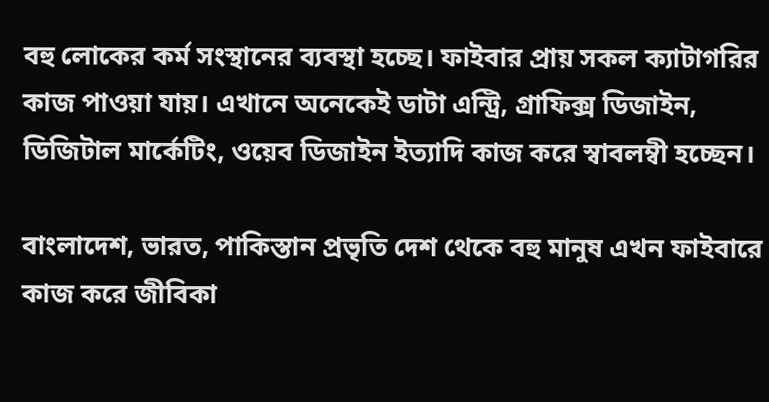বহু লোকের কর্ম সংস্থানের ব্যবস্থা হচ্ছে। ফাইবার প্রায় সকল ক্যাটাগরির কাজ পাওয়া যায়। এখানে অনেকেই ডাটা এন্ট্রি, গ্রাফিক্স ডিজাইন, ডিজিটাল মার্কেটিং, ওয়েব ডিজাইন ইত্যাদি কাজ করে স্বাবলম্বী হচ্ছেন।

বাংলাদেশ, ভারত, পাকিস্তান প্রভৃতি দেশ থেকে বহু মানুষ এখন ফাইবারে কাজ করে জীবিকা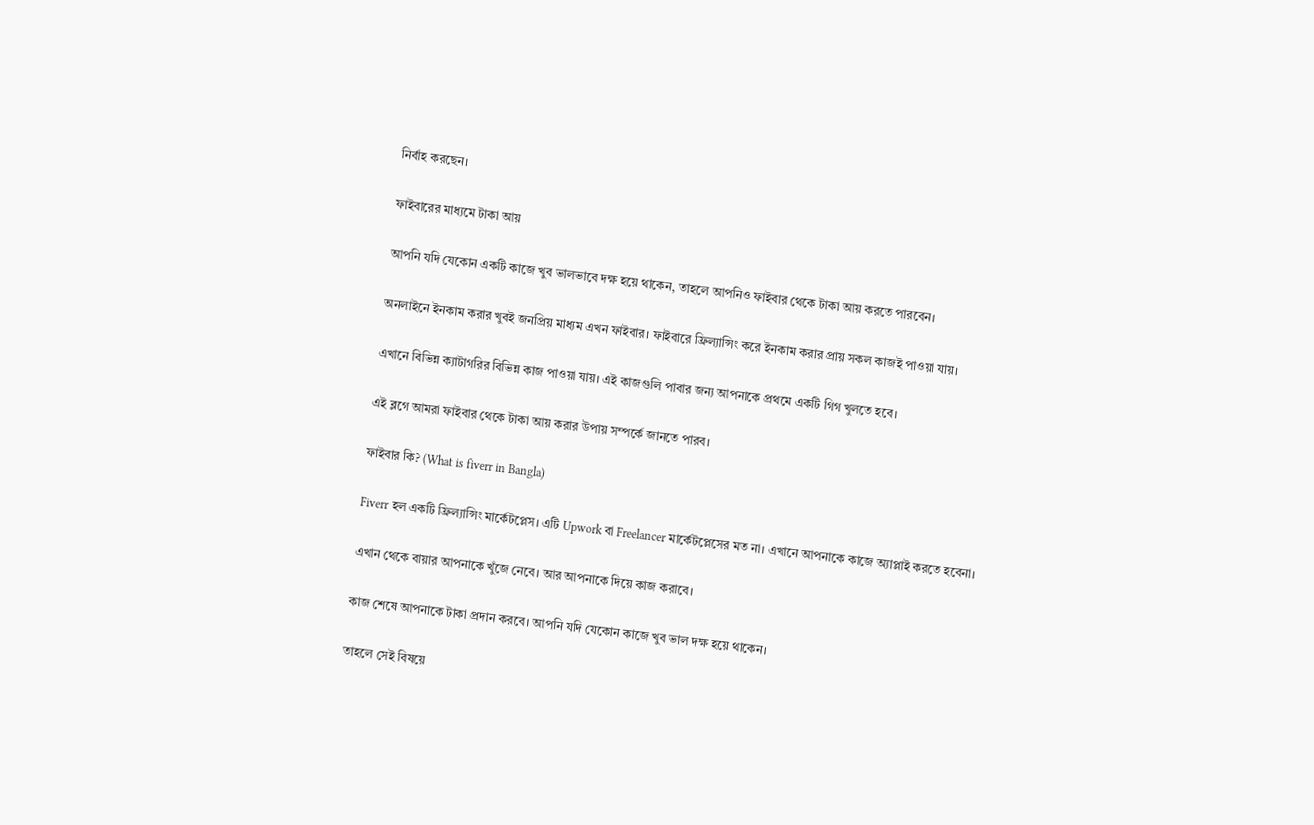নির্বাহ করছেন।

ফাইবারের মাধ্যমে টাকা আয়

আপনি যদি যেকোন একটি কাজে খুব ভালভাবে দক্ষ হয়ে থাকেন, তাহলে আপনিও ফাইবার থেকে টাকা আয় করতে পারবেন।

অনলাইনে ইনকাম করার খুবই জনপ্রিয় মাধ্যম এখন ফাইবার। ফাইবারে ফ্রিল্যান্সিং করে ইনকাম করার প্রায় সকল কাজই পাওয়া যায়।

এখানে বিভিন্ন ক্যাটাগরির বিভিন্ন কাজ পাওয়া যায়। এই কাজগুলি পাবার জন্য আপনাকে প্রথমে একটি গিগ খুলতে হবে।

এই ব্লগে আমরা ফাইবার থেকে টাকা আয় করার উপায় সম্পর্কে জানতে পারব।

ফাইবার কি? (What is fiverr in Bangla)

Fiverr হল একটি ফ্রিল্যান্সিং মার্কেটপ্লেস। এটি Upwork বা Freelancer মার্কেটপ্লেসের মত না। এখানে আপনাকে কাজে অ্যাপ্লাই করতে হবেনা।

এখান থেকে বায়ার আপনাকে খুঁজে নেবে। আর আপনাকে দিয়ে কাজ করাবে।

কাজ শেষে আপনাকে টাকা প্রদান করবে। আপনি যদি যেকোন কাজে খুব ভাল দক্ষ হয়ে থাকেন।

তাহলে সেই বিষয়ে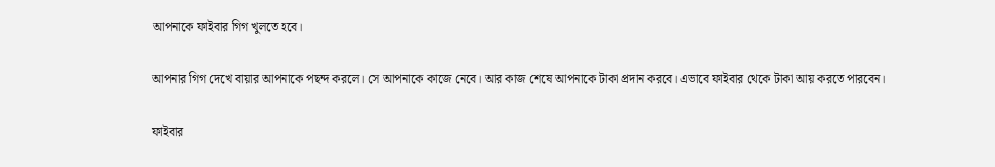আপনাকে ফাইবার গিগ খুলতে হবে।

আপনার গিগ দেখে বায়ার আপনাকে পছন্দ করলে। সে আপনাকে কাজে নেবে। আর কাজ শেষে আপনাকে টাকা প্রদান করবে। এভাবে ফাইবার থেকে টাকা আয় করতে পারবেন।

ফাইবার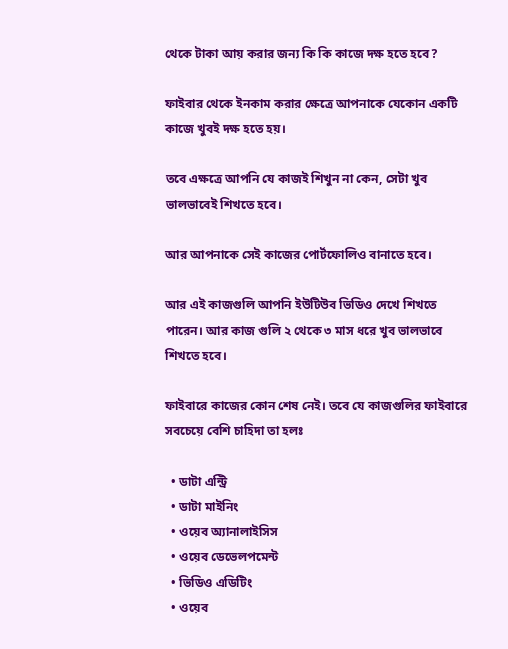থেকে টাকা আয় করার জন্য কি কি কাজে দক্ষ হতে হবে?

ফাইবার থেকে ইনকাম করার ক্ষেত্রে আপনাকে যেকোন একটি কাজে খুবই দক্ষ হতে হয়।

তবে এক্ষত্রে আপনি যে কাজই শিখুন না কেন, সেটা খুব ভালভাবেই শিখতে হবে।

আর আপনাকে সেই কাজের পোর্টফোলিও বানাতে হবে।

আর এই কাজগুলি আপনি ইউটিউব ভিডিও দেখে শিখতে পারেন। আর কাজ গুলি ২ থেকে ৩ মাস ধরে খুব ভালভাবে শিখতে হবে।

ফাইবারে কাজের কোন শেষ নেই। তবে যে কাজগুলির ফাইবারে সবচেয়ে বেশি চাহিদা তা হলঃ

  • ডাটা এন্ট্রি
  • ডাটা মাইনিং
  • ওয়েব অ্যানালাইসিস
  • ওয়েব ডেভেলপমেন্ট
  • ভিডিও এডিটিং
  • ওয়েব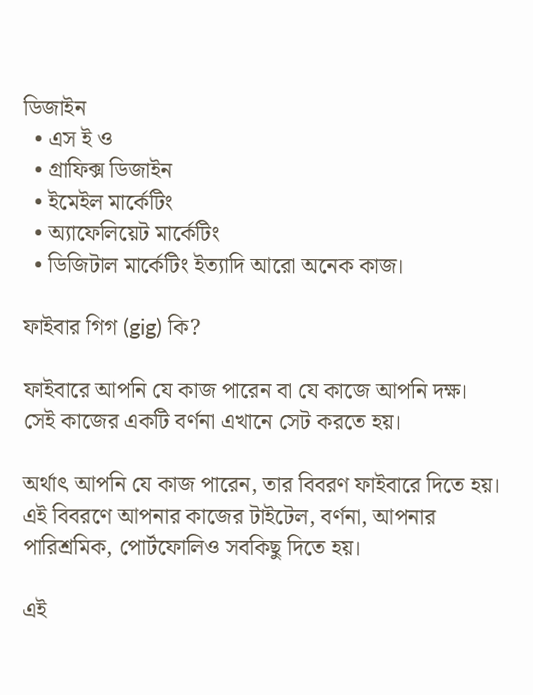ডিজাইন
  • এস ই ও
  • গ্রাফিক্স ডিজাইন
  • ইমেইল মার্কেটিং
  • অ্যাফেলিয়েট মার্কেটিং
  • ডিজিটাল মার্কেটিং ইত্যাদি আরো অনেক কাজ।

ফাইবার গিগ (gig) কি?

ফাইবারে আপনি যে কাজ পারেন বা যে কাজে আপনি দক্ষ। সেই কাজের একটি বর্ণনা এখানে সেট করতে হয়।

অর্থাৎ আপনি যে কাজ পারেন, তার বিবরণ ফাইবারে দিতে হয়। এই বিবরণে আপনার কাজের টাইটেল, বর্ণনা, আপনার পারিশ্রমিক, পোর্টফোলিও সবকিছু দিতে হয়।

এই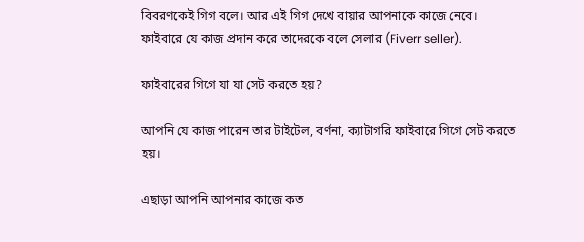বিবরণকেই গিগ বলে। আর এই গিগ দেখে বায়ার আপনাকে কাজে নেবে। ফাইবারে যে কাজ প্রদান করে তাদেরকে বলে সেলার (Fiverr seller).

ফাইবারের গিগে যা যা সেট করতে হয়?

আপনি যে কাজ পারেন তার টাইটেল, বর্ণনা, ক্যাটাগরি ফাইবারে গিগে সেট করতে হয়।

এছাড়া আপনি আপনার কাজে কত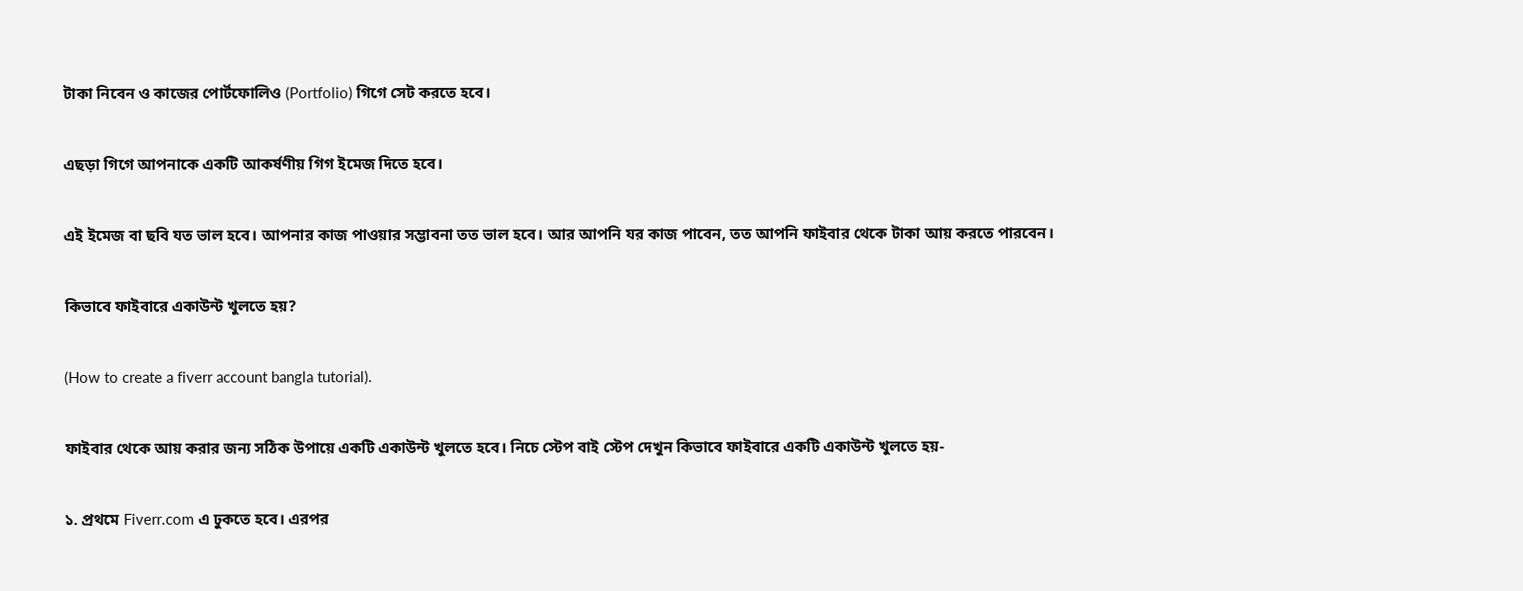টাকা নিবেন ও কাজের পোর্টফোলিও (Portfolio) গিগে সেট করতে হবে।

এছড়া গিগে আপনাকে একটি আকর্ষণীয় গিগ ইমেজ দিতে হবে।

এই ইমেজ বা ছবি যত ভাল হবে। আপনার কাজ পাওয়ার সম্ভাবনা তত ভাল হবে। আর আপনি যর কাজ পাবেন, তত আপনি ফাইবার থেকে টাকা আয় করতে পারবেন।

কিভাবে ফাইবারে একাউন্ট খুলতে হয়?

(How to create a fiverr account bangla tutorial).

ফাইবার থেকে আয় করার জন্য সঠিক উপায়ে একটি একাউন্ট খুলতে হবে। নিচে স্টেপ বাই স্টেপ দেখুন কিভাবে ফাইবারে একটি একাউন্ট খুলতে হয়-

১. প্রথমে Fiverr.com এ ঢুকতে হবে। এরপর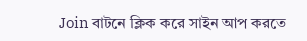Join বাটনে ক্লিক করে সাইন আপ করতে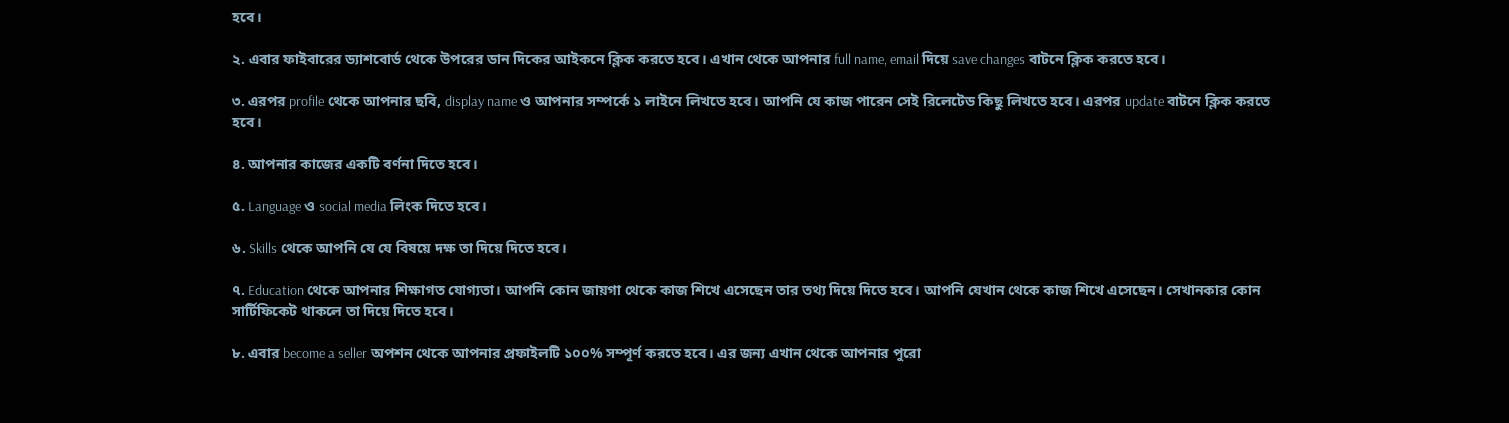হবে।

২. এবার ফাইবারের ড্যাশবোর্ড থেকে উপরের ডান দিকের আইকনে ক্লিক করতে হবে। এখান থেকে আপনার full name, email দিয়ে save changes বাটনে ক্লিক করতে হবে।

৩. এরপর profile থেকে আপনার ছবি, display name ও আপনার সম্পর্কে ১ লাইনে লিখতে হবে। আপনি যে কাজ পারেন সেই রিলেটেড কিছু লিখতে হবে। এরপর update বাটনে ক্লিক করতে হবে।

৪. আপনার কাজের একটি বর্ণনা দিতে হবে।

৫. Language ও social media লিংক দিতে হবে।

৬. Skills থেকে আপনি যে যে বিষয়ে দক্ষ তা দিয়ে দিতে হবে।

৭. Education থেকে আপনার শিক্ষাগত যোগ্যতা। আপনি কোন জায়গা থেকে কাজ শিখে এসেছেন তার তথ্য দিয়ে দিতে হবে। আপনি যেখান থেকে কাজ শিখে এসেছেন। সেখানকার কোন সার্টিফিকেট থাকলে তা দিয়ে দিতে হবে।

৮. এবার become a seller অপশন থেকে আপনার প্রফাইলটি ১০০% সম্পূর্ণ করতে হবে। এর জন্য এখান থেকে আপনার পুরো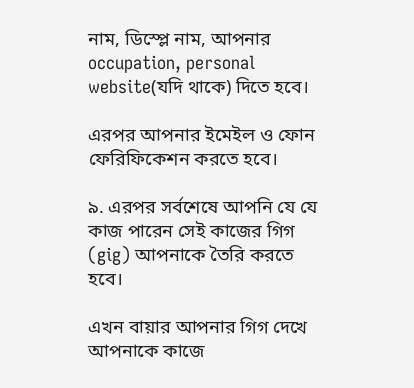নাম, ডিস্প্লে নাম, আপনার occupation, personal website(যদি থাকে) দিতে হবে।

এরপর আপনার ইমেইল ও ফোন ফেরিফিকেশন করতে হবে।

৯. এরপর সর্বশেষে আপনি যে যে কাজ পারেন সেই কাজের গিগ (gig) আপনাকে তৈরি করতে হবে।

এখন বায়ার আপনার গিগ দেখে আপনাকে কাজে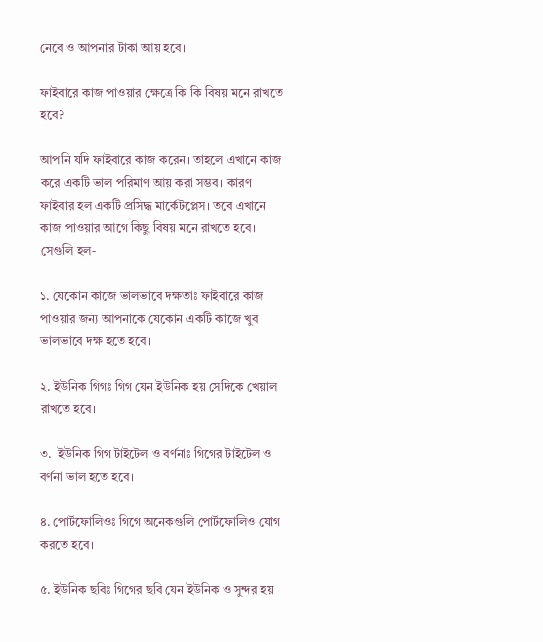নেবে ও আপনার টাকা আয় হবে।

ফাইবারে কাজ পাওয়ার ক্ষেত্রে কি কি বিষয় মনে রাখতে হবে?

আপনি যদি ফাইবারে কাজ করেন। তাহলে এখানে কাজ করে একটি ভাল পরিমাণ আয় করা সম্ভব। কারণ ফাইবার হল একটি প্রসিদ্ধ মার্কেটপ্লেস। তবে এখানে কাজ পাওয়ার আগে কিছু বিষয় মনে রাখতে হবে। সেগুলি হল-

১. যেকোন কাজে ভালভাবে দক্ষতাঃ ফাইবারে কাজ পাওয়ার জন্য আপনাকে যেকোন একটি কাজে খুব ভালভাবে দক্ষ হতে হবে।

২. ইউনিক গিগঃ গিগ যেন ইউনিক হয় সেদিকে খেয়াল রাখতে হবে।

৩.  ইউনিক গিগ টাইটেল ও বর্ণনাঃ গিগের টাইটেল ও বর্ণনা ভাল হতে হবে।

৪. পোর্টফোলিওঃ গিগে অনেকগুলি পোর্টফোলিও যোগ করতে হবে।

৫. ইউনিক ছবিঃ গিগের ছবি যেন ইউনিক ও সুন্দর হয়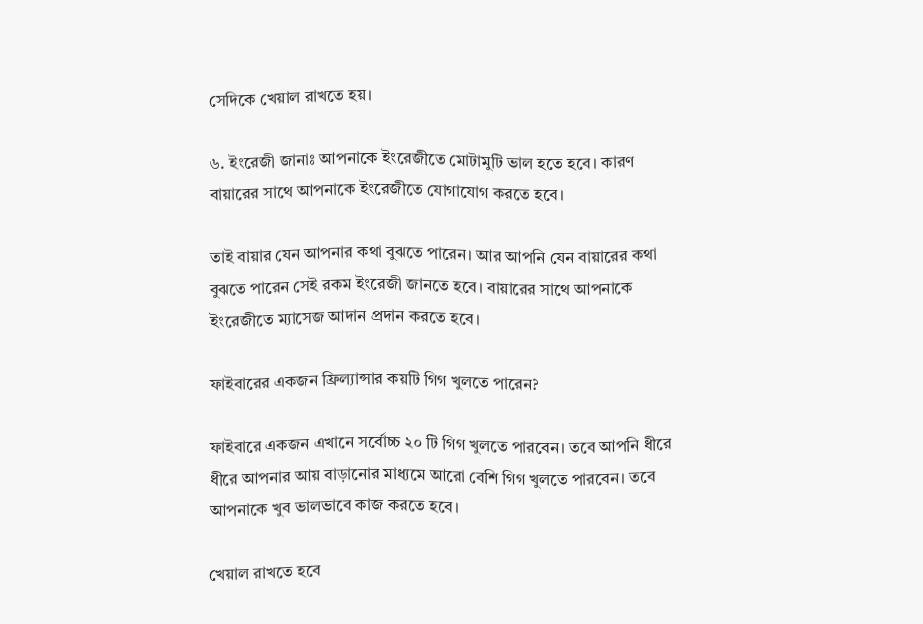সেদিকে খেয়াল রাখতে হয়।

৬. ইংরেজী জানাঃ আপনাকে ইংরেজীতে মোটামুটি ভাল হতে হবে। কারণ বায়ারের সাথে আপনাকে ইংরেজীতে যোগাযোগ করতে হবে।

তাই বায়ার যেন আপনার কথা বুঝতে পারেন। আর আপনি যেন বায়ারের কথা বুঝতে পারেন সেই রকম ইংরেজী জানতে হবে। বায়ারের সাথে আপনাকে ইংরেজীতে ম্যাসেজ আদান প্রদান করতে হবে।

ফাইবারের একজন ফ্রিল্যান্সার কয়টি গিগ খুলতে পারেন?

ফাইবারে একজন এখানে সর্বোচ্চ ২০ টি গিগ খুলতে পারবেন। তবে আপনি ধীরে ধীরে আপনার আয় বাড়ানোর মাধ্যমে আরো বেশি গিগ খুলতে পারবেন। তবে আপনাকে খুব ভালভাবে কাজ করতে হবে।

খেয়াল রাখতে হবে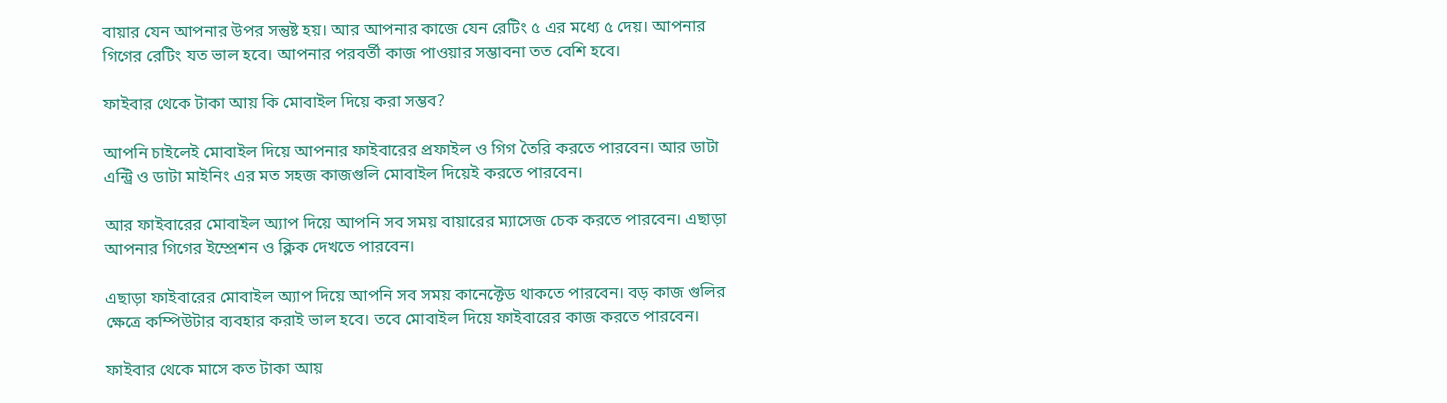বায়ার যেন আপনার উপর সন্তুষ্ট হয়। আর আপনার কাজে যেন রেটিং ৫ এর মধ্যে ৫ দেয়। আপনার গিগের রেটিং যত ভাল হবে। আপনার পরবর্তী কাজ পাওয়ার সম্ভাবনা তত বেশি হবে।

ফাইবার থেকে টাকা আয় কি মোবাইল দিয়ে করা সম্ভব?

আপনি চাইলেই মোবাইল দিয়ে আপনার ফাইবারের প্রফাইল ও গিগ তৈরি করতে পারবেন। আর ডাটা এন্ট্রি ও ডাটা মাইনিং এর মত সহজ কাজগুলি মোবাইল দিয়েই করতে পারবেন।

আর ফাইবারের মোবাইল অ্যাপ দিয়ে আপনি সব সময় বায়ারের ম্যাসেজ চেক করতে পারবেন। এছাড়া আপনার গিগের ইম্প্রেশন ও ক্লিক দেখতে পারবেন।

এছাড়া ফাইবারের মোবাইল অ্যাপ দিয়ে আপনি সব সময় কানেক্টেড থাকতে পারবেন। বড় কাজ গুলির ক্ষেত্রে কম্পিউটার ব্যবহার করাই ভাল হবে। তবে মোবাইল দিয়ে ফাইবারের কাজ করতে পারবেন।

ফাইবার থেকে মাসে কত টাকা আয়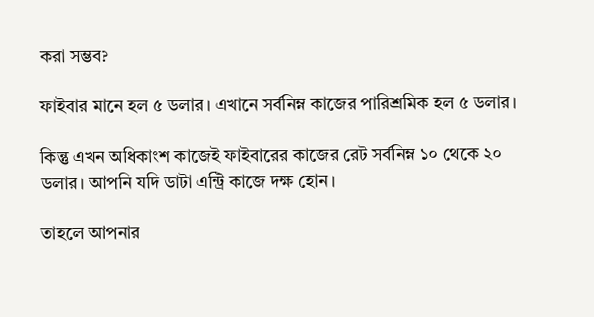করা সম্ভব?

ফাইবার মানে হল ৫ ডলার। এখানে সর্বনিম্ন কাজের পারিশ্রমিক হল ৫ ডলার।

কিন্তু এখন অধিকাংশ কাজেই ফাইবারের কাজের রেট সর্বনিম্ন ১০ থেকে ২০ ডলার। আপনি যদি ডাটা এন্ট্রি কাজে দক্ষ হোন।

তাহলে আপনার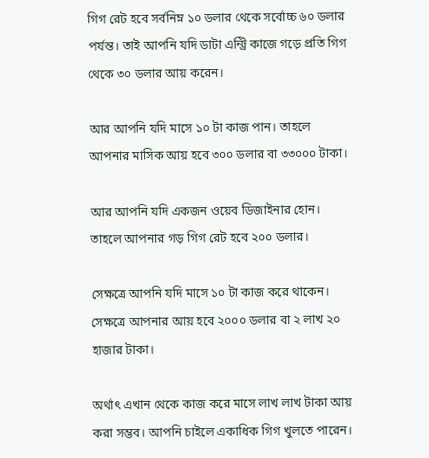গিগ রেট হবে সর্বনিম্ন ১০ ডলার থেকে সর্বোচ্চ ৬০ ডলার পর্যন্ত। তাই আপনি যদি ডাটা এন্ট্রি কাজে গড়ে প্রতি গিগ থেকে ৩০ ডলার আয় করেন।

আর আপনি যদি মাসে ১০ টা কাজ পান। তাহলে আপনার মাসিক আয় হবে ৩০০ ডলার বা ৩৩০০০ টাকা।

আর আপনি যদি একজন ওয়েব ডিজাইনার হোন। তাহলে আপনার গড় গিগ রেট হবে ২০০ ডলার।

সেক্ষত্রে আপনি যদি মাসে ১০ টা কাজ করে থাকেন। সেক্ষত্রে আপনার আয় হবে ২০০০ ডলার বা ২ লাখ ২০ হাজার টাকা।

অর্থাৎ এখান থেকে কাজ করে মাসে লাখ লাখ টাকা আয় করা সম্ভব। আপনি চাইলে একাধিক গিগ খুলতে পারেন।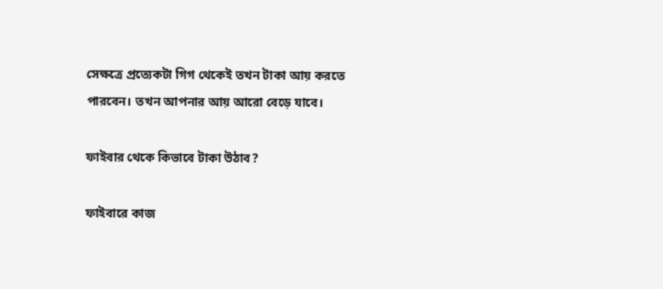সেক্ষত্রে প্রত্যেকটা গিগ থেকেই তখন টাকা আয় করতে পারবেন। তখন আপনার আয় আরো বেড়ে যাবে।

ফাইবার থেকে কিভাবে টাকা উঠাব?

ফাইবারে কাজ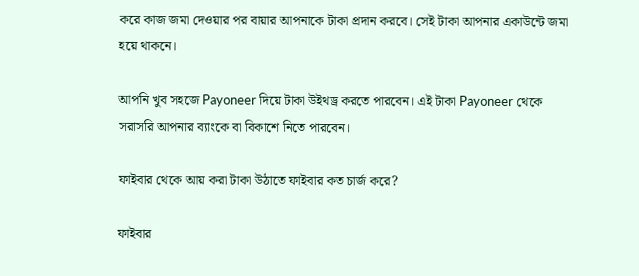করে কাজ জমা দেওয়ার পর বায়ার আপনাকে টাকা প্রদান করবে। সেই টাকা আপনার একাউন্টে জমা হয়ে থাকনে।

আপনি খুব সহজে Payoneer দিয়ে টাকা উইথড্র করতে পারবেন। এই টাকা Payoneer থেকে সরাসরি আপনার ব্যাংকে বা বিকাশে নিতে পারবেন।

ফাইবার থেকে আয় করা টাকা উঠাতে ফাইবার কত চার্জ করে?

ফাইবার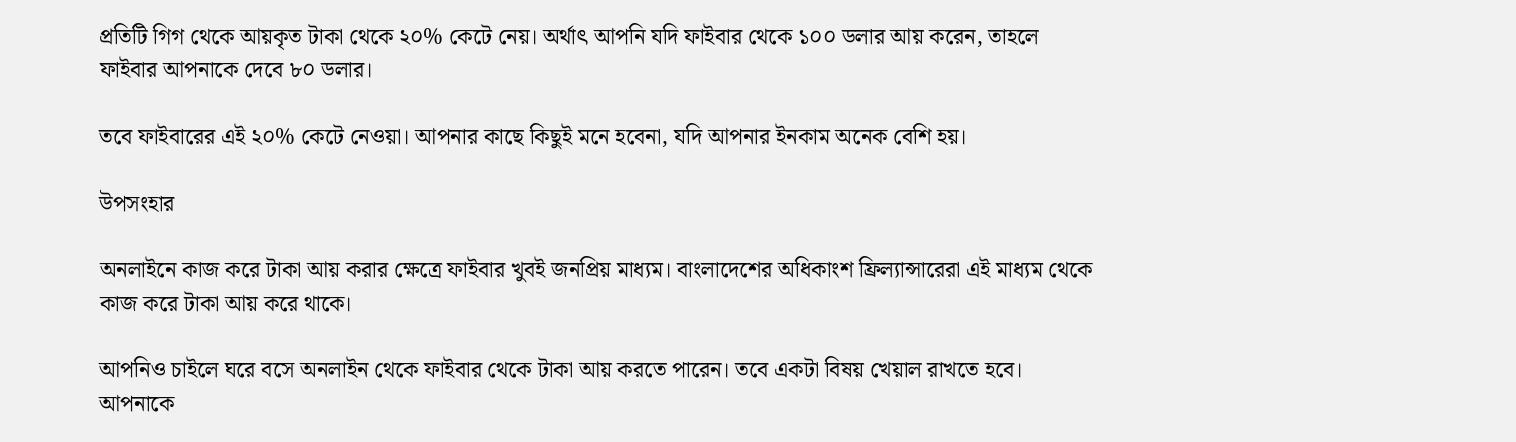প্রতিটি গিগ থেকে আয়কৃত টাকা থেকে ২০% কেটে নেয়। অর্থাৎ আপনি যদি ফাইবার থেকে ১০০ ডলার আয় করেন, তাহলে ফাইবার আপনাকে দেবে ৮০ ডলার।

তবে ফাইবারের এই ২০% কেটে নেওয়া। আপনার কাছে কিছুই মনে হবেনা, যদি আপনার ইনকাম অনেক বেশি হয়।

উপসংহার

অনলাইনে কাজ করে টাকা আয় করার ক্ষেত্রে ফাইবার খুবই জনপ্রিয় মাধ্যম। বাংলাদেশের অধিকাংশ ফ্রিল্যান্সারেরা এই মাধ্যম থেকে কাজ করে টাকা আয় করে থাকে।

আপনিও চাইলে ঘরে বসে অনলাইন থেকে ফাইবার থেকে টাকা আয় করতে পারেন। তবে একটা বিষয় খেয়াল রাখতে হবে। আপনাকে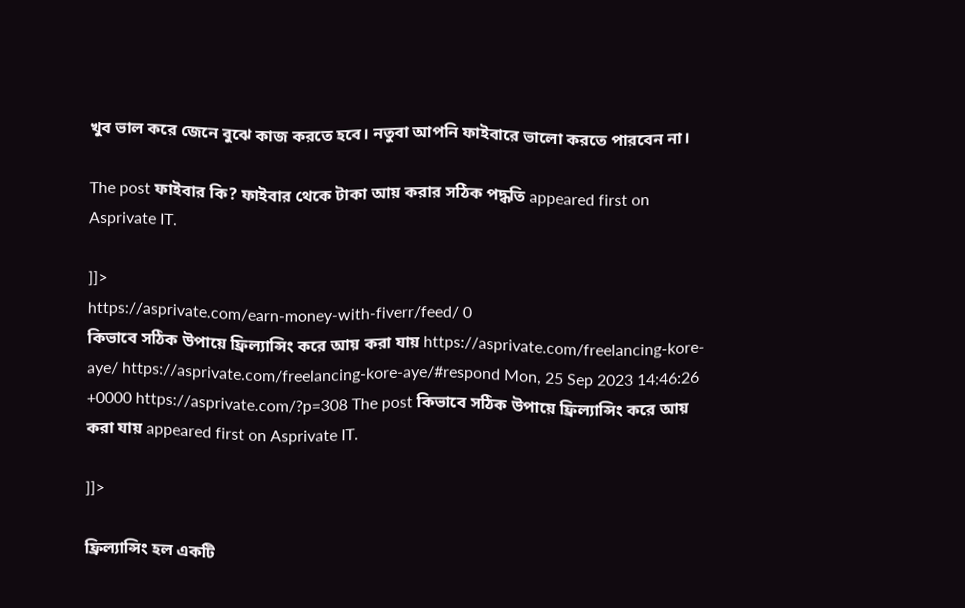খুব ভাল করে জেনে বুঝে কাজ করতে হবে। নতুবা আপনি ফাইবারে ভালো করতে পারবেন না।

The post ফাইবার কি? ফাইবার থেকে টাকা আয় করার সঠিক পদ্ধতি appeared first on Asprivate IT.

]]>
https://asprivate.com/earn-money-with-fiverr/feed/ 0
কিভাবে সঠিক উপায়ে ফ্রিল্যান্সিং করে আয় করা যায় https://asprivate.com/freelancing-kore-aye/ https://asprivate.com/freelancing-kore-aye/#respond Mon, 25 Sep 2023 14:46:26 +0000 https://asprivate.com/?p=308 The post কিভাবে সঠিক উপায়ে ফ্রিল্যান্সিং করে আয় করা যায় appeared first on Asprivate IT.

]]>

ফ্রিল্যান্সিং হল একটি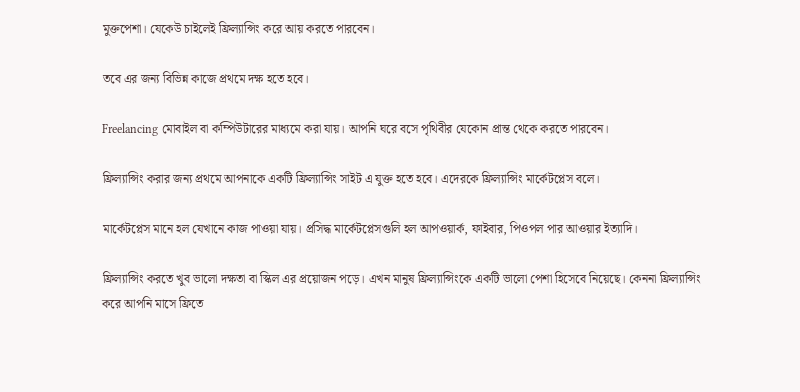মুক্তপেশা। যেকেউ চাইলেই ফ্রিল্যান্সিং করে আয় করতে পারবেন।

তবে এর জন্য বিভিন্ন কাজে প্রথমে দক্ষ হতে হবে।

Freelancing মোবাইল বা কম্পিউটারের মাধ্যমে করা যায়। আপনি ঘরে বসে পৃথিবীর যেকোন প্রান্ত থেকে করতে পারবেন।

ফ্রিল্যান্সিং করার জন্য প্রথমে আপনাকে একটি ফ্রিল্যান্সিং সাইট এ যুক্ত হতে হবে। এদেরকে ফ্রিল্যান্সিং মার্কেটপ্লেস বলে।

মার্কেটপ্লেস মানে হল যেখানে কাজ পাওয়া যায়। প্রসিদ্ধ মার্কেটপ্লেসগুলি হল আপওয়ার্ক, ফাইবার, পিওপল পার আওয়ার ইত্যাদি।

ফ্রিল্যান্সিং করতে খুব ভালো দক্ষতা বা স্কিল এর প্রয়োজন পড়ে। এখন মানুষ ফ্রিল্যান্সিংকে একটি ভালো পেশা হিসেবে নিয়েছে। কেননা ফ্রিল্যান্সিং করে আপনি মাসে ফ্রিতে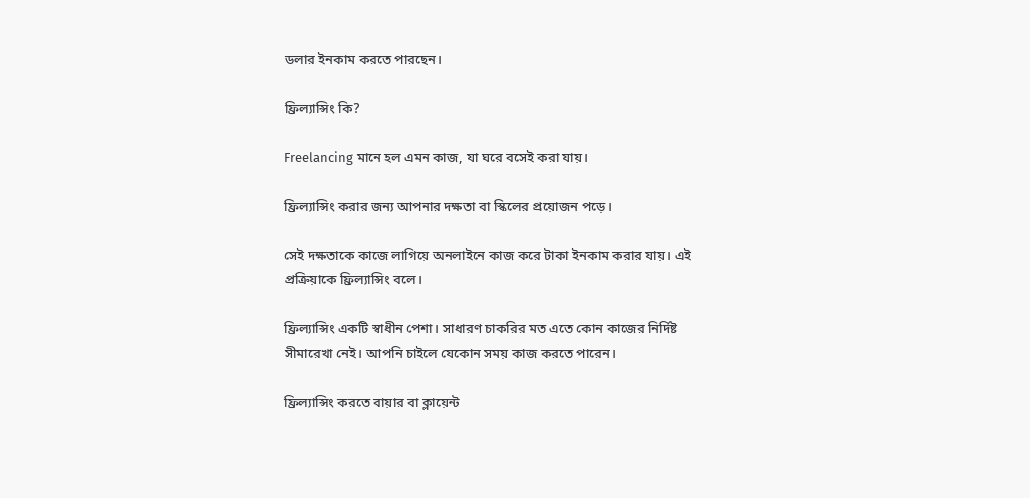ডলার ইনকাম করতে পারছেন।

ফ্রিল্যান্সিং কি?

Freelancing মানে হল এমন কাজ, যা ঘরে বসেই করা যায়।

ফ্রিল্যান্সিং করার জন্য আপনার দক্ষতা বা স্কিলের প্রয়োজন পড়ে।

সেই দক্ষতাকে কাজে লাগিয়ে অনলাইনে কাজ করে টাকা ইনকাম করার যায়। এই প্রক্রিয়াকে ফ্রিল্যান্সিং বলে।

ফ্রিল্যান্সিং একটি স্বাধীন পেশা। সাধারণ চাকরির মত এতে কোন কাজের নির্দিষ্ট সীমারেখা নেই। আপনি চাইলে যেকোন সময় কাজ করতে পারেন।

ফ্রিল্যান্সিং করতে বায়ার বা ক্লায়েন্ট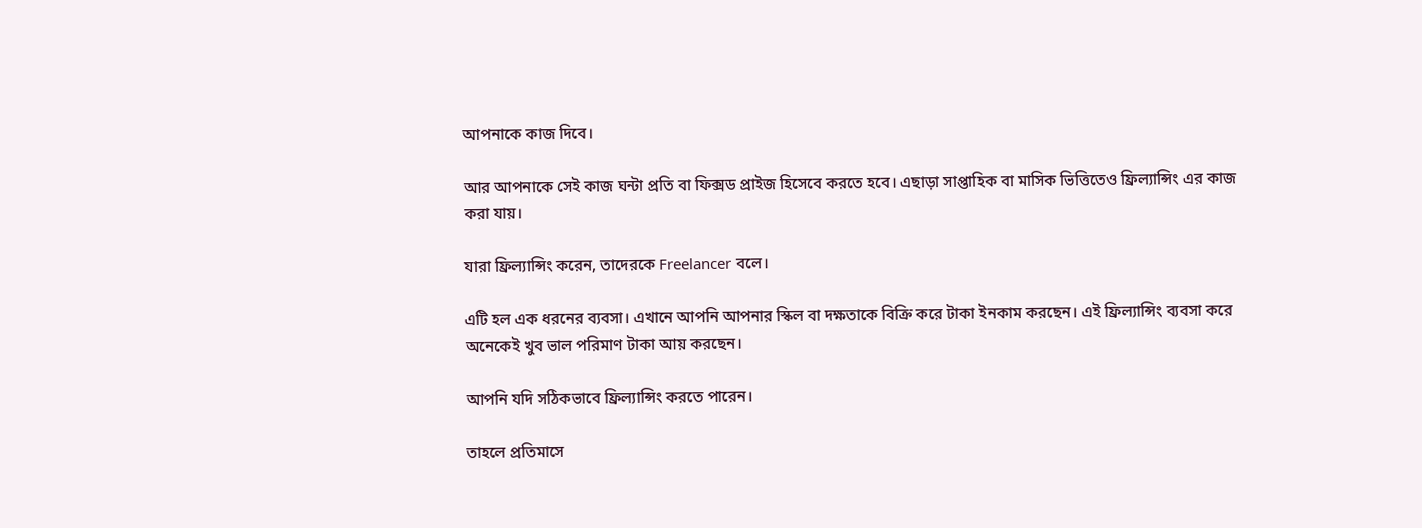আপনাকে কাজ দিবে।

আর আপনাকে সেই কাজ ঘন্টা প্রতি বা ফিক্সড প্রাইজ হিসেবে করতে হবে। এছাড়া সাপ্তাহিক বা মাসিক ভিত্তিতেও ফ্রিল্যান্সিং এর কাজ করা যায়।

যারা ফ্রিল্যান্সিং করেন, তাদেরকে Freelancer বলে।

এটি হল এক ধরনের ব্যবসা। এখানে আপনি আপনার স্কিল বা দক্ষতাকে বিক্রি করে টাকা ইনকাম করছেন। এই ফ্রিল্যান্সিং ব্যবসা করে অনেকেই খুব ভাল পরিমাণ টাকা আয় করছেন।

আপনি যদি সঠিকভাবে ফ্রিল্যান্সিং করতে পারেন।

তাহলে প্রতিমাসে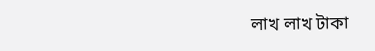লাখ লাখ টাকা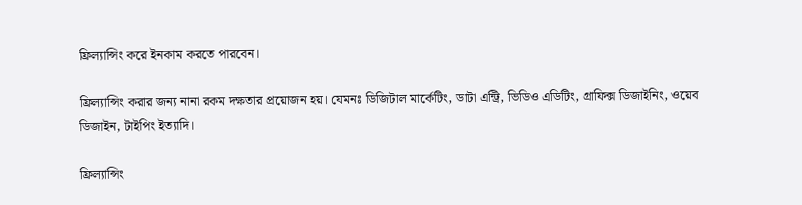ফ্রিল্যান্সিং করে ইনকাম করতে পারবেন।

ফ্রিল্যান্সিং করার জন্য নানা রকম দক্ষতার প্রয়োজন হয়। যেমনঃ ডিজিটাল মার্কেটিং, ডাটা এন্ট্রি, ভিডিও এডিটিং, গ্রাফিক্স ডিজাইনিং, ওয়েব ডিজাইন, টাইপিং ইত্যাদি।

ফ্রিল্যান্সিং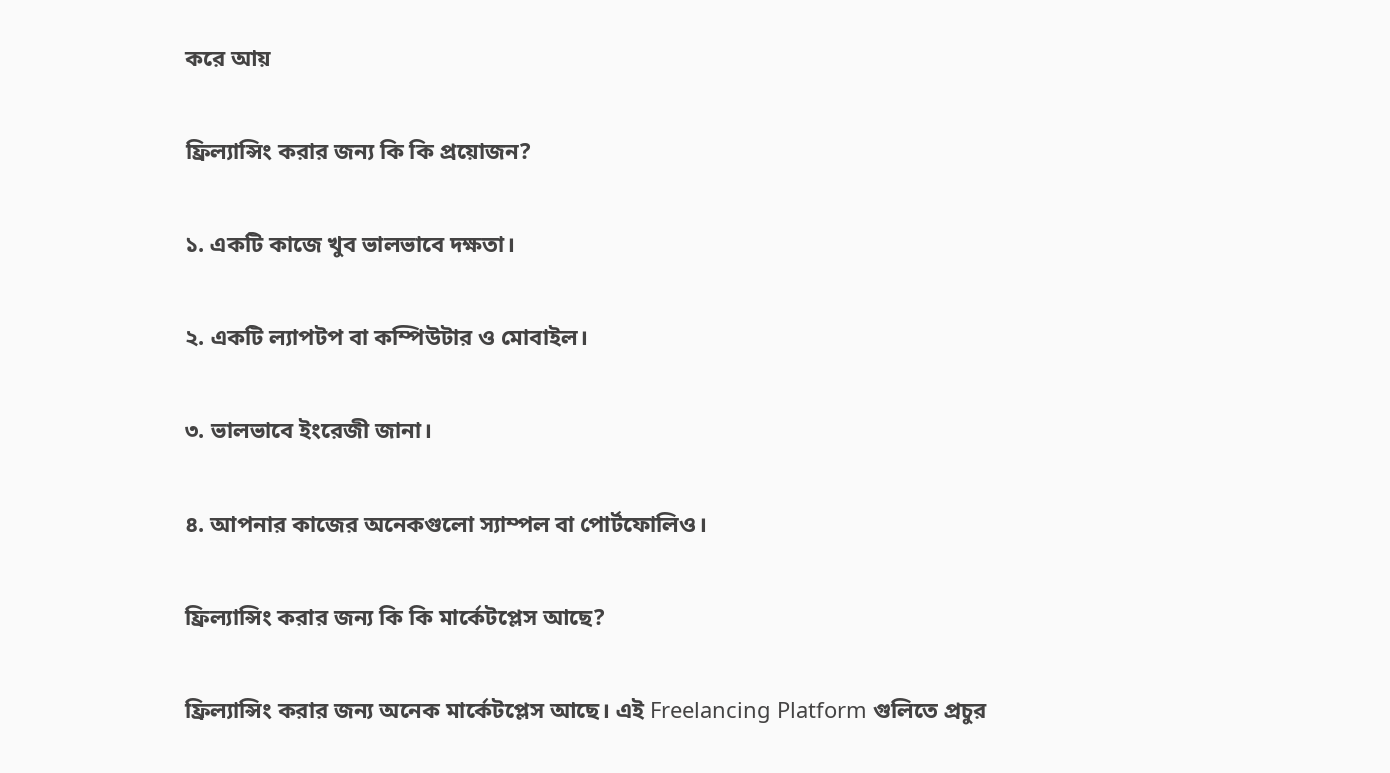করে আয়

ফ্রিল্যান্সিং করার জন্য কি কি প্রয়োজন?

১. একটি কাজে খুব ভালভাবে দক্ষতা।

২. একটি ল্যাপটপ বা কম্পিউটার ও মোবাইল।

৩. ভালভাবে ইংরেজী জানা।

৪. আপনার কাজের অনেকগুলো স্যাম্পল বা পোর্টফোলিও।

ফ্রিল্যান্সিং করার জন্য কি কি মার্কেটপ্লেস আছে?

ফ্রিল্যান্সিং করার জন্য অনেক মার্কেটপ্লেস আছে। এই Freelancing Platform গুলিতে প্রচুর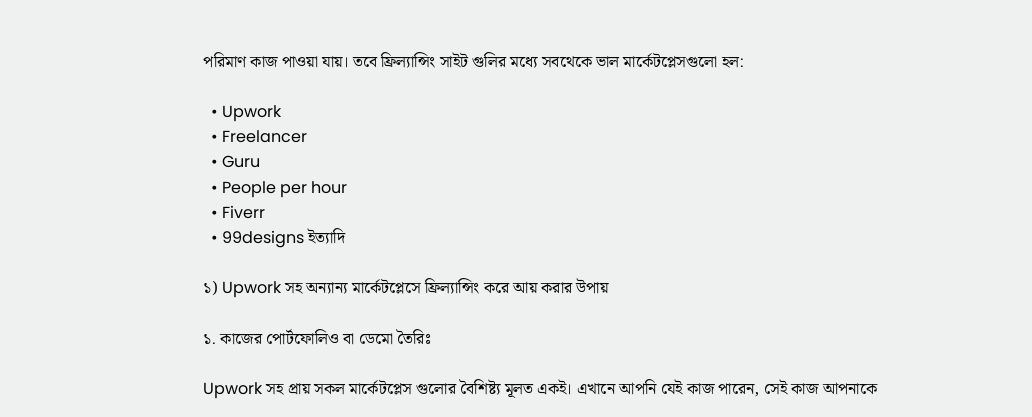পরিমাণ কাজ পাওয়া যায়। তবে ফ্রিল্যান্সিং সাইট গুলির মধ্যে সবথেকে ভাল মার্কেটপ্লেসগুলো হল:

  • Upwork
  • Freelancer
  • Guru
  • People per hour
  • Fiverr
  • 99designs ইত্যাদি

১) Upwork সহ অন্যান্য মার্কেটপ্লেসে ফ্রিল্যান্সিং করে আয় করার উপায়

১. কাজের পোর্টফোলিও বা ডেমো তৈরিঃ

Upwork সহ প্রায় সকল মার্কেটপ্লেস গুলোর বৈশিষ্ট্য মূলত একই। এখানে আপনি যেই কাজ পারেন, সেই কাজ আপনাকে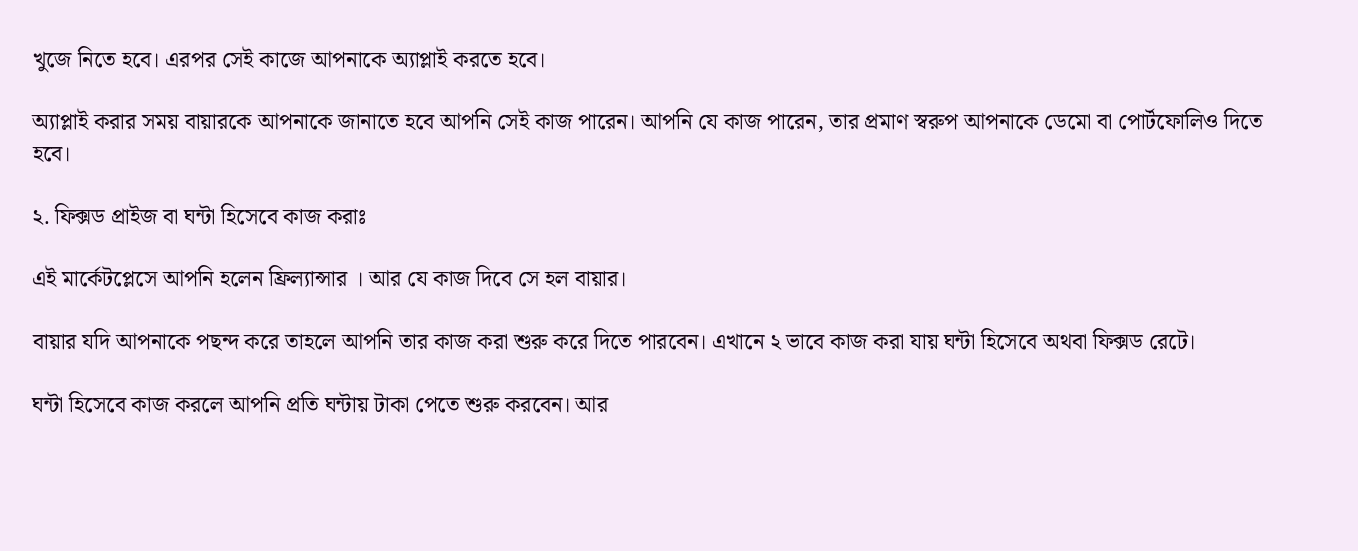খুজে নিতে হবে। এরপর সেই কাজে আপনাকে অ্যাপ্লাই করতে হবে।

অ্যাপ্লাই করার সময় বায়ারকে আপনাকে জানাতে হবে আপনি সেই কাজ পারেন। আপনি যে কাজ পারেন, তার প্রমাণ স্বরুপ আপনাকে ডেমো বা পোর্টফোলিও দিতে হবে।

২. ফিক্সড প্রাইজ বা ঘন্টা হিসেবে কাজ করাঃ

এই মার্কেটপ্লেসে আপনি হলেন ফ্রিল্যান্সার । আর যে কাজ দিবে সে হল বায়ার।

বায়ার যদি আপনাকে পছন্দ করে তাহলে আপনি তার কাজ করা শুরু করে দিতে পারবেন। এখানে ২ ভাবে কাজ করা যায় ঘন্টা হিসেবে অথবা ফিক্সড রেটে।

ঘন্টা হিসেবে কাজ করলে আপনি প্রতি ঘন্টায় টাকা পেতে শুরু করবেন। আর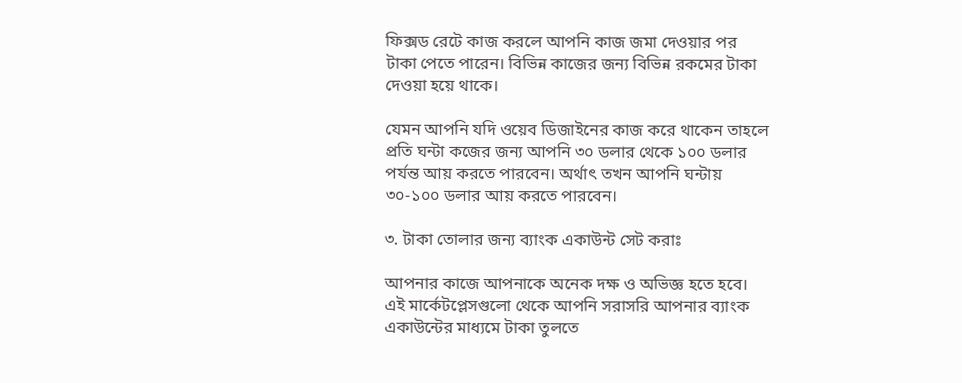ফিক্সড রেটে কাজ করলে আপনি কাজ জমা দেওয়ার পর টাকা পেতে পারেন। বিভিন্ন কাজের জন্য বিভিন্ন রকমের টাকা দেওয়া হয়ে থাকে।

যেমন আপনি যদি ওয়েব ডিজাইনের কাজ করে থাকেন তাহলে প্রতি ঘন্টা কজের জন্য আপনি ৩০ ডলার থেকে ১০০ ডলার পর্যন্ত আয় করতে পারবেন। অর্থাৎ তখন আপনি ঘন্টায় ৩০-১০০ ডলার আয় করতে পারবেন।

৩. টাকা তোলার জন্য ব্যাংক একাউন্ট সেট করাঃ

আপনার কাজে আপনাকে অনেক দক্ষ ও অভিজ্ঞ হতে হবে। এই মার্কেটপ্লেসগুলো থেকে আপনি সরাসরি আপনার ব্যাংক একাউন্টের মাধ্যমে টাকা তুলতে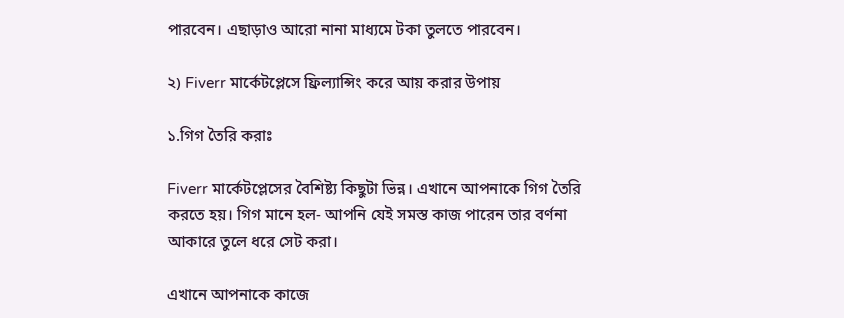পারবেন। এছাড়াও আরো নানা মাধ্যমে টকা তুলতে পারবেন।

২) Fiverr মার্কেটপ্লেসে ফ্রিল্যান্সিং করে আয় করার উপায়

১.গিগ তৈরি করাঃ

Fiverr মার্কেটপ্লেসের বৈশিষ্ট্য কিছুটা ভিন্ন। এখানে আপনাকে গিগ তৈরি করতে হয়। গিগ মানে হল- আপনি যেই সমস্ত কাজ পারেন তার বর্ণনা আকারে তুলে ধরে সেট করা।

এখানে আপনাকে কাজে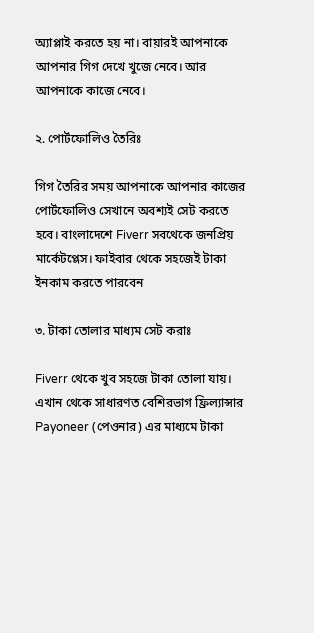অ্যাপ্লাই করতে হয় না। বায়ারই আপনাকে আপনার গিগ দেখে খুজে নেবে। আর আপনাকে কাজে নেবে।

২. পোর্টফোলিও তৈরিঃ

গিগ তৈরির সময় আপনাকে আপনার কাজের পোর্টফোলিও সেখানে অবশ্যই সেট করতে হবে। বাংলাদেশে Fiverr সবথেকে জনপ্রিয় মার্কেটপ্লেস। ফাইবার থেকে সহজেই টাকা ইনকাম করতে পারবেন

৩. টাকা তোলার মাধ্যম সেট করাঃ

Fiverr থেকে খুব সহজে টাকা তোলা যায়। এখান থেকে সাধারণত বেশিরভাগ ফ্রিল্যান্সার Payoneer (পেওনার) এর মাধ্যমে টাকা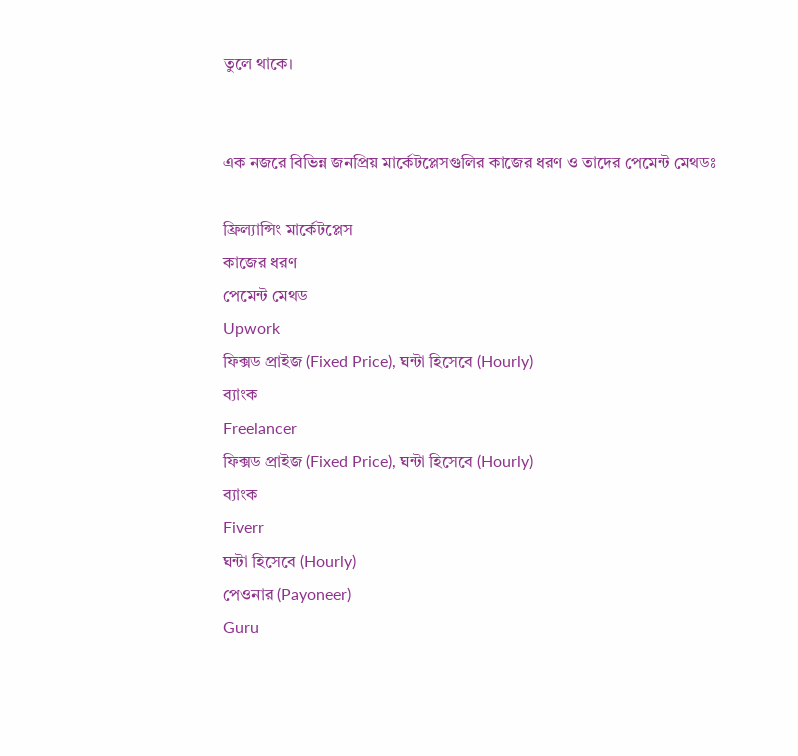তুলে থাকে।


এক নজরে বিভিন্ন জনপ্রিয় মার্কেটপ্লেসগুলির কাজের ধরণ ও তাদের পেমেন্ট মেথডঃ

ফ্রিল্যান্সিং মার্কেটপ্লেস
কাজের ধরণ
পেমেন্ট মেথড
Upwork
ফিক্সড প্রাইজ (Fixed Price), ঘন্টা হিসেবে (Hourly)
ব্যাংক
Freelancer
ফিক্সড প্রাইজ (Fixed Price), ঘন্টা হিসেবে (Hourly)
ব্যাংক
Fiverr
ঘন্টা হিসেবে (Hourly)
পেওনার (Payoneer)
Guru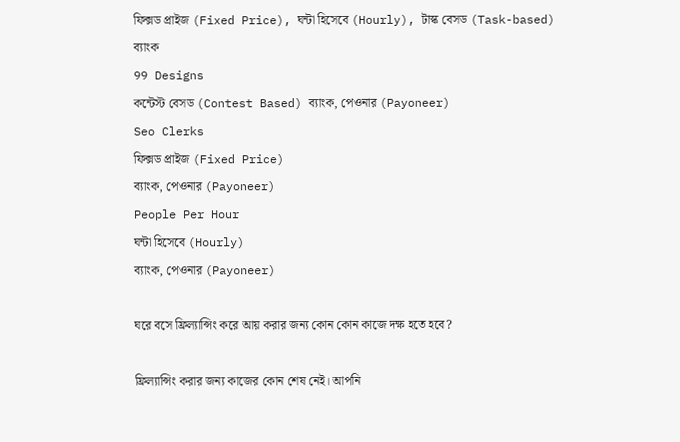ফিক্সড প্রাইজ (Fixed Price), ঘন্টা হিসেবে (Hourly), টাস্ক বেসড (Task-based)
ব্যাংক
99 Designs
কন্টেস্ট বেসড (Contest Based) ব্যাংক, পেওনার (Payoneer)
Seo Clerks
ফিক্সড প্রাইজ (Fixed Price)
ব্যাংক, পেওনার (Payoneer)
People Per Hour
ঘন্টা হিসেবে (Hourly)
ব্যাংক, পেওনার (Payoneer)

ঘরে বসে ফ্রিল্যান্সিং করে আয় করার জন্য কোন কোন কাজে দক্ষ হতে হবে?

ফ্রিল্যান্সিং করার জন্য কাজের কোন শেষ নেই। আপনি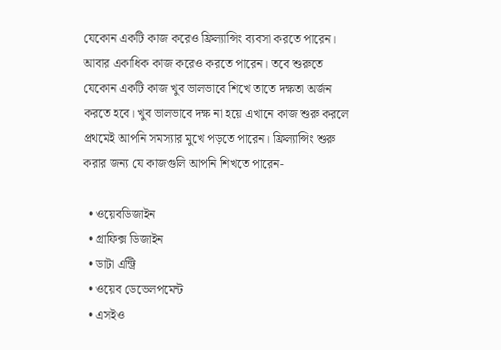যেকোন একটি কাজ করেও ফ্রিল্যান্সিং ব্যবসা করতে পারেন। আবার একাধিক কাজ করেও করতে পারেন। তবে শুরুতে যেকোন একটি কাজ খুব ভালভাবে শিখে তাতে দক্ষতা অর্জন করতে হবে। খুব ভালভাবে দক্ষ না হয়ে এখানে কাজ শুরু করলে প্রথমেই আপনি সমস্যার মুখে পড়তে পারেন। ফ্রিল্যান্সিং শুরু করার জন্য যে কাজগুলি আপনি শিখতে পারেন-

  • ওয়েবডিজাইন
  • গ্রাফিক্স ডিজাইন
  • ডাটা এন্ট্রি
  • ওয়েব ডেভেলপমেন্ট
  • এসইও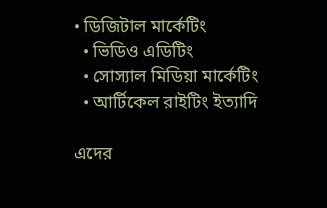• ডিজিটাল মার্কেটিং
  • ভিডিও এডিটিং
  • সোস্যাল মিডিয়া মার্কেটিং
  • আর্টিকেল রাইটিং ইত্যাদি

এদের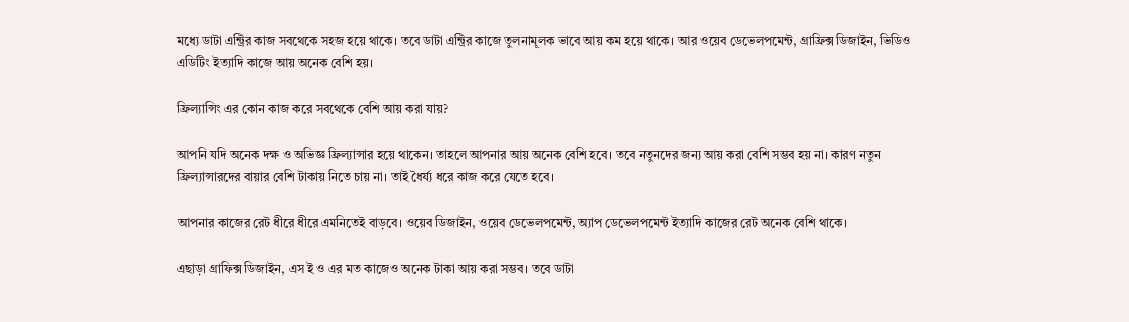মধ্যে ডাটা এন্ট্রির কাজ সবথেকে সহজ হয়ে থাকে। তবে ডাটা এন্ট্রির কাজে তুলনামূলক ভাবে আয় কম হয়ে থাকে। আর ওয়েব ডেভেলপমেন্ট, গ্রাফ্রিক্স ডিজাইন, ভিডিও এডিটিং ইত্যাদি কাজে আয় অনেক বেশি হয়।

ফ্রিল্যান্সিং এর কোন কাজ করে সবথেকে বেশি আয় করা যায়?

আপনি যদি অনেক দক্ষ ও অভিজ্ঞ ফ্রিল্যান্সার হয়ে থাকেন। তাহলে আপনার আয় অনেক বেশি হবে। তবে নতুনদের জন্য আয় করা বেশি সম্ভব হয় না। কারণ নতুন ফ্রিল্যান্সারদের বায়ার বেশি টাকায় নিতে চায় না। তাই ধৈর্য্য ধরে কাজ করে যেতে হবে।

আপনার কাজের রেট ধীরে ধীরে এমনিতেই বাড়বে। ওয়েব ডিজাইন, ওয়েব ডেভেলপমেন্ট, অ্যাপ ডেভেলপমেন্ট ইত্যাদি কাজের রেট অনেক বেশি থাকে।

এছাড়া গ্রাফিক্স ডিজাইন, এস ই ও এর মত কাজেও অনেক টাকা আয় করা সম্ভব। তবে ডাটা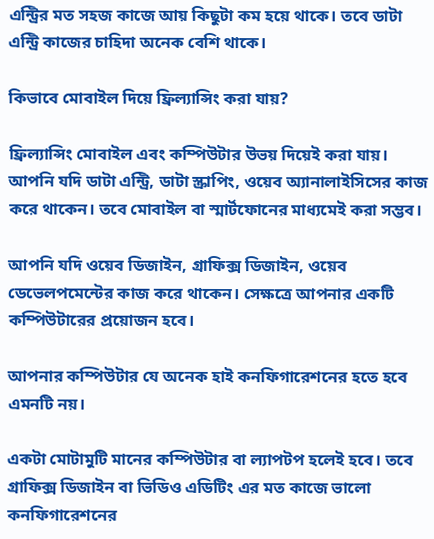এন্ট্রির মত সহজ কাজে আয় কিছুটা কম হয়ে থাকে। তবে ডাটা এন্ট্রি কাজের চাহিদা অনেক বেশি থাকে।

কিভাবে মোবাইল দিয়ে ফ্রিল্যান্সিং করা যায়?

ফ্রিল্যান্সিং মোবাইল এবং কম্পিউটার উভয় দিয়েই করা যায়। আপনি যদি ডাটা এন্ট্রি, ডাটা স্ক্রাপিং, ওয়েব অ্যানালাইসিসের কাজ করে থাকেন। তবে মোবাইল বা স্মার্টফোনের মাধ্যমেই করা সম্ভব।

আপনি যদি ওয়েব ডিজাইন, গ্রাফিক্স ডিজাইন, ওয়েব ডেভেলপমেন্টের কাজ করে থাকেন। সেক্ষত্রে আপনার একটি কম্পিউটারের প্রয়োজন হবে।

আপনার কম্পিউটার যে অনেক হাই কনফিগারেশনের হতে হবে এমনটি নয়।

একটা মোটামুটি মানের কম্পিউটার বা ল্যাপটপ হলেই হবে। তবে গ্রাফিক্স ডিজাইন বা ভিডিও এডিটিং এর মত কাজে ভালো কনফিগারেশনের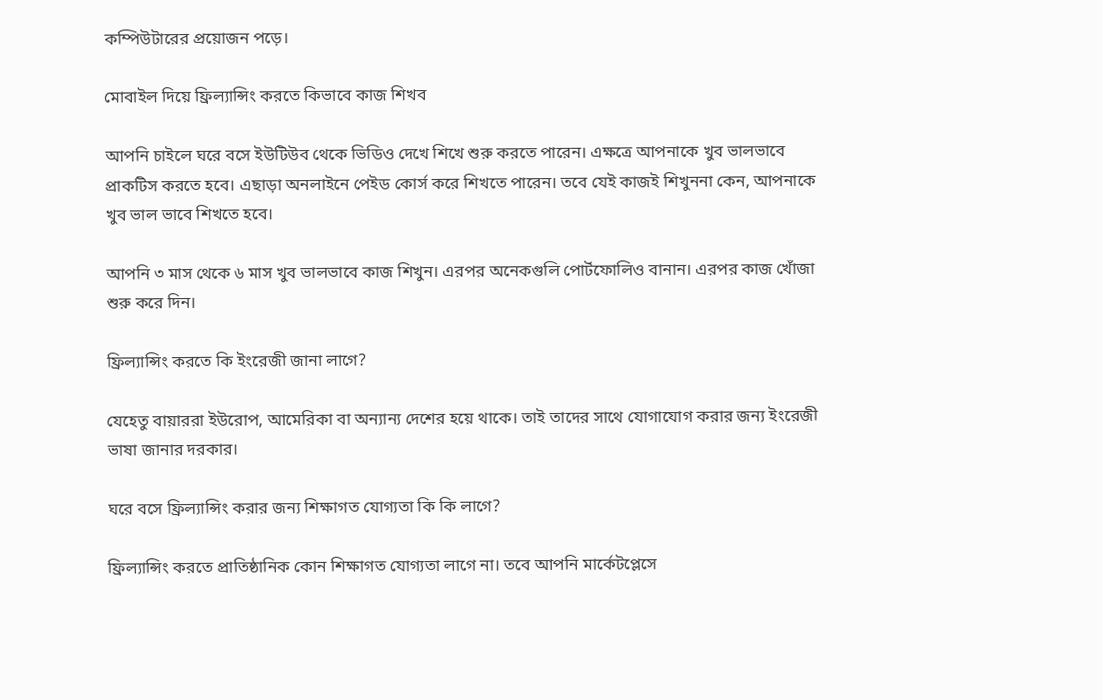কম্পিউটারের প্রয়োজন পড়ে।

মোবাইল দিয়ে ফ্রিল্যান্সিং করতে কিভাবে কাজ শিখব

আপনি চাইলে ঘরে বসে ইউটিউব থেকে ভিডিও দেখে শিখে শুরু করতে পারেন। এক্ষত্রে আপনাকে খুব ভালভাবে প্রাকটিস করতে হবে। এছাড়া অনলাইনে পেইড কোর্স করে শিখতে পারেন। তবে যেই কাজই শিখুননা কেন, আপনাকে খুব ভাল ভাবে শিখতে হবে।

আপনি ৩ মাস থেকে ৬ মাস খুব ভালভাবে কাজ শিখুন। এরপর অনেকগুলি পোর্টফোলিও বানান। এরপর কাজ খোঁজা শুরু করে দিন।

ফ্রিল্যান্সিং করতে কি ইংরেজী জানা লাগে?

যেহেতু বায়াররা ইউরোপ, আমেরিকা বা অন্যান্য দেশের হয়ে থাকে। তাই তাদের সাথে যোগাযোগ করার জন্য ইংরেজী ভাষা জানার দরকার।

ঘরে বসে ফ্রিল্যান্সিং করার জন্য শিক্ষাগত যোগ্যতা কি কি লাগে?

ফ্রিল্যান্সিং করতে প্রাতিষ্ঠানিক কোন শিক্ষাগত যোগ্যতা লাগে না। তবে আপনি মার্কেটপ্লেসে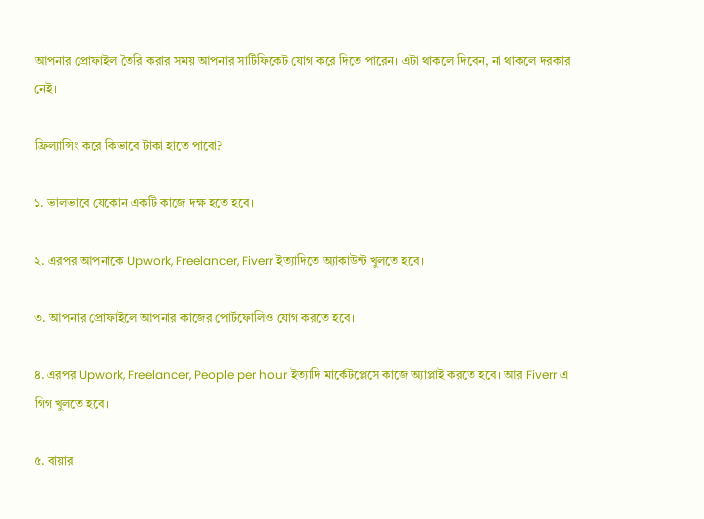আপনার প্রোফাইল তৈরি করার সময় আপনার সার্টিফিকেট যোগ করে দিতে পারেন। এটা থাকলে দিবেন, না থাকলে দরকার নেই।

ফ্রিল্যান্সিং করে কিভাবে টাকা হাতে পাবো?

১. ভালভাবে যেকোন একটি কাজে দক্ষ হতে হবে।

২. এরপর আপনাকে Upwork, Freelancer, Fiverr ইত্যাদিতে অ্যাকাউন্ট খুলতে হবে।

৩. আপনার প্রোফাইলে আপনার কাজের পোর্টফোলিও যোগ করতে হবে।

৪. এরপর Upwork, Freelancer, People per hour ইত্যাদি মার্কেটপ্লেসে কাজে অ্যাপ্লাই করতে হবে। আর Fiverr এ গিগ খুলতে হবে।

৫. বায়ার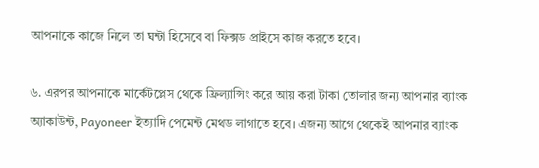আপনাকে কাজে নিলে তা ঘন্টা হিসেবে বা ফিক্সড প্রাইসে কাজ করতে হবে।

৬. এরপর আপনাকে মার্কেটপ্লেস থেকে ফ্রিল্যান্সিং করে আয় করা টাকা তোলার জন্য আপনার ব্যাংক অ্যাকাউন্ট, Payoneer ইত্যাদি পেমেন্ট মেথড লাগাতে হবে। এজন্য আগে থেকেই আপনার ব্যাংক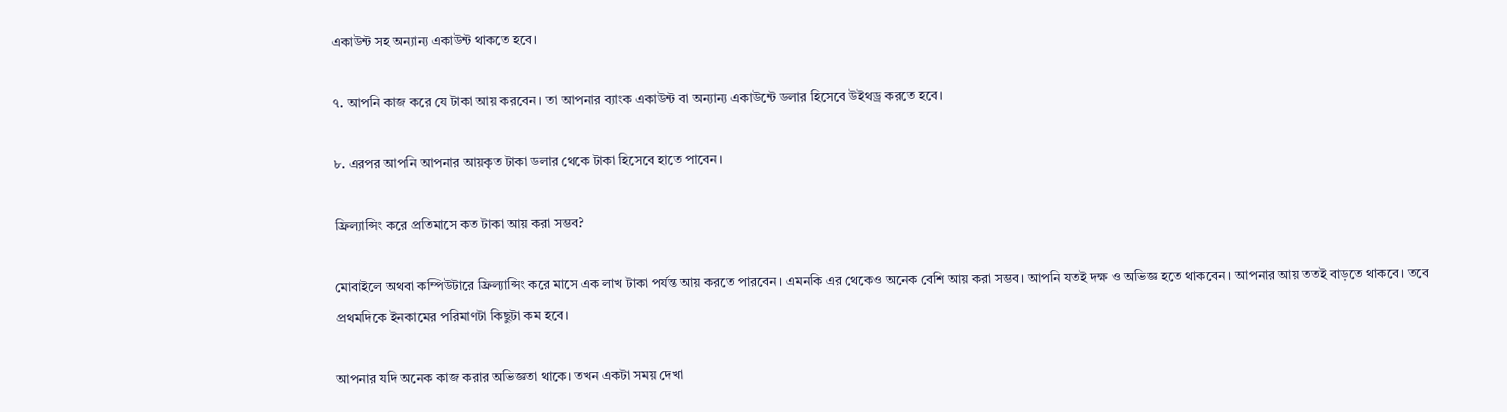একাউন্ট সহ অন্যান্য একাউন্ট থাকতে হবে।

৭. আপনি কাজ করে যে টাকা আয় করবেন। তা আপনার ব্যাংক একাউন্ট বা অন্যান্য একাউন্টে ডলার হিসেবে উইথড্র করতে হবে।

৮. এরপর আপনি আপনার আয়কৃত টাকা ডলার থেকে টাকা হিসেবে হাতে পাবেন।

ফ্রিল্যান্সিং করে প্রতিমাসে কত টাকা আয় করা সম্ভব?

মোবাইলে অথবা কম্পিউটারে ফ্রিল্যান্সিং করে মাসে এক লাখ টাকা পর্যন্ত আয় করতে পারবেন। এমনকি এর থেকেও অনেক বেশি আয় করা সম্ভব। আপনি যতই দক্ষ ও অভিজ্ঞ হতে থাকবেন। আপনার আয় ততই বাড়তে থাকবে। তবে প্রথমদিকে ইনকামের পরিমাণটা কিছুটা কম হবে।

আপনার যদি অনেক কাজ করার অভিজ্ঞতা থাকে। তখন একটা সময় দেখা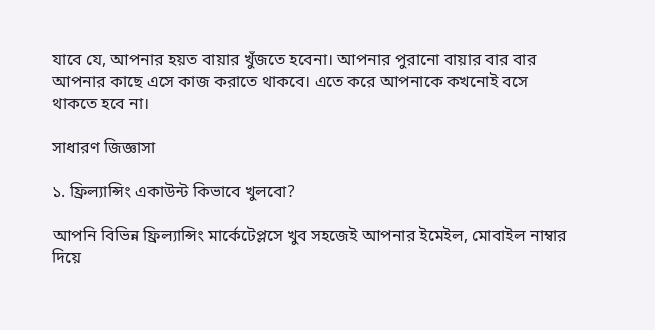যাবে যে, আপনার হয়ত বায়ার খুঁজতে হবেনা। আপনার পুরানো বায়ার বার বার আপনার কাছে এসে কাজ করাতে থাকবে। এতে করে আপনাকে কখনোই বসে থাকতে হবে না।

সাধারণ জিজ্ঞাসা

১. ফ্রিল্যান্সিং একাউন্ট কিভাবে খুলবো?

আপনি বিভিন্ন ফ্রিল্যান্সিং মার্কেটেপ্লসে খুব সহজেই আপনার ইমেইল, মোবাইল নাম্বার দিয়ে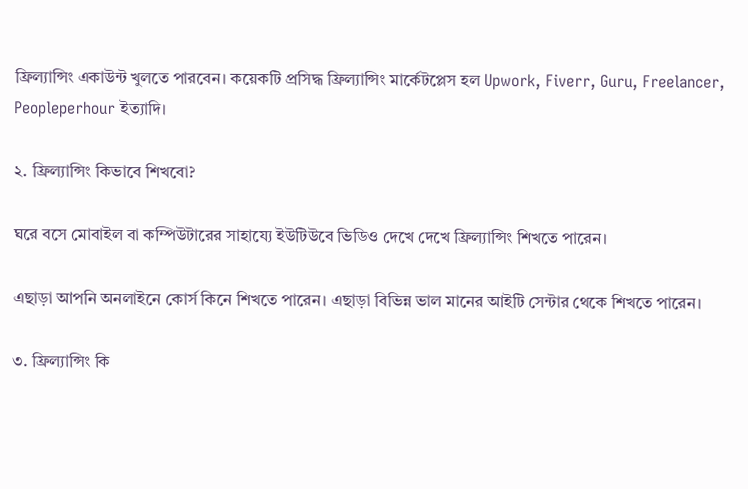ফ্রিল্যান্সিং একাউন্ট খুলতে পারবেন। কয়েকটি প্রসিদ্ধ ফ্রিল্যান্সিং মার্কেটপ্লেস হল Upwork, Fiverr, Guru, Freelancer, Peopleperhour ইত্যাদি।

২. ফ্রিল্যান্সিং কিভাবে শিখবো?

ঘরে বসে মোবাইল বা কম্পিউটারের সাহায্যে ইউটিউবে ভিডিও দেখে দেখে ফ্রিল্যান্সিং শিখতে পারেন।

এছাড়া আপনি অনলাইনে কোর্স কিনে শিখতে পারেন। এছাড়া বিভিন্ন ভাল মানের আইটি সেন্টার থেকে শিখতে পারেন।

৩. ফ্রিল্যান্সিং কি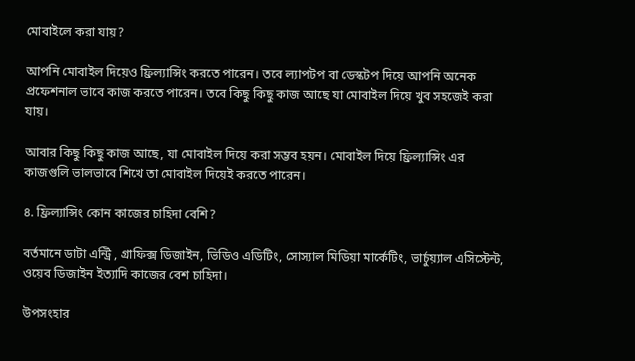মোবাইলে করা যায়?

আপনি মোবাইল দিয়েও ফ্রিল্যান্সিং করতে পারেন। তবে ল্যাপটপ বা ডেস্কটপ দিয়ে আপনি অনেক প্রফেশনাল ভাবে কাজ করতে পারেন। তবে কিছু কিছু কাজ আছে যা মোবাইল দিয়ে খুব সহজেই করা যায়।

আবার কিছু কিছু কাজ আছে, যা মোবাইল দিয়ে করা সম্ভব হয়ন। মোবাইল দিয়ে ফ্রিল্যান্সিং এর কাজগুলি ভালভাবে শিখে তা মোবাইল দিয়েই করতে পারেন।

৪. ফ্রিল্যান্সিং কোন কাজের চাহিদা বেশি?

বর্তমানে ডাটা এন্ট্রি , গ্রাফিক্স ডিজাইন, ভিডিও এডিটিং, সোস্যাল মিডিয়া মার্কেটিং, ভার্চুয়্যাল এসিস্টেন্ট, ওয়েব ডিজাইন ইত্যাদি কাজের বেশ চাহিদা।

উপসংহার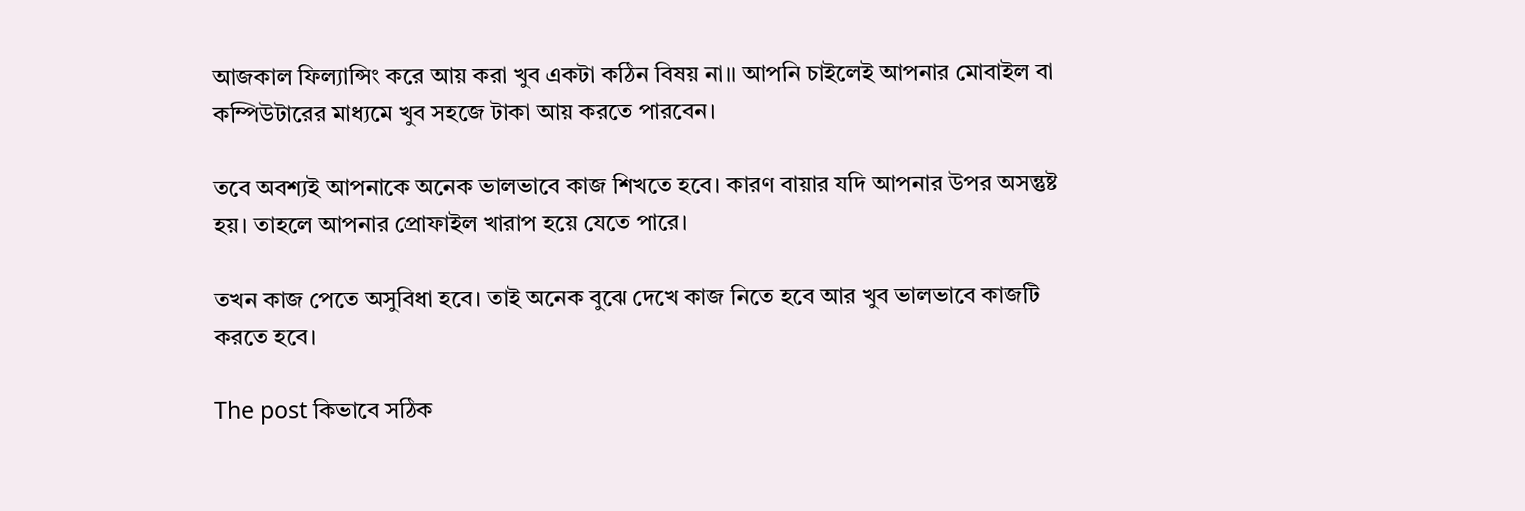আজকাল ফিল্যান্সিং করে আয় করা খুব একটা কঠিন বিষয় না।। আপনি চাইলেই আপনার মোবাইল বা কম্পিউটারের মাধ্যমে খুব সহজে টাকা আয় করতে পারবেন।

তবে অবশ্যই আপনাকে অনেক ভালভাবে কাজ শিখতে হবে। কারণ বায়ার যদি আপনার উপর অসন্তুষ্ট হয়। তাহলে আপনার প্রোফাইল খারাপ হয়ে যেতে পারে।

তখন কাজ পেতে অসুবিধা হবে। তাই অনেক বুঝে দেখে কাজ নিতে হবে আর খুব ভালভাবে কাজটি করতে হবে।

The post কিভাবে সঠিক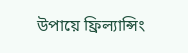উপায়ে ফ্রিল্যান্সিং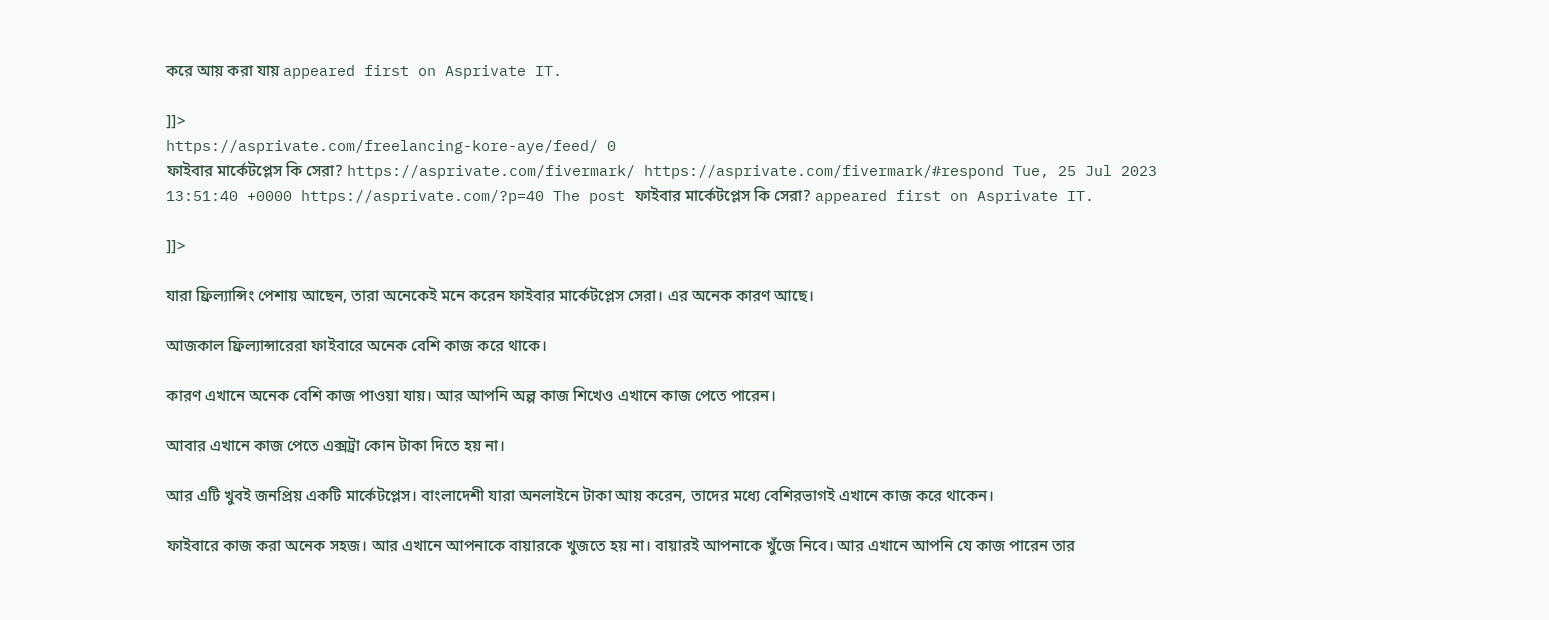করে আয় করা যায় appeared first on Asprivate IT.

]]>
https://asprivate.com/freelancing-kore-aye/feed/ 0
ফাইবার মার্কেটপ্লেস কি সেরা? https://asprivate.com/fivermark/ https://asprivate.com/fivermark/#respond Tue, 25 Jul 2023 13:51:40 +0000 https://asprivate.com/?p=40 The post ফাইবার মার্কেটপ্লেস কি সেরা? appeared first on Asprivate IT.

]]>

যারা ফ্রিল্যান্সিং পেশায় আছেন, তারা অনেকেই মনে করেন ফাইবার মার্কেটপ্লেস সেরা। এর অনেক কারণ আছে।

আজকাল ফ্রিল্যান্সারেরা ফাইবারে অনেক বেশি কাজ করে থাকে।

কারণ এখানে অনেক বেশি কাজ পাওয়া যায়। আর আপনি অল্প কাজ শিখেও এখানে কাজ পেতে পারেন।

আবার এখানে কাজ পেতে এক্সট্রা কোন টাকা দিতে হয় না।

আর এটি খুবই জনপ্রিয় একটি মার্কেটপ্লেস। বাংলাদেশী যারা অনলাইনে টাকা আয় করেন, তাদের মধ্যে বেশিরভাগই এখানে কাজ করে থাকেন।

ফাইবারে কাজ করা অনেক সহজ। আর এখানে আপনাকে বায়ারকে খুজতে হয় না। বায়ারই আপনাকে খুঁজে নিবে। আর এখানে আপনি যে কাজ পারেন তার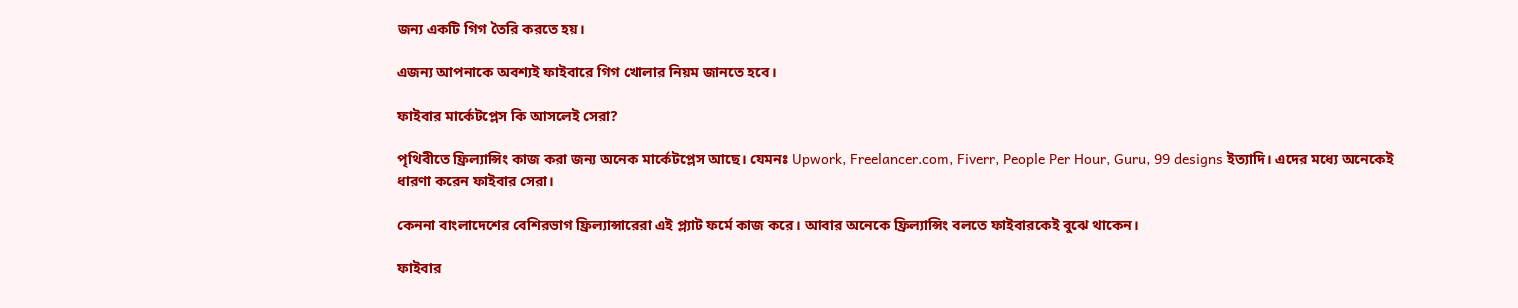জন্য একটি গিগ তৈরি করতে হয়।

এজন্য আপনাকে অবশ্যই ফাইবারে গিগ খোলার নিয়ম জানতে হবে।

ফাইবার মার্কেটপ্লেস কি আসলেই সেরা?

পৃথিবীতে ফ্রিল্যান্সিং কাজ করা জন্য অনেক মার্কেটপ্লেস আছে। যেমনঃ Upwork, Freelancer.com, Fiverr, People Per Hour, Guru, 99 designs ইত্যাদি। এদের মধ্যে অনেকেই ধারণা করেন ফাইবার সেরা।

কেননা বাংলাদেশের বেশিরভাগ ফ্রিল্যান্সারেরা এই প্ল্যাট ফর্মে কাজ করে। আবার অনেকে ফ্রিল্যান্সিং বলতে ফাইবারকেই বুঝে থাকেন।

ফাইবার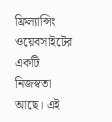ফ্রিল্যান্সিং ওয়েবসাইটের একটি নিজস্বতা আছে। এই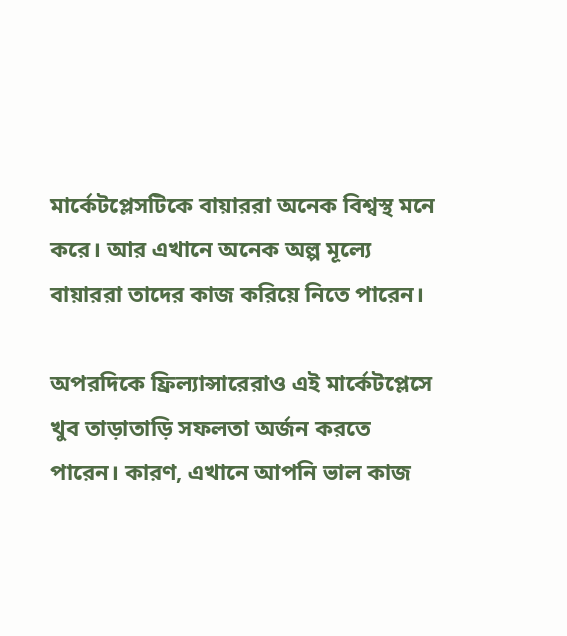মার্কেটপ্লেসটিকে বায়াররা অনেক বিশ্বস্থ মনে করে। আর এখানে অনেক অল্প মূল্যে বায়াররা তাদের কাজ করিয়ে নিতে পারেন।

অপরদিকে ফ্রিল্যান্সারেরাও এই মার্কেটপ্লেসে খুব তাড়াতাড়ি সফলতা অর্জন করতে পারেন। কারণ, এখানে আপনি ভাল কাজ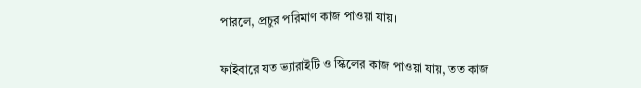পারলে, প্রচুর পরিমাণ কাজ পাওয়া যায়।

ফাইবারে যত ভ্যারাইটি ও স্কিলের কাজ পাওয়া যায়, তত কাজ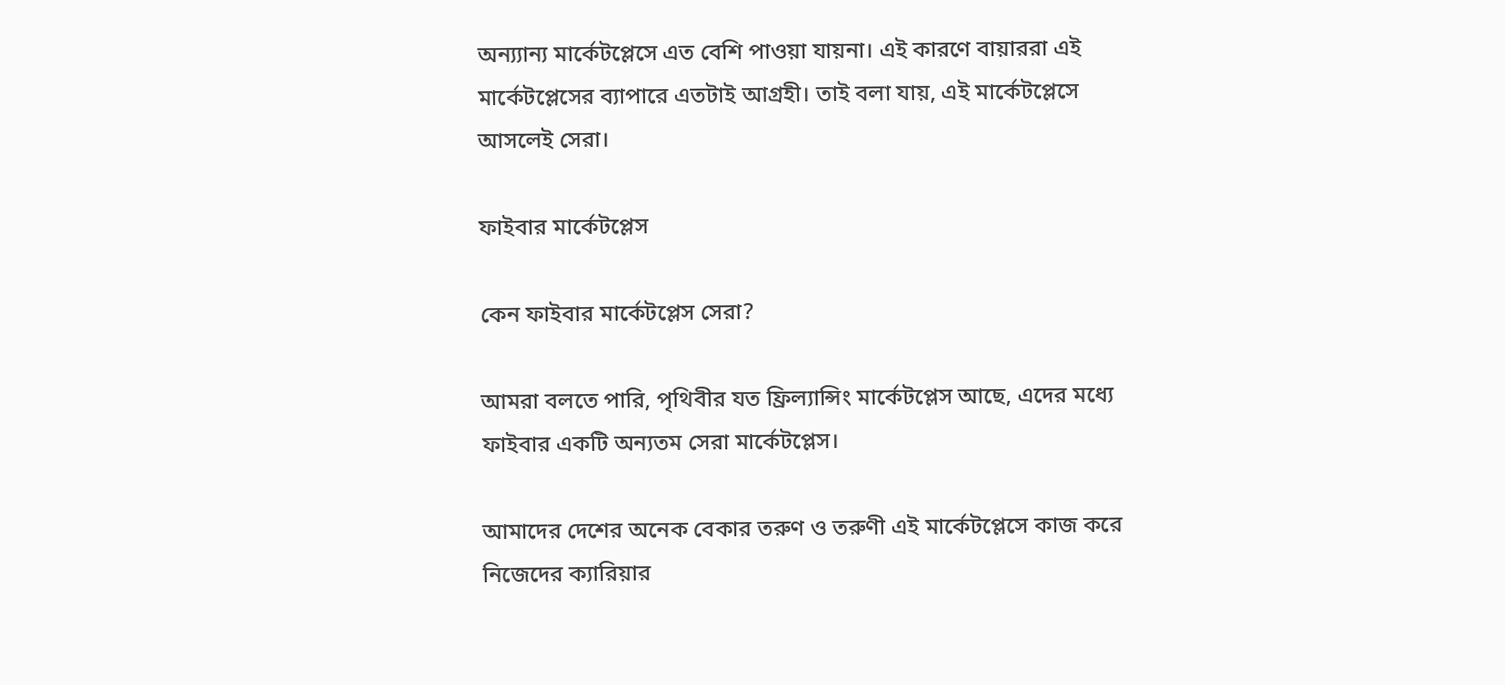অন্য্যান্য মার্কেটপ্লেসে এত বেশি পাওয়া যায়না। এই কারণে বায়াররা এই মার্কেটপ্লেসের ব্যাপারে এতটাই আগ্রহী। তাই বলা যায়, এই মার্কেটপ্লেসে আসলেই সেরা।

ফাইবার মার্কেটপ্লেস

কেন ফাইবার মার্কেটপ্লেস সেরা?

আমরা বলতে পারি, পৃথিবীর যত ফ্রিল্যান্সিং মার্কেটপ্লেস আছে, এদের মধ্যে ফাইবার একটি অন্যতম সেরা মার্কেটপ্লেস।

আমাদের দেশের অনেক বেকার তরুণ ও তরুণী এই মার্কেটপ্লেসে কাজ করে নিজেদের ক্যারিয়ার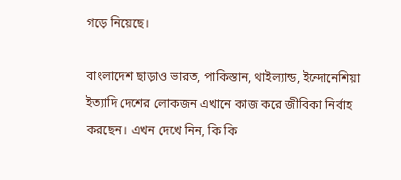গড়ে নিয়েছে।

বাংলাদেশ ছাড়াও ভারত, পাকিস্তান, থাইল্যান্ড, ইন্দোনেশিয়া ইত্যাদি দেশের লোকজন এখানে কাজ করে জীবিকা নির্বাহ করছেন। এখন দেখে নিন, কি কি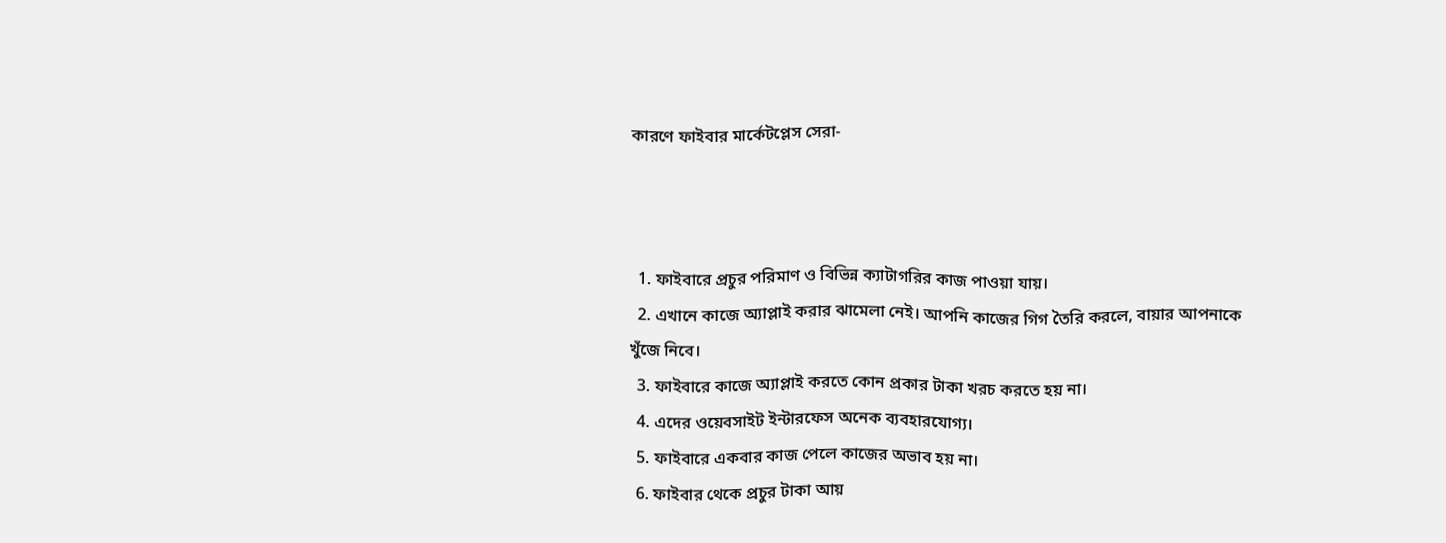কারণে ফাইবার মার্কেটপ্লেস সেরা-



  1. ফাইবারে প্রচুর পরিমাণ ও বিভিন্ন ক্যাটাগরির কাজ পাওয়া যায়।
  2. এখানে কাজে অ্যাপ্লাই করার ঝামেলা নেই। আপনি কাজের গিগ তৈরি করলে, বায়ার আপনাকে খুঁজে নিবে।
  3. ফাইবারে কাজে অ্যাপ্লাই করতে কোন প্রকার টাকা খরচ করতে হয় না।
  4. এদের ওয়েবসাইট ইন্টারফেস অনেক ব্যবহারযোগ্য।
  5. ফাইবারে একবার কাজ পেলে কাজের অভাব হয় না।
  6. ফাইবার থেকে প্রচুর টাকা আয়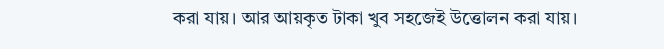করা যায়। আর আয়কৃত টাকা খুব সহজেই উত্তোলন করা যায়।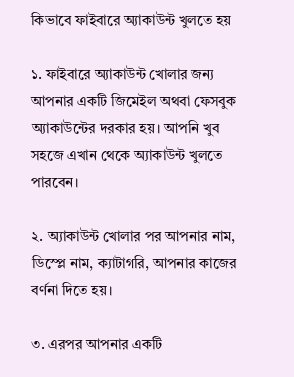কিভাবে ফাইবারে অ্যাকাউন্ট খুলতে হয়

১. ফাইবারে অ্যাকাউন্ট খোলার জন্য আপনার একটি জিমেইল অথবা ফেসবুক অ্যাকাউন্টের দরকার হয়। আপনি খুব সহজে এখান থেকে অ্যাকাউন্ট খুলতে পারবেন।

২. অ্যাকাউন্ট খোলার পর আপনার নাম, ডিস্প্লে নাম, ক্যাটাগরি, আপনার কাজের বর্ণনা দিতে হয়।

৩. এরপর আপনার একটি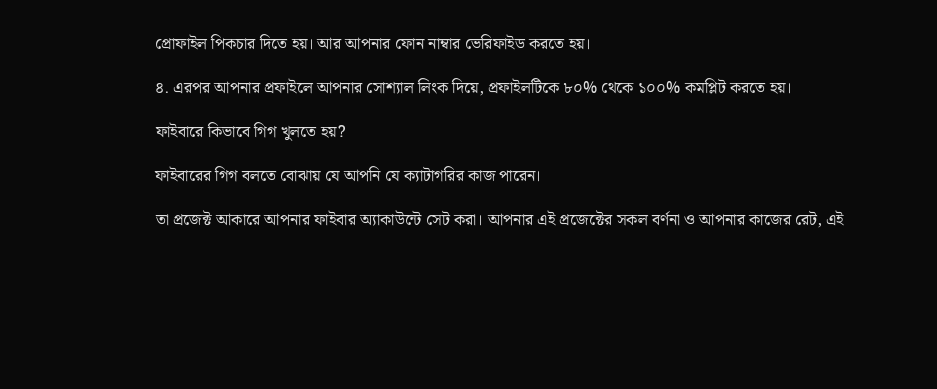প্রোফাইল পিকচার দিতে হয়। আর আপনার ফোন নাম্বার ভেরিফাইড করতে হয়।

৪. এরপর আপনার প্রফাইলে আপনার সোশ্যাল লিংক দিয়ে, প্রফাইলটিকে ৮০% থেকে ১০০% কমপ্লিট করতে হয়।

ফাইবারে কিভাবে গিগ খুলতে হয়?

ফাইবারের গিগ বলতে বোঝায় যে আপনি যে ক্যাটাগরির কাজ পারেন।

তা প্রজেক্ট আকারে আপনার ফাইবার অ্যাকাউন্টে সেট করা। আপনার এই প্রজেক্টের সকল বর্ণনা ও আপনার কাজের রেট, এই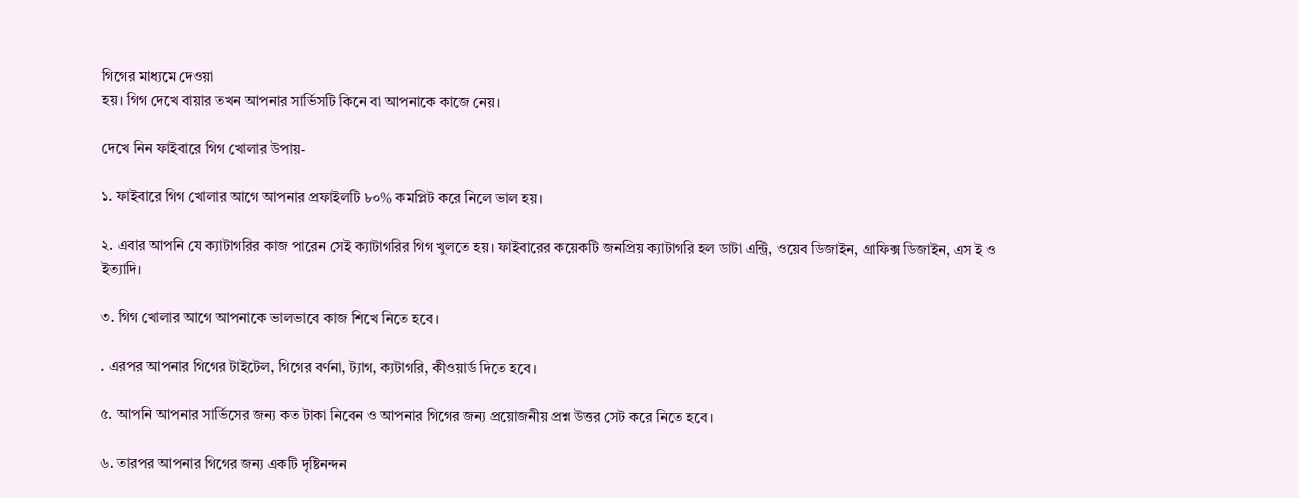গিগের মাধ্যমে দেওয়া
হয়। গিগ দেখে বায়ার তখন আপনার সার্ভিসটি কিনে বা আপনাকে কাজে নেয়।

দেখে নিন ফাইবারে গিগ খোলার উপায়-

১. ফাইবারে গিগ খোলার আগে আপনার প্রফাইলটি ৮০% কমপ্লিট করে নিলে ভাল হয়।

২. এবার আপনি যে ক্যাটাগরির কাজ পারেন সেই ক্যাটাগরির গিগ খুলতে হয়। ফাইবারের কয়েকটি জনপ্রিয় ক্যাটাগরি হল ডাটা এন্ট্রি, ওয়েব ডিজাইন, গ্রাফিক্স ডিজাইন, এস ই ও ইত্যাদি।

৩. গিগ খোলার আগে আপনাকে ভালভাবে কাজ শিখে নিতে হবে।

. এরপর আপনার গিগের টাইটেল, গিগের বর্ণনা, ট্যাগ, ক্যটাগরি, কীওয়ার্ড দিতে হবে।

৫. আপনি আপনার সার্ভিসের জন্য কত টাকা নিবেন ও আপনার গিগের জন্য প্রয়োজনীয় প্রশ্ন উত্তর সেট করে নিতে হবে।

৬. তারপর আপনার গিগের জন্য একটি দৃষ্টিনন্দন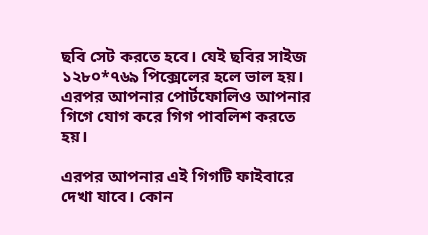ছবি সেট করতে হবে। যেই ছবির সাইজ ১২৮০*৭৬৯ পিক্সেলের হলে ভাল হয়। এরপর আপনার পোর্টফোলিও আপনার গিগে যোগ করে গিগ পাবলিশ করতে হয়।

এরপর আপনার এই গিগটি ফাইবারে দেখা যাবে। কোন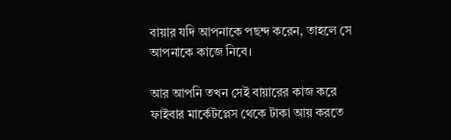বায়ার যদি আপনাকে পছন্দ করেন, তাহলে সে আপনাকে কাজে নিবে।

আর আপনি তখন সেই বায়ারের কাজ করে ফাইবার মার্কেটপ্লেস থেকে টাকা আয় করতে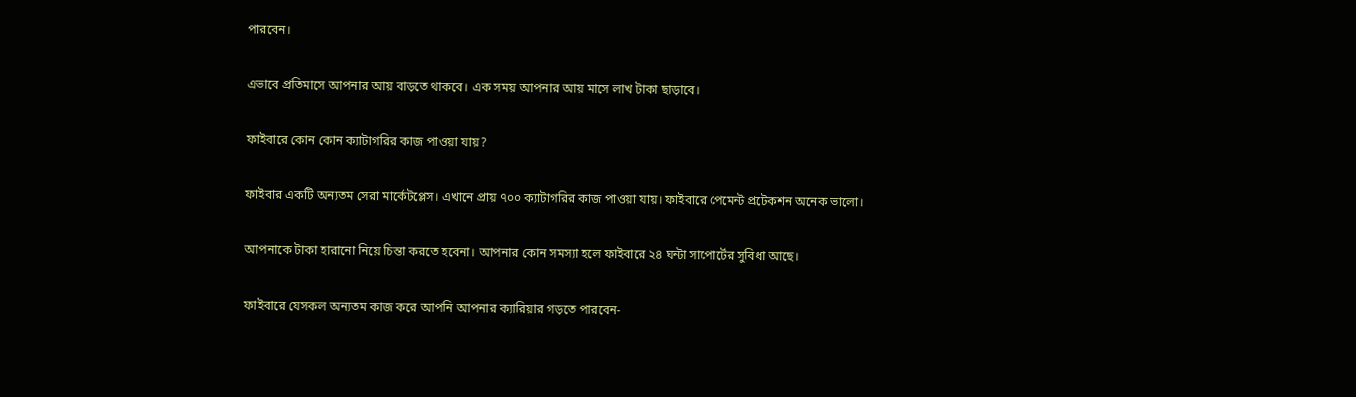পারবেন।

এভাবে প্রতিমাসে আপনার আয় বাড়তে থাকবে। এক সময় আপনার আয় মাসে লাখ টাকা ছাড়াবে।

ফাইবারে কোন কোন ক্যাটাগরির কাজ পাওয়া যায়?

ফাইবার একটি অন্যতম সেরা মার্কেটপ্লেস। এখানে প্রায় ৭০০ ক্যাটাগরির কাজ পাওয়া যায়। ফাইবারে পেমেন্ট প্রটেকশন অনেক ভালো।

আপনাকে টাকা হারানো নিয়ে চিন্তা করতে হবেনা। আপনার কোন সমস্যা হলে ফাইবারে ২৪ ঘন্টা সাপোর্টের সুবিধা আছে।

ফাইবারে যেসকল অন্যতম কাজ করে আপনি আপনার ক্যারিয়ার গড়তে পারবেন-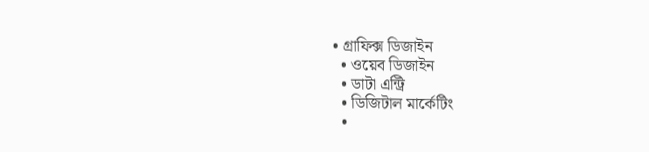• গ্রাফিক্স ডিজাইন
  • ওয়েব ডিজাইন
  • ডাটা এন্ট্রি
  • ডিজিটাল মার্কেটিং
  •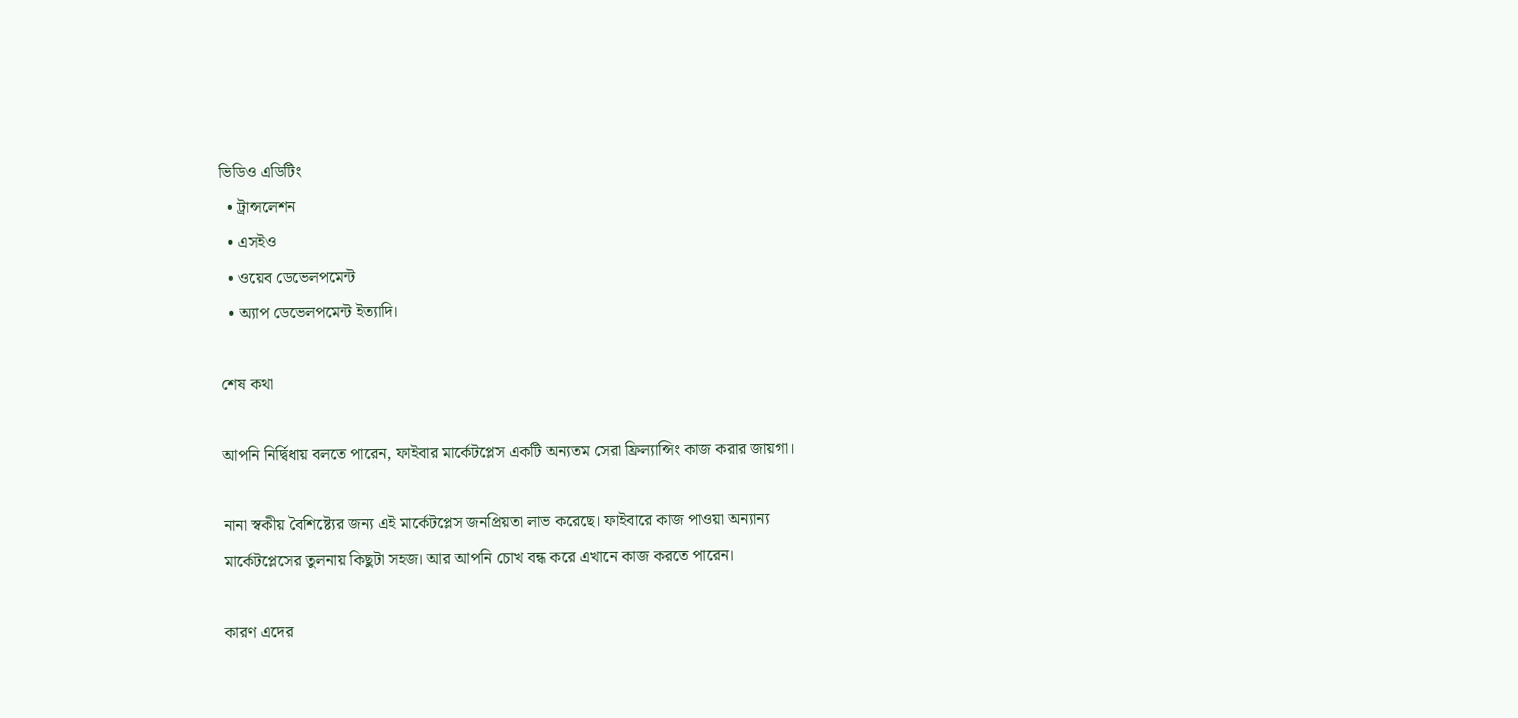ভিডিও এডিটিং
  • ট্রান্সলেশন
  • এসইও
  • ওয়েব ডেভেলপমেন্ট
  • অ্যাপ ডেভেলপমেন্ট ইত্যাদি।

শেষ কথা

আপনি নির্দ্বিধায় বলতে পারেন, ফাইবার মার্কেটপ্লেস একটি অন্যতম সেরা ফ্রিল্যান্সিং কাজ করার জায়গা।

নানা স্বকীয় বৈশিষ্ট্যের জন্য এই মার্কেটপ্লেস জনপ্রিয়তা লাভ করেছে। ফাইবারে কাজ পাওয়া অন্যান্য মার্কেটপ্লেসের তুলনায় কিছুটা সহজ। আর আপনি চোখ বন্ধ করে এখানে কাজ করতে পারেন।

কারণ এদের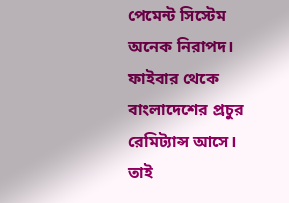পেমেন্ট সিস্টেম অনেক নিরাপদ। ফাইবার থেকে বাংলাদেশের প্রচুর রেমিট্যান্স আসে। তাই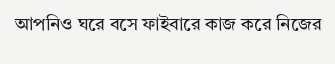আপনিও ঘরে বসে ফাইবারে কাজ করে নিজের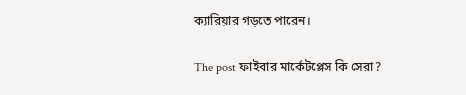ক্যারিয়ার গড়তে পারেন।

The post ফাইবার মার্কেটপ্লেস কি সেরা?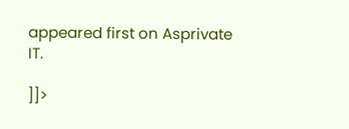appeared first on Asprivate IT.

]]>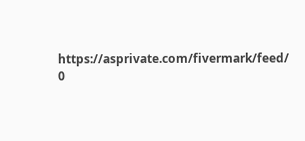https://asprivate.com/fivermark/feed/ 0